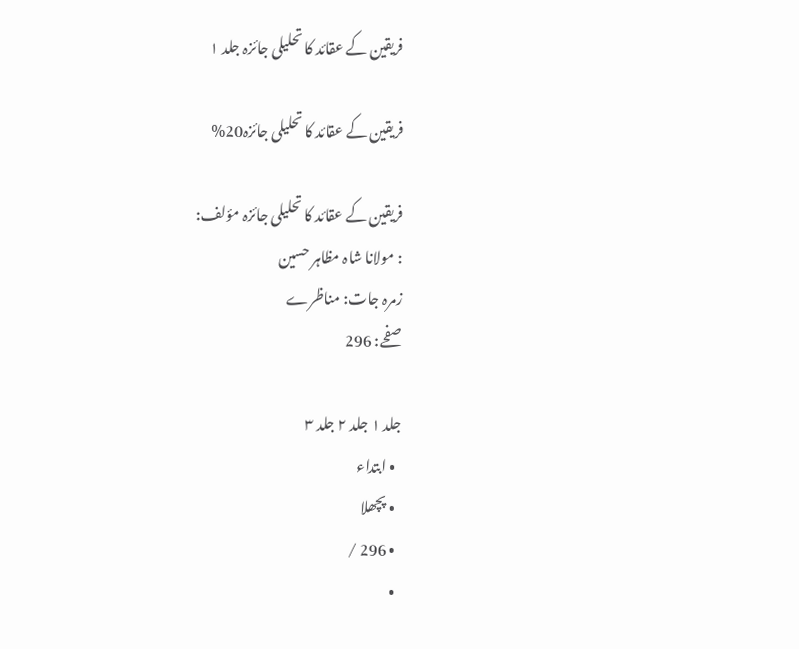فریقین کے عقائد کا تحلیلی جائزہ جلد ۱

فریقین کے عقائد کا تحلیلی جائزہ20%

فریقین کے عقائد کا تحلیلی جائزہ مؤلف:
: مولانا شاہ مظاہر حسین
زمرہ جات: مناظرے
صفحے: 296

جلد ۱ جلد ۲ جلد ۳
  • ابتداء
  • پچھلا
  • 296 /
  •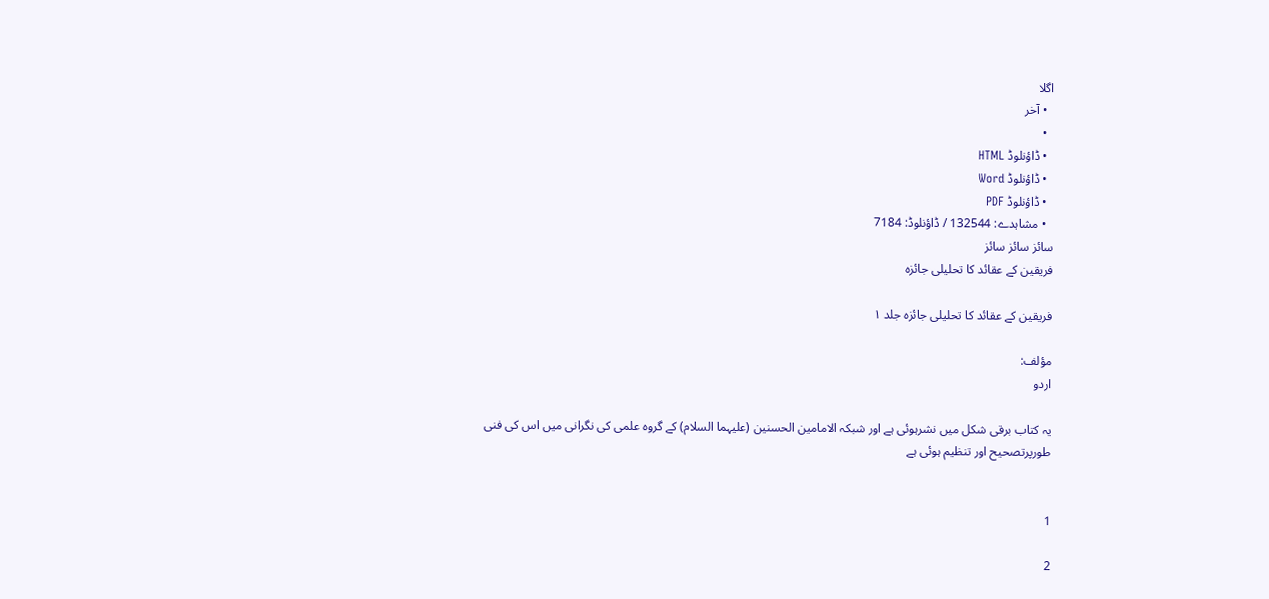اگلا
  • آخر
  •
  • ڈاؤنلوڈ HTML
  • ڈاؤنلوڈ Word
  • ڈاؤنلوڈ PDF
  • مشاہدے: 132544 / ڈاؤنلوڈ: 7184
سائز سائز سائز
فریقین کے عقائد کا تحلیلی جائزہ

فریقین کے عقائد کا تحلیلی جائزہ جلد ۱

مؤلف:
اردو

یہ کتاب برقی شکل میں نشرہوئی ہے اور شبکہ الامامین الحسنین (علیہما السلام) کے گروہ علمی کی نگرانی میں اس کی فنی طورپرتصحیح اور تنظیم ہوئی ہے


1

2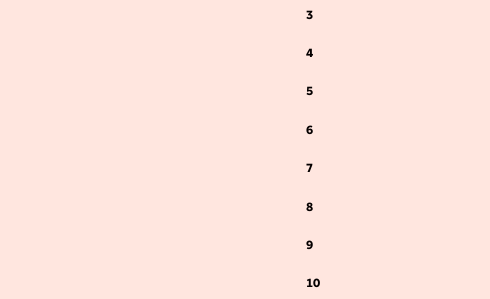3

4

5

6

7

8

9

10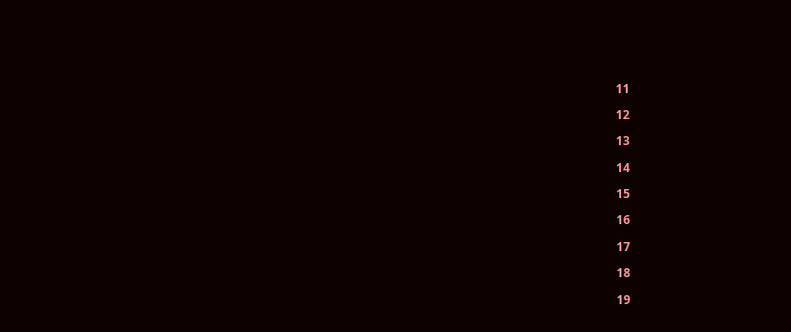11

12

13

14

15

16

17

18

19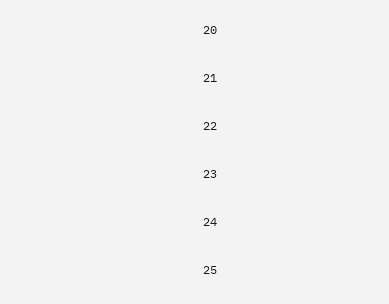20

21

22

23

24

25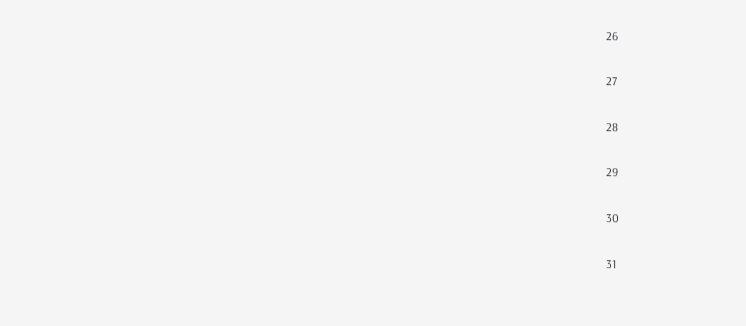26

27

28

29

30

31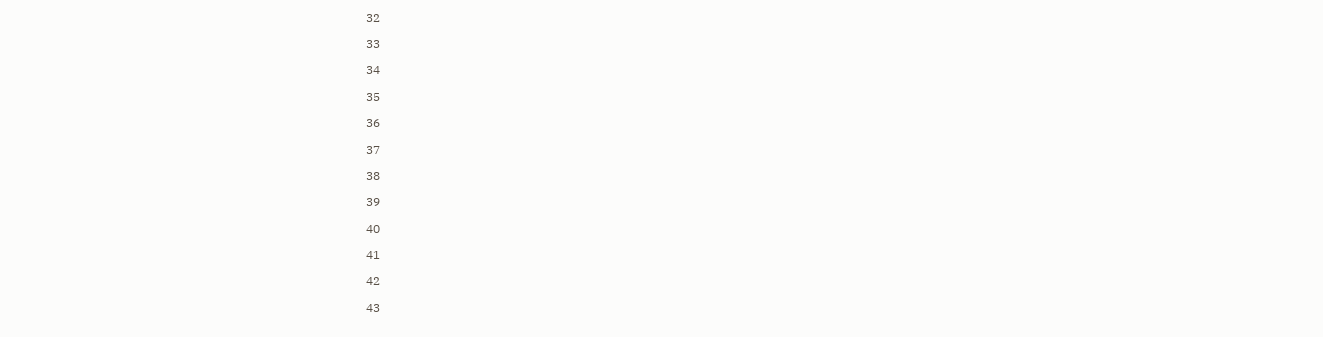32

33

34

35

36

37

38

39

40

41

42

43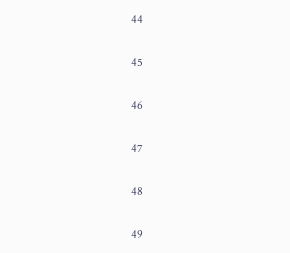44

45

46

47

48

49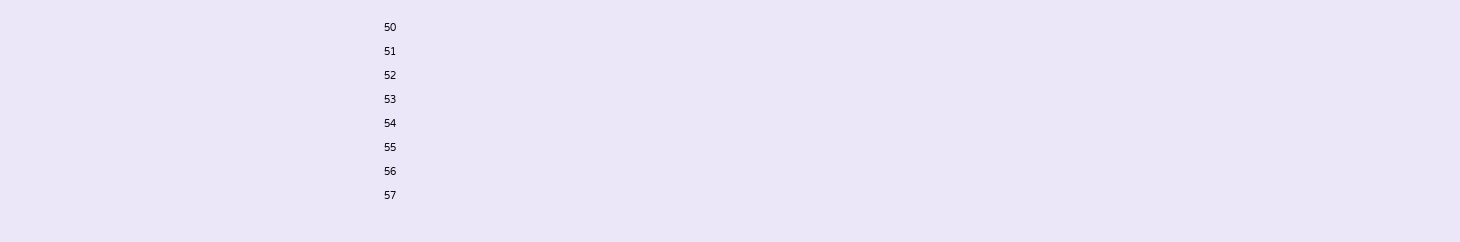50

51

52

53

54

55

56

57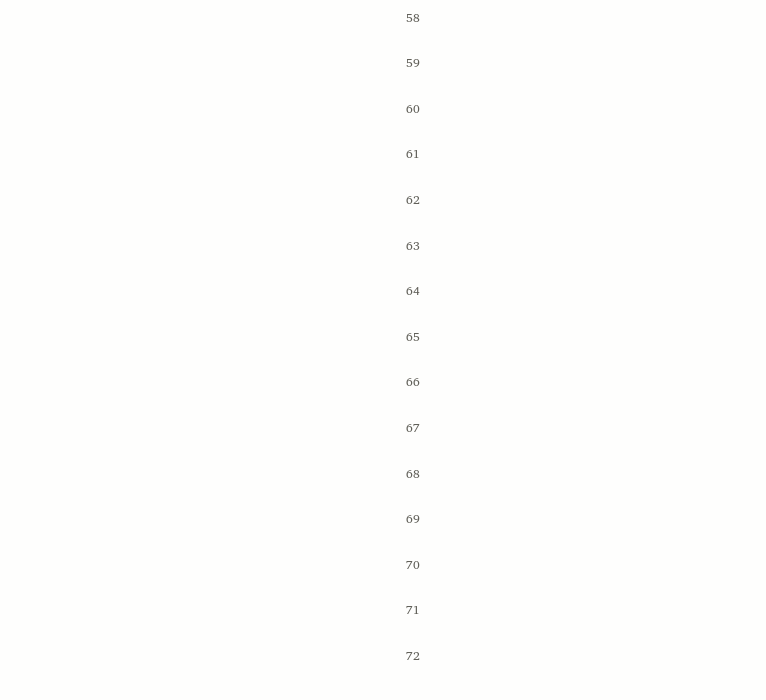58

59

60

61

62

63

64

65

66

67

68

69

70

71

72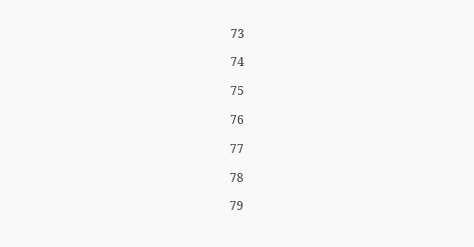73

74

75

76

77

78

79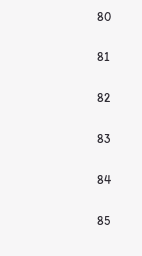80

81

82

83

84

85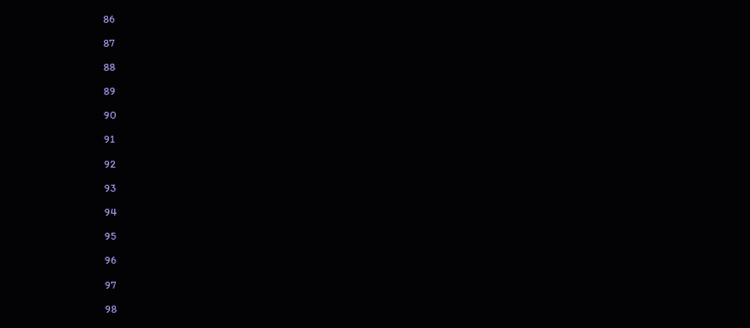86

87

88

89

90

91

92

93

94

95

96

97

98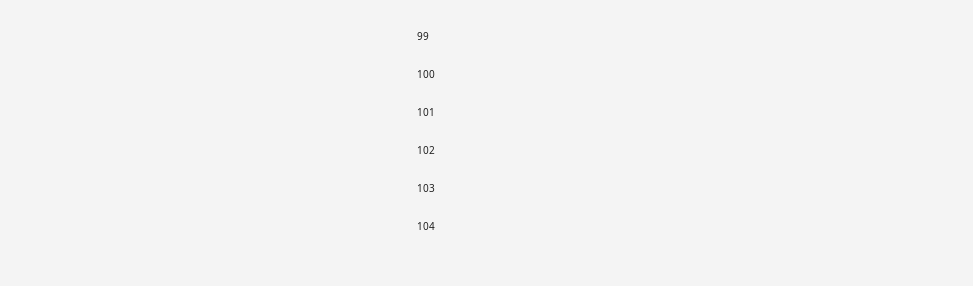99

100

101

102

103

104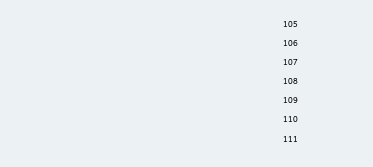105

106

107

108

109

110

111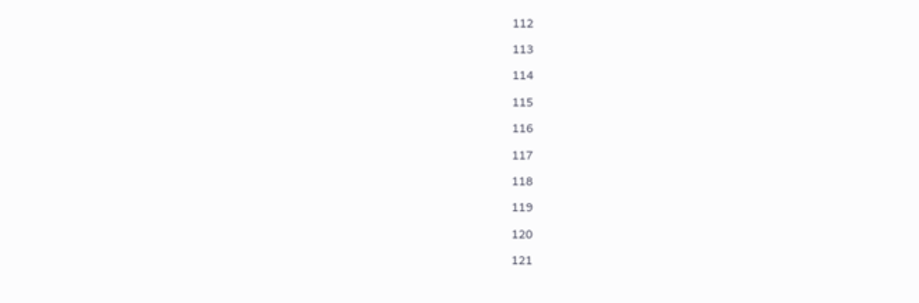112

113

114

115

116

117

118

119

120

121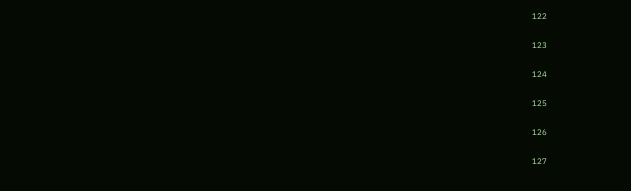122

123

124

125

126

127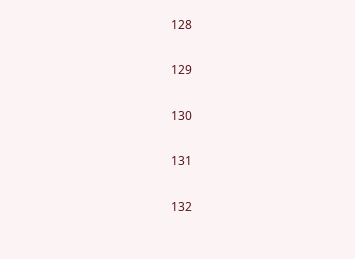128

129

130

131

132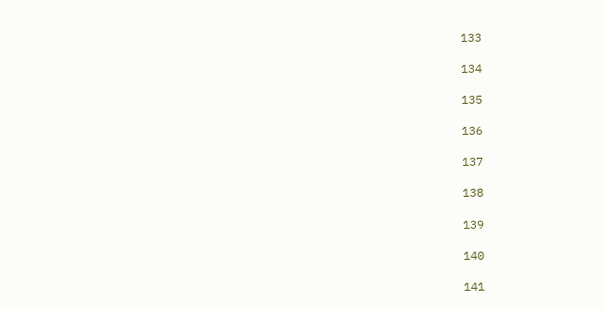133

134

135

136

137

138

139

140

141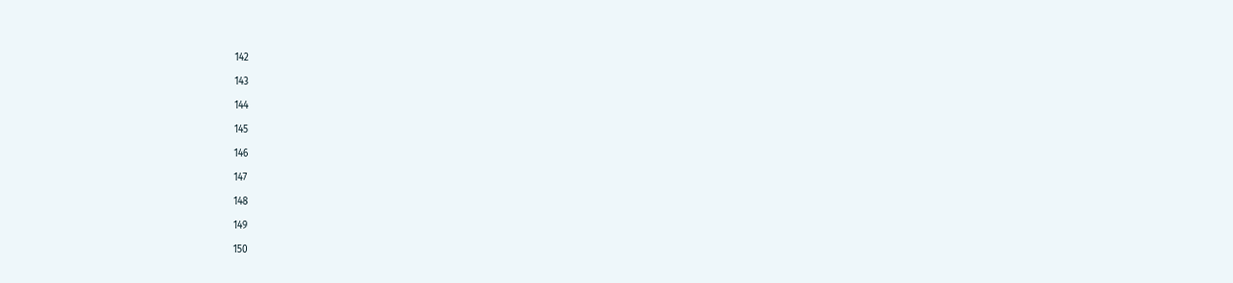142

143

144

145

146

147

148

149

150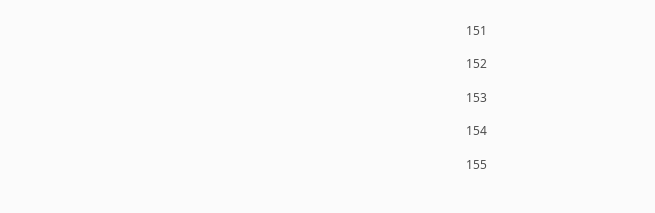151

152

153

154

155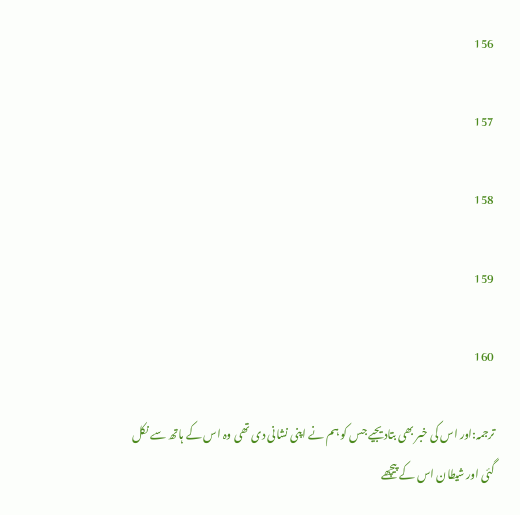156

157

158

159

160

ترجمہ:اور اس کی خبر بھی بتادیجیے جس کو ہم نے اپنی نشانی دی تھی وہ اس کے ہاتھ سے نکل گئی اور شیطان اس کے پیچھے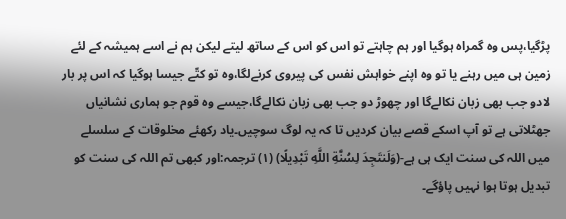پڑگیا،پس وہ گمراہ ہوگیا اور ہم چاہتے تو اس کو اس کے ساتھ لیتے لیکن ہم نے اسے ہمیشہ کے لئے زمین ہی میں رہنے یا تو وہ اپنے خواہش نفس کی پیروی کرنےلگا،وہ تو کتّے جیسا ہوگیا کہ اس پر بار لادو جب بھی زبان نکالےگا اور چھوڑ دو جب بھی زبان نکالےگا،جیسے وہ قوم جو ہماری نشانیاں جھٹلاتی ہے تو آپ اسکے قصے بیان کردیں تا کہ یہ لوگ سوچیں۔یاد رکھئے مخلوقات کے سلسلے میں اللہ کی سنت ایک ہی ہے-(وَلَنتَجِدَ لِسُنَّةِ اللَّهِ تَبْدِيلًا) (۱) ترجمہ:اور کبھی تم اللہ کی سنت کو تبدیل ہوتا ہوا نہیں پاؤگے۔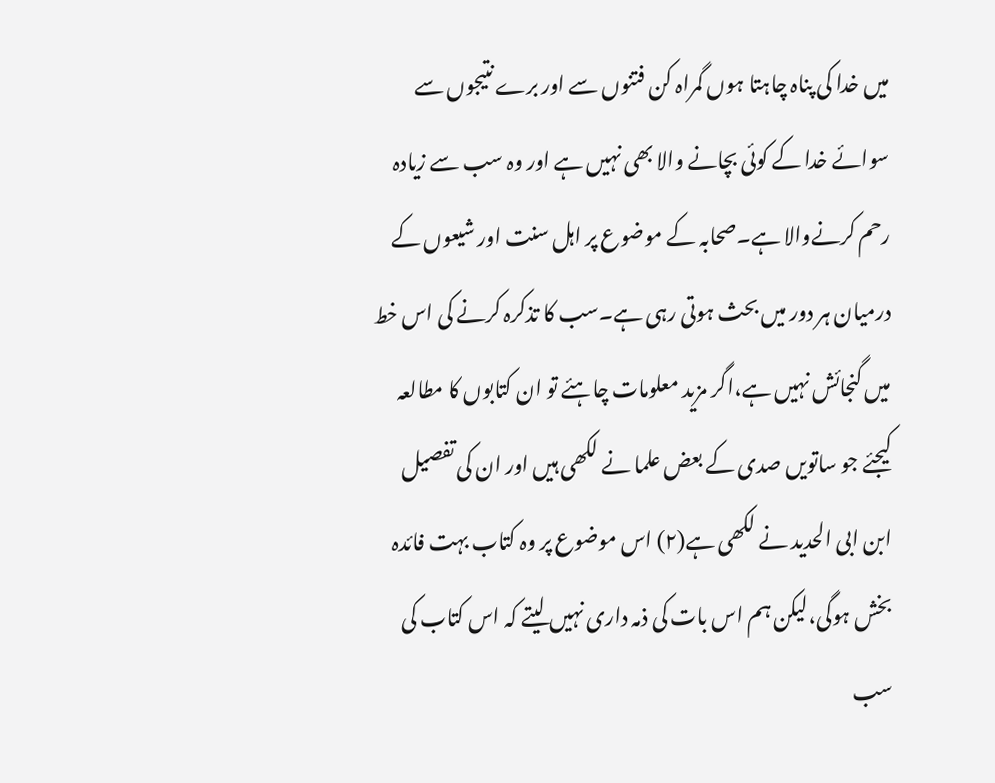میں خدا کی پناہ چاہتا ہوں گمراہ کن فتنوں سے اور برے نتیجوں سے سوائے خدا کے کوئی بچانے والا بھی نہیں ہے اور وہ سب سے زیادہ رحم کرنےوالا ہے۔صحابہ کے موضوع پر اہل سنت اور شیعوں کے درمیان ہر دور میں بحث ہوتی رہی ہے۔سب کا تذکرہ کرنے کی اس خط میں گنجائش نہیں ہے،اگر مزید معلومات چاہئے تو ان کتابوں کا مطالعہ کیجئے جو ساتویں صدی کے بعض علما نے لکھی ہیں اور ان کی تفصیل ابن ابی الحدید نے لکھی ہے(۲) اس موضوع پر وہ کتاب بہت فائدہ بخش ہوگی،لیکن ہم اس بات کی ذمہ داری نہیں لیتے کہ اس کتاب کی سب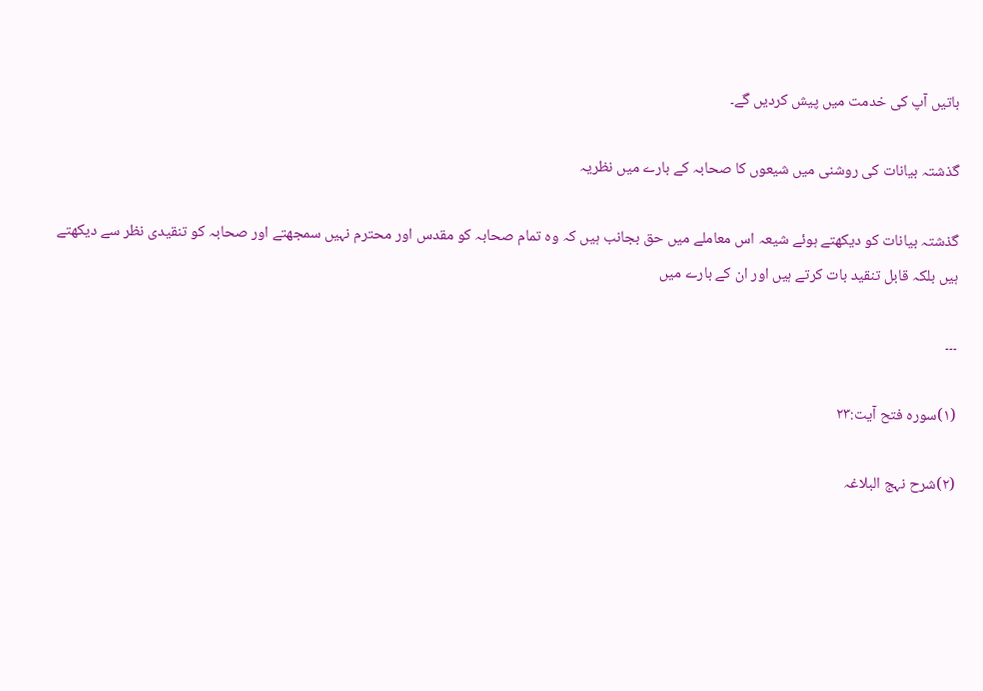باتیں آپ کی خدمت میں پیش کردیں گے۔

گذشتہ بیانات کی روشنی میں شیعوں کا صحابہ کے بارے میں نظریہ

گذشتہ بیانات کو دیکھتے ہوئے شیعہ اس معاملے میں حق بجانب ہیں کہ وہ تمام صحابہ کو مقدس اور محترم نہیں سمجھتے اور صحابہ کو تنقیدی نظر سے دیکھتے ہیں بلکہ قابل تنقید بات کرتے ہیں اور ان کے بارے میں

۔۔۔

(۱)سورہ فتح آیت:۲۳

(۲)شرح نہج البلاغہ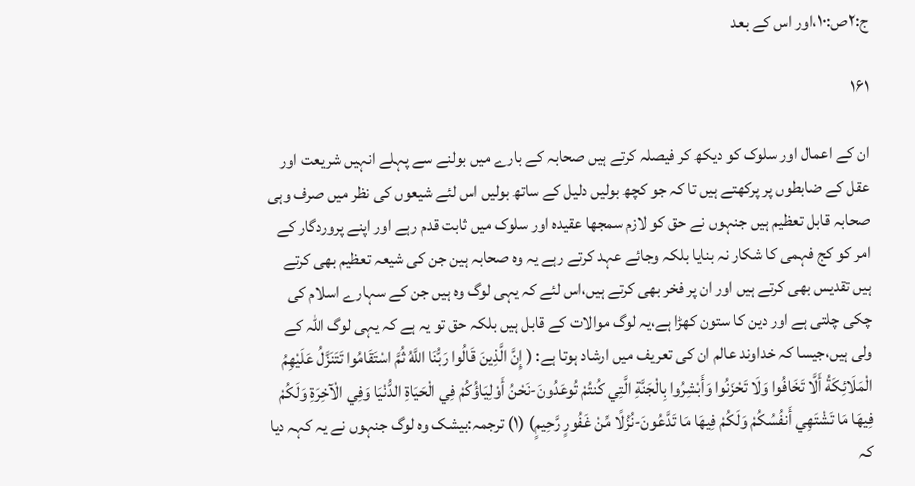ج:۲ص:۱۰،اور اس کے بعد

۱۶۱

ان کے اعمال اور سلوک کو دیکھ کر فیصلہ کرتے ہیں صحابہ کے بارے میں بولنے سے پہلے انہیں شریعت اور عقل کے ضابطوں پر پرکھتے ہیں تا کہ جو کچھ بولیں دلیل کے ساتھ بولیں اس لئے شیعوں کی نظر میں صرف وہی صحابہ قابل تعظیم ہیں جنہوں نے حق کو لازم سمجھا عقیدہ اور سلوک میں ثابت قدم رہے اور اپنے پروردگار کے امر کو کج فہمی کا شکار نہ بنایا بلکہ وجائے عہد کرتے رہے یہ وہ صحابہ ہین جن کی شیعہ تعظیم بھی کرتے ہیں تقدیس بھی کرتے ہیں اور ان پر فخر بھی کرتے ہیں،اس لئے کہ یہی لوگ وہ ہیں جن کے سہارے اسلام کی چکی چلتی ہے اور دین کا ستون کھڑا ہے،یہ لوگ موالات کے قابل ہیں بلکہ حق تو یہ ہے کہ یہی لوگ اللہ کے ولی ہیں،جیسا کہ خداوند عالم ان کی تعریف میں ارشاد ہوتا ہے: ( إِنَّ الَّذِينَ قَالُوا رَبُّنَا اللَّهُ ثُمَّ اسْتَقَامُوا تَتَنَزَّلُ عَلَيْهِمُ الْمَلَائِكَةُ أَلَّا تَخَافُوا وَلَا تَحْزَنُوا وَأَبْشِرُوا بِالْجَنَّةِ الَّتِي كُنتُمْ تُوعَدُونَ-نَحْنُ أَوْلِيَاؤُكُمْ فِي الْحَيَاةِ الدُّنْيَا وَفِي الْآخِرَةِ وَلَكُمْ فِيهَا مَا تَشْتَهِي أَنفُسُكُمْ وَلَكُمْ فِيهَا مَا تَدَّعُونَ-نُزُلًا مِّنْ غَفُورٍ رَّحِيمٍ) (۱) ترجمہ:بیشک وہ لوگ جنہوں نے یہ کہہ دیا کہ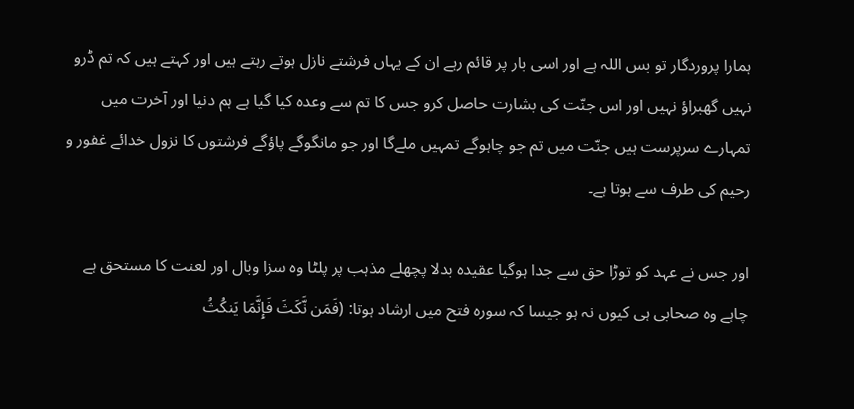ہمارا پروردگار تو بس اللہ ہے اور اسی بار پر قائم رہے ان کے یہاں فرشتے نازل ہوتے رہتے ہیں اور کہتے ہیں کہ تم ڈرو نہیں گھبراؤ نہیں اور اس جنّت کی بشارت حاصل کرو جس کا تم سے وعدہ کیا گیا ہے ہم دنیا اور آخرت میں تمہارے سرپرست ہیں جنّت میں تم جو چاہوگے تمہیں ملےگا اور جو مانگوگے پاؤگے فرشتوں کا نزول خدائے غفور و رحیم کی طرف سے ہوتا ہے۔

اور جس نے عہد کو توڑا حق سے جدا ہوگیا عقیدہ بدلا پچھلے مذہب پر پلٹا وہ سزا وبال اور لعنت کا مستحق ہے چاہے وہ صحابی ہی کیوں نہ ہو جیسا کہ سورہ فتح میں ارشاد ہوتا: (فَمَن نَّكَثَ فَإِنَّمَا يَنكُثُ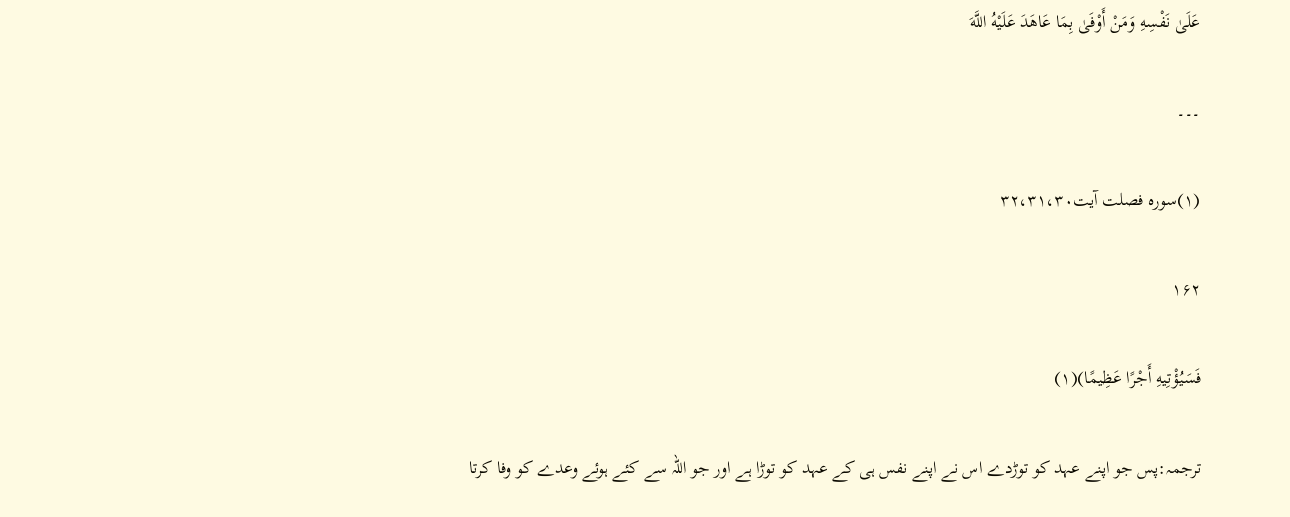عَلَىٰ نَفْسِهِ وَمَنْ أَوْفَىٰ بِمَا عَاهَدَ عَلَيْهُ اللَّهَ

۔۔۔

(۱)سورہ فصلت آیت۳۲،۳۱،۳۰

۱۶۲

فَسَيُؤْتِيهِ أَجْرًا عَظِيمًا)(۱)

ترجمہ:پس جو اپنے عہد کو توڑدے اس نے اپنے نفس ہی کے عہد کو توڑا ہے اور جو اللہ سے کئے ہوئے وعدے کو وفا کرتا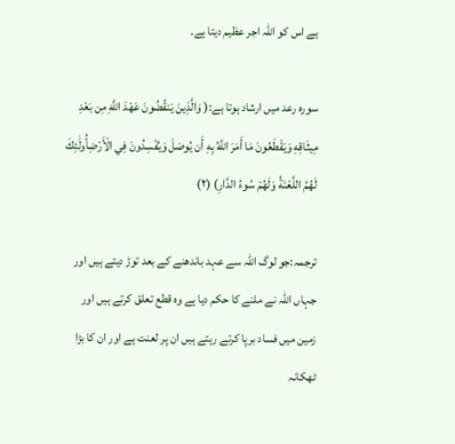ہے اس کو اللہ اجر عظیم دیتا ہے۔

سورہ رعد میں ارشاد ہوتا ہے:( وَالَّذِينَ يَنقُضُونَ عَهْدَ اللَّهِ مِن بَعْدِ مِيثَاقِهِ وَيَقْطَعُونَ مَا أَمَرَ اللَّهُ بِهِ أَن يُوصَلَ وَيُفْسِدُونَ فِي الْأَرْضِأُولَٰئِكَ لَهُمُ اللَّعْنَةُ وَلَهُمْ سُوءُ الدَّارِ) (۲)

ترجمہ:جو لوگ اللہ سے عہد باندھنے کے بعد توڑ دیتے ہیں اور جہاں اللہ نے ملنے کا حکم دیا ہے وہ قطع تعلق کرتے ہیں اور زمین میں فساد برپا کرتے رہتے ہیں ان پر لعنت ہے اور ان کا بڑا ٹھکانہ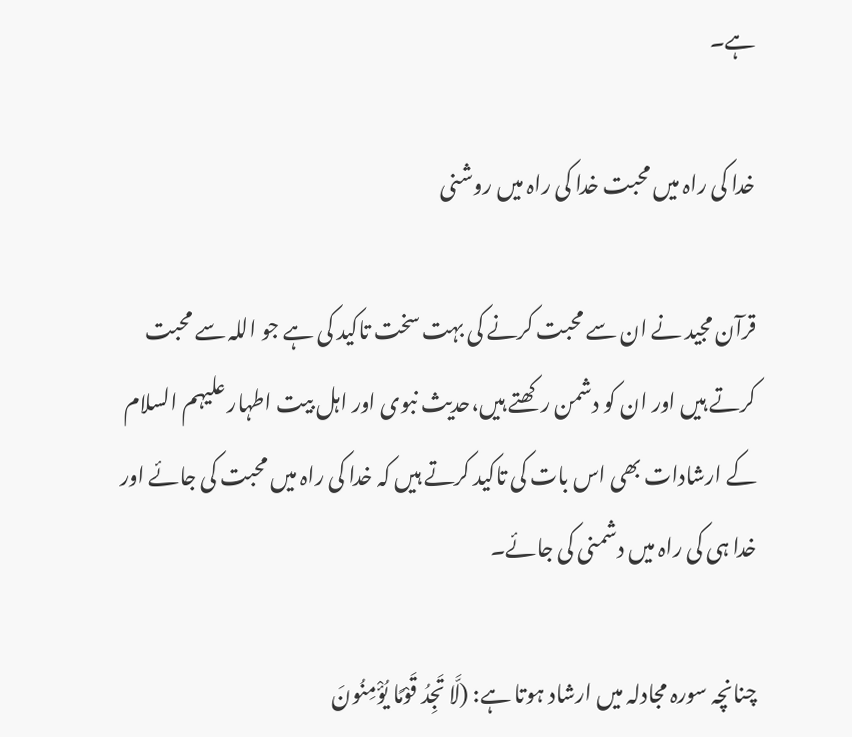ہے۔

خدا کی راہ میں محبت خدا کی راہ میں روشنی

قرآن مجید نے ان سے محبت کرنے کی بہت سخت تاکید کی ہے جو اللہ سے محبت کرتے ہیں اور ان کو دشمن رکھتے ہیں،حدیث نبوی اور اہل بیت اطہار علیہم السلام کے ارشادات بھی اس بات کی تاکید کرتے ہیں کہ خدا کی راہ میں محبت کی جائے اور خدا ہی کی راہ میں دشمنی کی جائے۔

چنانچہ سورہ مجادلہ میں ارشاد ہوتا ہے: (لَّا تَجِدُ قَوْمًا يُؤْمِنُونَ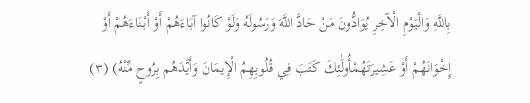بِاللَّهِ وَالْيَوْمِ الْآخِرِ يُوَادُّونَ مَنْ حَادَّ اللَّهَ وَرَسُولَهُ وَلَوْ كَانُوا آبَاءَهُمْ أَوْ أَبْنَاءَهُمْ أَوْ إِخْوَانَهُمْ أَوْ عَشِيرَتَهُمْأُولَٰئِكَ كَتَبَ فِي قُلُوبِهِمُ الْإِيمَانَ وَأَيَّدَهُم بِرُوحٍ مِّنْهُ) (۳)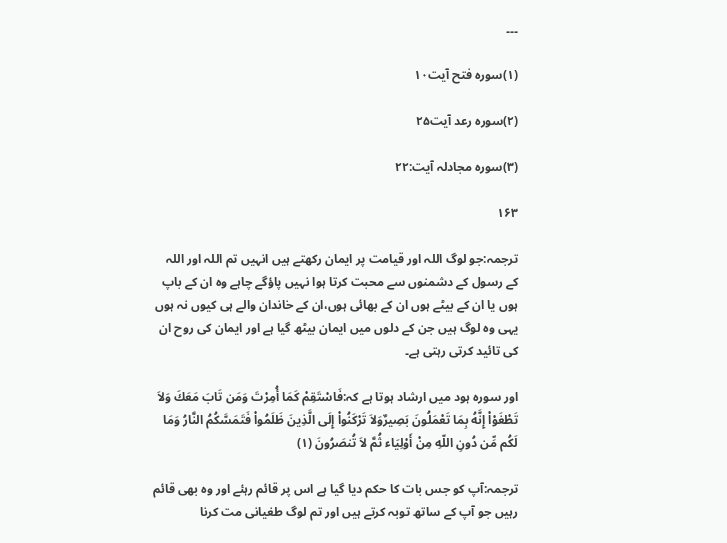۔۔۔

(۱)سورہ فتح آیت۱۰

(۲)سورہ رعد آیت۲۵

(۳)سورہ مجادلہ آیت:۲۲

۱۶۳

ترجمہ:جو لوگ اللہ اور قیامت پر ایمان رکھتے ہیں انہیں تم اللہ اور اللہ کے رسول کے دشمنوں سے محبت کرتا ہوا نہیں پاؤگے چاہے وہ ان کے باپ ہوں یا ان کے بیٹے ہوں ان کے بھائی ہوں،ان کے خاندان والے ہی کیوں نہ ہوں یہی وہ لوگ ہیں جن کے دلوں میں ایمان بیٹھ گیا ہے اور ایمان کی روح ان کی تائید کرتی رہتی ہے۔

اور سورہ ہود میں ارشاد ہوتا ہے کہ:فَاسْتَقِمْ كَمَا أُمِرْتَ وَمَن تَابَ مَعَكَ وَلاَ تَطْغَوْاْ إِنَّهُ بِمَا تَعْمَلُونَ بَصِيرٌوَلاَ تَرْكَنُواْ إِلَى الَّذِينَ ظَلَمُواْ فَتَمَسَّكُمُ النَّارُ وَمَا لَكُم مِّن دُونِ اللّهِ مِنْ أَوْلِيَاء ثُمَّ لاَ تُنصَرُونَ (۱)

ترجمہ:آپ کو جس بات کا حکم دیا گیا ہے اس پر قائم رہئے اور وہ بھی قائم رہیں جو آپ کے ساتھ توبہ کرتے ہیں اور تم لوگ طغیانی مت کرنا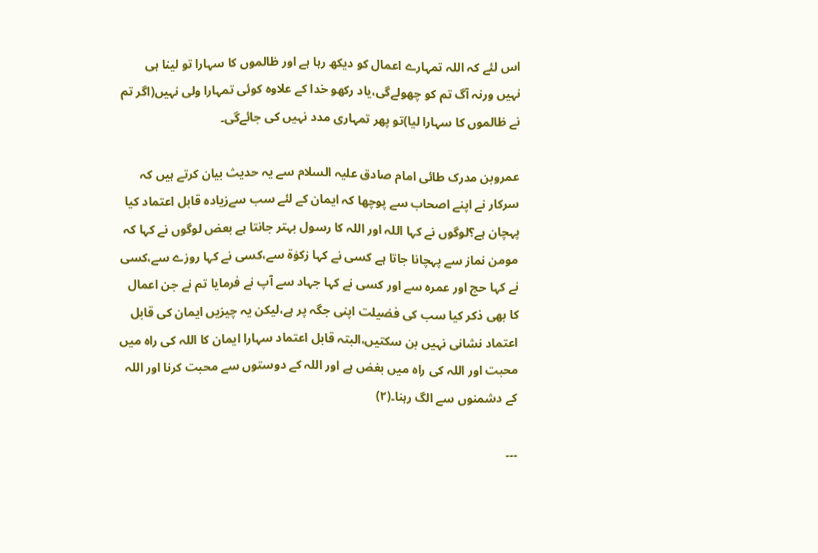اس لئے کہ اللہ تمہارے اعمال کو دیکھ رہا ہے اور ظالموں کا سہارا تو لینا ہی نہیں ورنہ آگ تم کو چھولےگی،یاد رکھو خدا کے علاوہ کوئی تمہارا ولی نہیں(اگر تم نے ظالموں کا سہارا لیا)تو پھر تمہاری مدد نہیں کی جائےگی۔

عمروبن مدرک طائی امام صادق علیہ السلام سے یہ حدیث بیان کرتے ہیں کہ سرکار نے اپنے اصحاب سے پوچھا کہ ایمان کے لئے سب سےزیادہ قابل اعتماد کیا پہچان ہے؟لوگوں نے کہا اللہ اور اللہ کا رسول بہتر جانتا ہے بعض لوگوں نے کہا کہ مومن نماز سے پہچانا جاتا ہے کسی نے کہا زکوٰۃ سے،کسی نے کہا روزے سے،کسی نے کہا حج اور عمرہ سے اور کسی نے کہا جہاد سے آپ نے فرمایا تم نے جن اعمال کا بھی ذکر کیا سب کی فضیلت اپنی جگہ پر ہے،لیکن یہ چیزیں ایمان کی قابل اعتماد نشانی نہیں بن سکتیں،البتہ قابل اعتماد سہارا ایمان کا اللہ کی راہ میں محبت اور اللہ کی راہ میں بغض ہے اور اللہ کے دوستوں سے محبت کرنا اور اللہ کے دشمنوں سے الگ رہنا۔(۲)

۔۔۔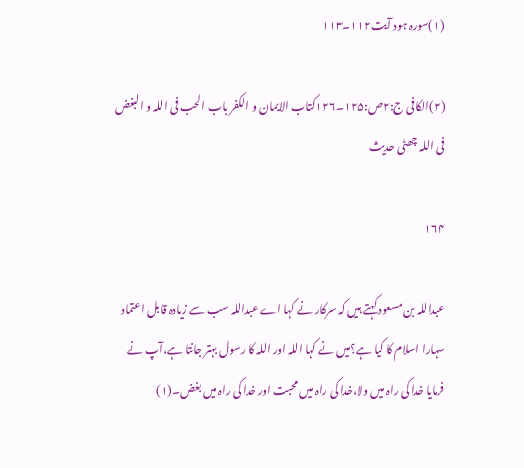(۱)سورہ ہود آیت۱۱۲۔۱۱۳

(۲)الکافی ج:۲ص:۱۲۵۔۱۲۶کتاب الایمان و الکفر باب الحب فی اللہ و البغض فی اللہ چھٹی حدیث

۱۶۴

عبداللہ بن مسعود کہتے ہیں کہ سرکار نے کہا اے عبداللہ سب سے زیادہ قابل اعتماد سہارا اسلام کا کیا ہے؟میں نے کہا اللہ اور اللہ کا رسول بہتر جانتا ہے،آپ نے فرمایا خدا کی راہ میں ولا،خدا کی راہ میں محبت اور خدا کی راہ میں بغض۔(۱)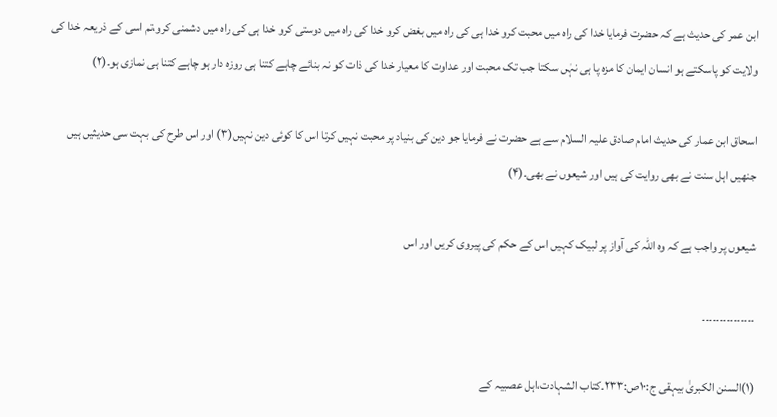ابن عمر کی حدیث ہے کہ حضرت فرمایا خدا کی راہ میں محبت کرو خدا ہی کی راہ میں بغض کرو خدا کی راہ میں دوستی کرو خدا ہی کی راہ میں دشمنی کرو،تم اسی کے ذریعہ خدا کی ولایت کو پاسکتے ہو انسان ایمان کا مزہ پا ہی نہٰں سکتا جب تک محبت اور عداوت کا معیار خدا کی ذات کو نہ بنائے چاہے کتنا ہی روزہ دار ہو چاہے کتنا ہی نمازی ہو۔(۲)

اسحاق ابن عمار کی حدیث امام صادق علیہ السلام سے ہے حضرت نے فرمایا جو دین کی بنیاد پر محبت نہیں کرتا اس کا کوئی دین نہیں(۳) اور اس طرح کی بہت سی حدیثیں ہیں جنھیں اہل سنت نے بھی روایت کی ہیں اور شیعوں نے بھی۔(۴)

شیعوں پر واجب ہے کہ وہ اللہ کی آواز پر لبیک کہیں اس کے حکم کی پیروی کریں اور اس

۔۔۔۔۔۔۔۔۔۔۔۔۔۔۔

(۱)السنن الکبریٰ بیہقی ج:۱۰ص:۲۳۳۔کتاب الشہادت،اہل عصبیہ کے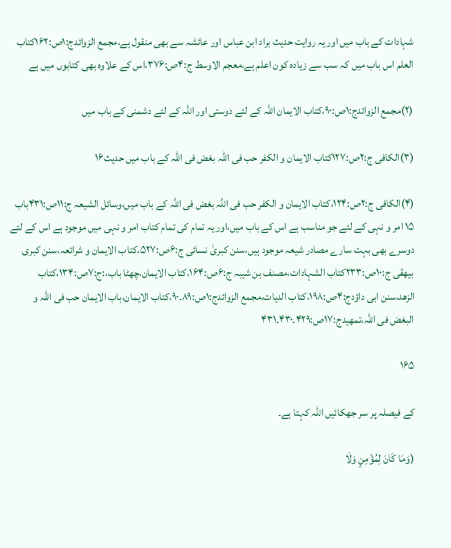شہادات کے باب میں اور یہ روایت حدیث براد ابن عباس اور عائشہ سے بھی منقول ہے،مجمع الزوائدج:۱ص:۱۶۲کتاب العلم اس باب میں کہ سب سے زیادہ کون اعلم ہے،معجم الاوسط ج:۴ص:۳۷۶،اس کے علاوہ بھی کتابوں میں ہے

(۲)مجمع الزوائدج:۱ص:۹۰،کتاب الایمان اللہ کے لئے دوستی اور اللہ کے لئے دشمنی کے باب میں

(۳)الکافی ج:۲ص:۱۲۷کتاب الایمان و الکفر حب فی اللہ بغض فی اللہ کے باب میں حدیث۱۶

(۴)الکافی ج:۲ص:۱۲۴،کتاب الایمان و الکفر حب فی اللہ بغض فی اللہ کے باب میں،وسائل الشیعہ ج:۱۱ص:۴۳۱باب ۱۵ امر و نہی کے لئے جو مناسب ہے اس کے باب میں،اور یہ تمام کی تمام کتاب امر و نہی میں موجود ہے اس کے لئے دوسرے بھی بہت سارے مصادر شیعہ موجود ہیں،سنن کبریٰ نسائی ج:۶ص:۵۲۷،کتاب الایمان و شرائعہ،سنن کبری بیھقی ج:۱۰ص:۲۳۳کتاب الشہادات،مصنف بن شیبہ ج:۶ص:۱۶۴،کتاب الایمان،چھٹا باب،:ج:۷ص:۱۳۴،کتاب الزھد،سنن ابی داؤدج:۴ص:۱۹۸،کتاب الدیات،مجمع الزوائدج:۱ص:۸۹۔۹۰،کتاب الایمان،باب الایمان حب فی اللہ و البغض فی اللہ،تمھیدج:۱۷ص:۴۲۹۔۴۳۰۔۴۳۱

۱۶۵

کے فیصلہ پر سر جھکائیں اللہ کہتا ہے۔

(وَمَا كَانَ لِمُؤْمِنٍ وَلَا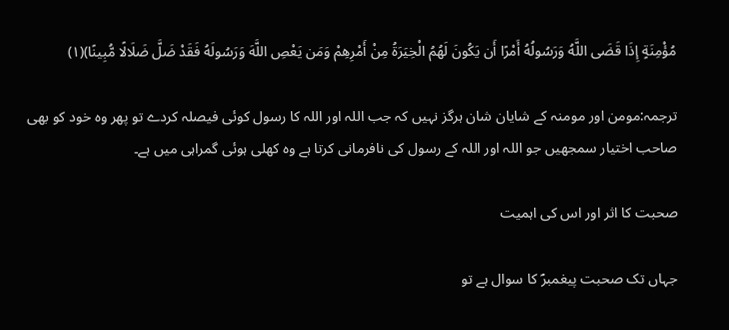مُؤْمِنَةٍ إِذَا قَضَى اللَّهُ وَرَسُولُهُ أَمْرًا أَن يَكُونَ لَهُمُ الْخِيَرَةُ مِنْ أَمْرِهِمْ وَمَن يَعْصِ اللَّهَ وَرَسُولَهُ فَقَدْ ضَلَّ ضَلَالًا مُّبِينًا)(۱)

ترجمہ:مومن اور مومنہ کے شایان شان ہرگز نہیں کہ جب اللہ اور اللہ کا رسول کوئی فیصلہ کردے تو پھر وہ خود کو بھی صاحب اختیار سمجھیں جو اللہ اور اللہ کے رسول کی نافرمانی کرتا ہے وہ کھلی ہوئی گمراہی میں ہے۔

صحبت کا اثر اور اس کی اہمیت

جہاں تک صحبت پیغمبرؐ کا سوال ہے تو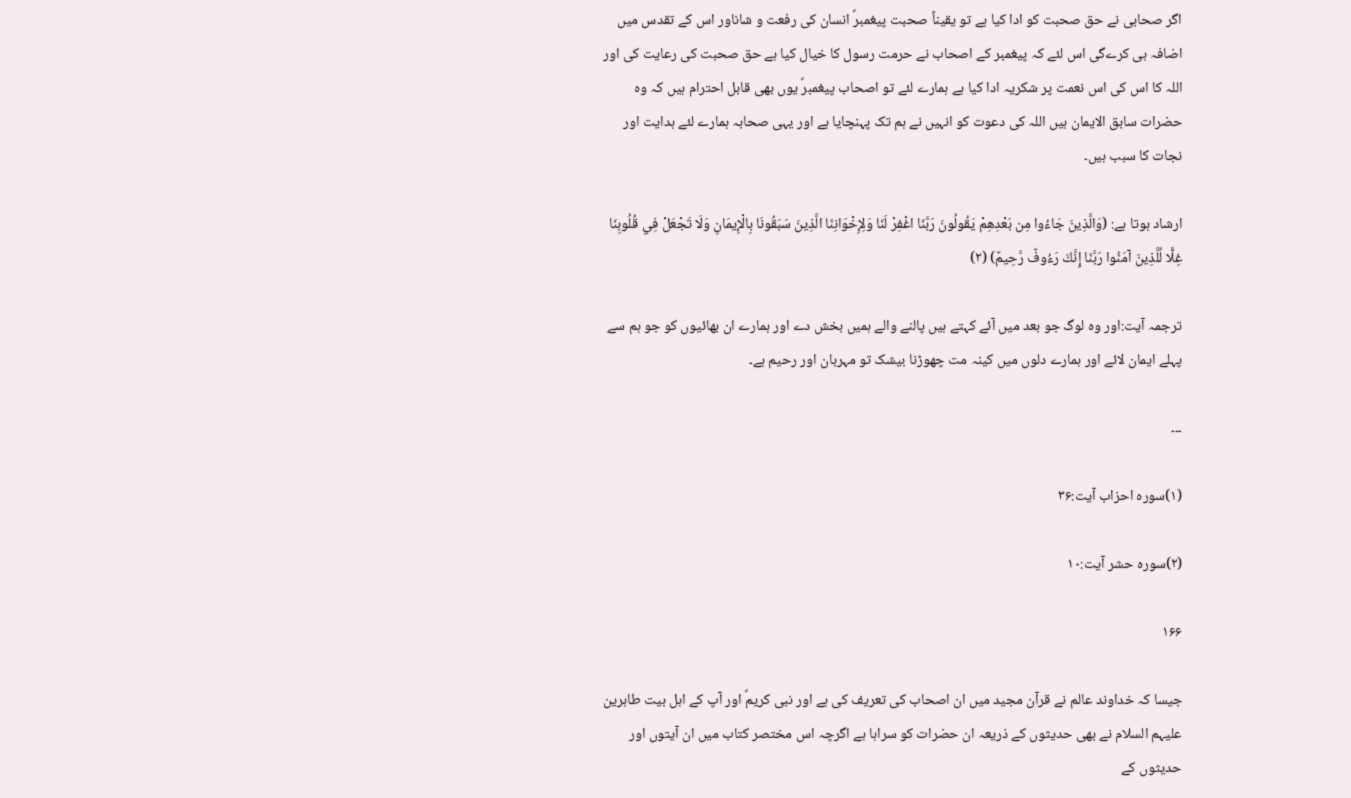اگر صحابی نے حق صحبت کو ادا کیا ہے تو یقیناً صحبت پیغمبرؐ انسان کی رفعت و شاناور اس کے تقدس میں اضافہ ہی کرےگی اس لئے کہ پیغمبر کے اصحاب نے حرمت رسول کا خیال کیا ہے حق صحبت کی رعایت کی اور اللہ کا اس کی اس نعمت پر شکریہ ادا کیا ہے ہمارے لئے تو اصحاب پیغمبرؐ یوں بھی قابل احترام ہیں کہ وہ حضرات سابق الایمان ہیں اللہ کی دعوت کو انہیں نے ہم تک پہنچایا ہے اور یہی صحابہ ہمارے لئے ہدایت اور نجات کا سبب ہیں۔

ارشاد ہوتا ہے: (وَالَّذِينَ جَاءُوا مِن بَعْدِهِمْ يَقُولُونَ رَبَّنَا اغْفِرْ لَنَا وَلِإِخْوَانِنَا الَّذِينَ سَبَقُونَا بِالْإِيمَانِ وَلَا تَجْعَلْ فِي قُلُوبِنَا غِلًّا لِّلَّذِينَ آمَنُوا رَبَّنَا إِنَّكَ رَءُوفٌ رَّحِيمٌ) (۲)

ترجمہ آیت:اور وہ لوگ جو بعد میں آئے کہتے ہیں پالنے والے ہمیں بخش دے اور ہمارے ان بھائیوں کو جو ہم سے پہلے ایمان لائے اور ہمارے دلوں میں کینہ مت چھوڑنا بیشک تو مہربان اور رحیم ہے۔

۔۔۔

(۱)سورہ احزاب آیت:۳۶

(۲)سورہ حشر آیت:۱۰

۱۶۶

جیسا کہ خداوند عالم نے قرآن مجید میں ان اصحاب کی تعریف کی ہے اور نبی کریمؐ اور آپ کے اہل بیت طاہرین علیہم السلام نے بھی حدیثوں کے ذریعہ ان حضرات کو سراہا ہے اگرچہ اس مختصر کتاب میں ان آیتوں اور حدیثوں کے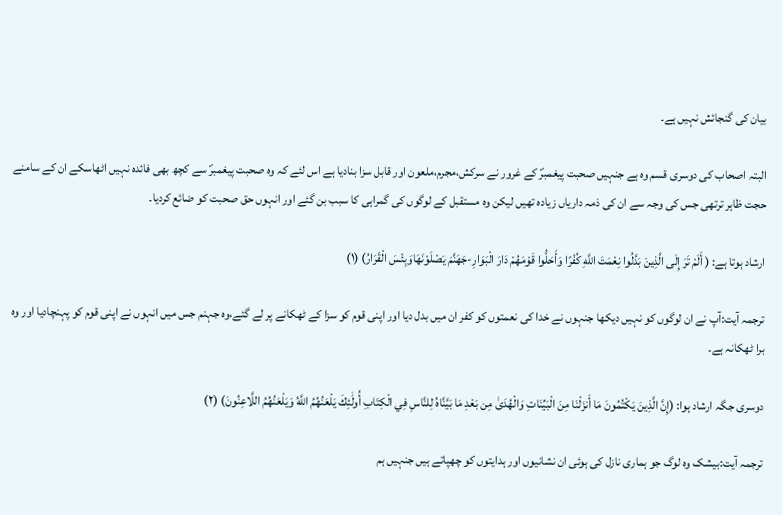بیان کی گنجائش نہیں ہے۔

البتہ اصحاب کی دوسری قسم وہ ہے جنہیں صحبت پیغمبرؐ کے غرور نے سرکش،مجرم،ملعون اور قابل سزا بنادیا ہے اس لئے کہ وہ صحبت پیغمبرؐ سے کچھ بھی فائدہ نہیں اٹھاسکے ان کے سامنے حجت ظاہر ترتھی جس کی وجہ سے ان کی ذمہ داریاں زیادہ تھیں لیکن وہ مستقبل کے لوگوں کی گمراہی کا سبب بن گئے اور انہوں حق صحبت کو ضائع کردیا۔

ارشاد ہوتا ہے: ( أَلَمْ تَرَ إِلَى الَّذِينَ بَدَّلُوا نِعْمَتَ اللَّهِ كُفْرًا وَأَحَلُّوا قَوْمَهُمْ دَارَ الْبَوَارِ-جَهَنَّمَ يَصْلَوْنَهَاوَبِئْسَ الْقَرَارُ) (۱)

ترجمہ آیت:آپ نے ان لوگوں کو نہیں دیکھا جنہوں نے خدا کی نعمتوں کو کفر ان میں بدل دیا اور اپنی قوم کو سزا کے ٹھکانے پر لے گئے،وہ جہنم جس میں انہوں نے اپنی قوم کو پہنچادیا اور وہ برا ٹھکانہ ہے۔

دوسری جگہ ارشاد ہوا: (إِنَّ الَّذِينَ يَكْتُمُونَ مَا أَنزَلْنَا مِنَ الْبَيِّنَاتِ وَالْهُدَىٰ مِن بَعْدِ مَا بَيَّنَّاهُ لِلنَّاسِ فِي الْكِتَابِ أُولَٰئِكَ يَلْعَنُهُمُ اللَّهُ وَيَلْعَنُهُمُ اللَّاعِنُونَ) (۲)

ترجمہ آیت:بیشک وہ لوگ جو ہماری نازل کی ہوئی ان نشانیوں اور ہدایتوں کو چھپاتے ہیں جنہیں ہم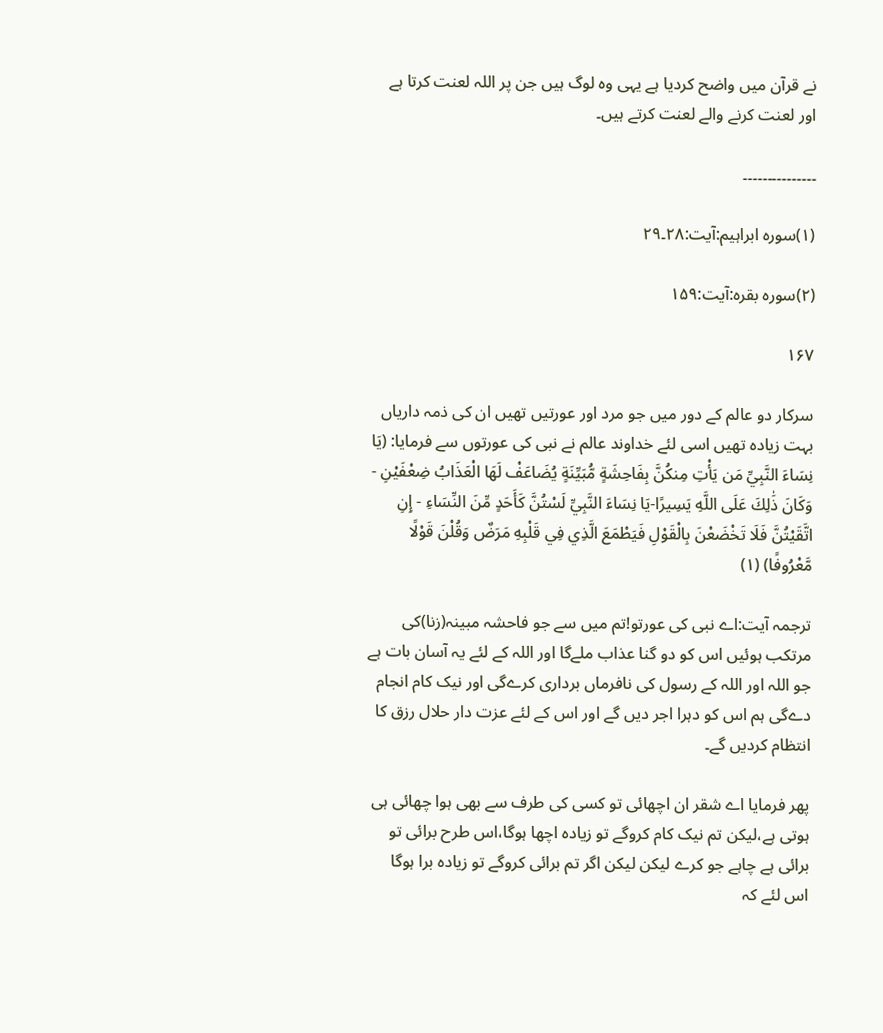نے قرآن میں واضح کردیا ہے یہی وہ لوگ ہیں جن پر اللہ لعنت کرتا ہے اور لعنت کرنے والے لعنت کرتے ہیں۔

۔۔۔۔۔۔۔۔۔۔۔۔۔۔۔

(۱)سورہ ابراہیم:آیت:۲۸۔۲۹

(۲)سورہ بقرہ:آیت:۱۵۹

۱۶۷

سرکار دو عالم کے دور میں جو مرد اور عورتیں تھیں ان کی ذمہ داریاں بہت زیادہ تھیں اسی لئے خداوند عالم نے نبی کی عورتوں سے فرمایا: (يَا نِسَاءَ النَّبِيِّ مَن يَأْتِ مِنكُنَّ بِفَاحِشَةٍ مُّبَيِّنَةٍ يُضَاعَفْ لَهَا الْعَذَابُ ضِعْفَيْنِ - وَكَانَ ذَٰلِكَ عَلَى اللَّهِ يَسِيرًا-يَا نِسَاءَ النَّبِيِّ لَسْتُنَّ كَأَحَدٍ مِّنَ النِّسَاءِ - إِنِ اتَّقَيْتُنَّ فَلَا تَخْضَعْنَ بِالْقَوْلِ فَيَطْمَعَ الَّذِي فِي قَلْبِهِ مَرَضٌ وَقُلْنَ قَوْلًا مَّعْرُوفًا) (۱)

ترجمہ آیت:اے نبی کی عورتو!تم میں سے جو فاحشہ مبینہ(زنا)کی مرتکب ہوئیں اس کو دو گنا عذاب ملےگا اور اللہ کے لئے یہ آسان بات ہے جو اللہ اور اللہ کے رسول کی نافرماں برداری کرےگی اور نیک کام انجام دےگی ہم اس کو دہرا اجر دیں گے اور اس کے لئے عزت دار حلال رزق کا انتظام کردیں گے۔

پھر فرمایا اے شقر ان اچھائی تو کسی کی طرف سے بھی ہوا چھائی ہی ہوتی ہے،لیکن تم نیک کام کروگے تو زیادہ اچھا ہوگا،اس طرح برائی تو برائی ہے چاہے جو کرے لیکن لیکن اگر تم برائی کروگے تو زیادہ برا ہوگا اس لئے کہ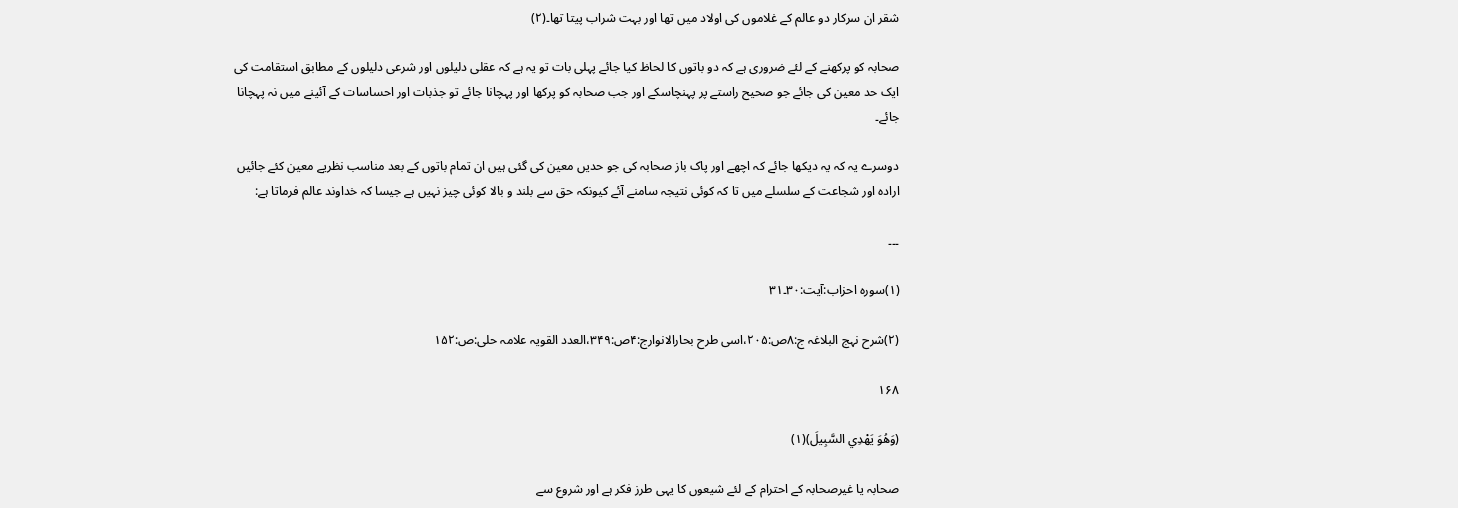شقر ان سرکار دو عالم کے غلاموں کی اولاد میں تھا اور بہت شراب پیتا تھا۔(۲)

صحابہ کو پرکھنے کے لئے ضروری ہے کہ دو باتوں کا لحاظ کیا جائے پہلی بات تو یہ ہے کہ عقلی دلیلوں اور شرعی دلیلوں کے مطابق استقامت کی ایک حد معین کی جائے جو صحیح راستے پر پہنچاسکے اور جب صحابہ کو پرکھا اور پہچانا جائے تو جذبات اور احساسات کے آئینے میں نہ پہچانا جائے۔

دوسرے یہ کہ یہ دیکھا جائے کہ اچھے اور پاک باز صحابہ کی جو حدیں معین کی گئی ہیں ان تمام باتوں کے بعد مناسب نظریے معین کئے جائیں ارادہ اور شجاعت کے سلسلے میں تا کہ کوئی نتیجہ سامنے آئے کیونکہ حق سے بلند و بالا کوئی چیز نہیں ہے جیسا کہ خداوند عالم فرماتا ہے:

۔۔۔

(۱)سورہ احزاب:آیت:۳۰۔۳۱

(۲)شرح نہج البلاغہ ج:۸ص:۲۰۵،اسی طرح بحارالانوارج:۴ص:۳۴۹،العدد القویہ علامہ حلی:ص:۱۵۲

۱۶۸

(وَهُوَ يَهْدِي السَّبِيلَ)(۱)

صحابہ یا غیرصحابہ کے احترام کے لئے شیعوں کا یہی طرز فکر ہے اور شروع سے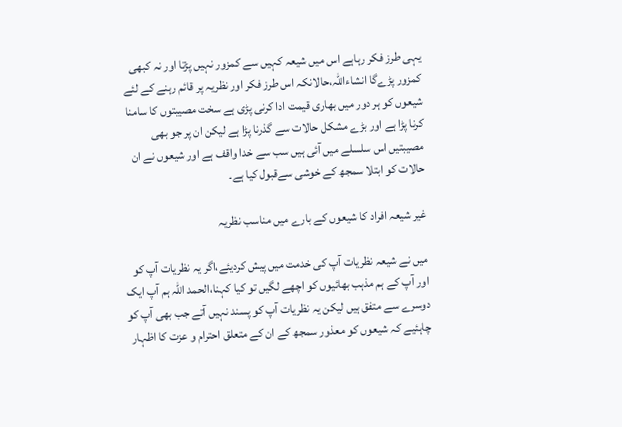یہی طرز فکر رہاہے اس میں شیعہ کہیں سے کمزور نہیں پڑتا اور نہ کبھی کمزور پڑےگا انشاءاللہ،حالانکہ اس طرز فکر اور نظریہ پر قائم رہنے کے لئے شیعوں کو ہر دور میں بھاری قیمت ادا کرنی پڑی ہے سخت مصیبتوں کا سامنا کرنا پڑا ہے اور بڑے مشکل حالات سے گذرنا پڑا ہے لیکن ان پر جو بھی مصیبتیں اس سلسلے میں آئی ہیں سب سے خدا واقف ہے اور شیعوں نے ان حالات کو ابتلا سمجھ کے خوشی سےقبول کیا ہے۔

غیر شیعہ افراد کا شیعوں کے بارے میں مناسب نظریہ

میں نے شیعہ نظریات آپ کی خدمت میں پیش کردیئے،اگر یہ نظریات آپ کو اور آپ کے ہم مذہب بھائیوں کو اچھے لگیں تو کیا کہنا،الحمد اللہ ہم آپ ایک دوسرے سے متفق ہیں لیکن یہ نظریات آپ کو پسند نہیں آتے جب بھی آپ کو چاہئیے کہ شیعوں کو معذور سمجھ کے ان کے متعلق احترام و عزت کا اظہار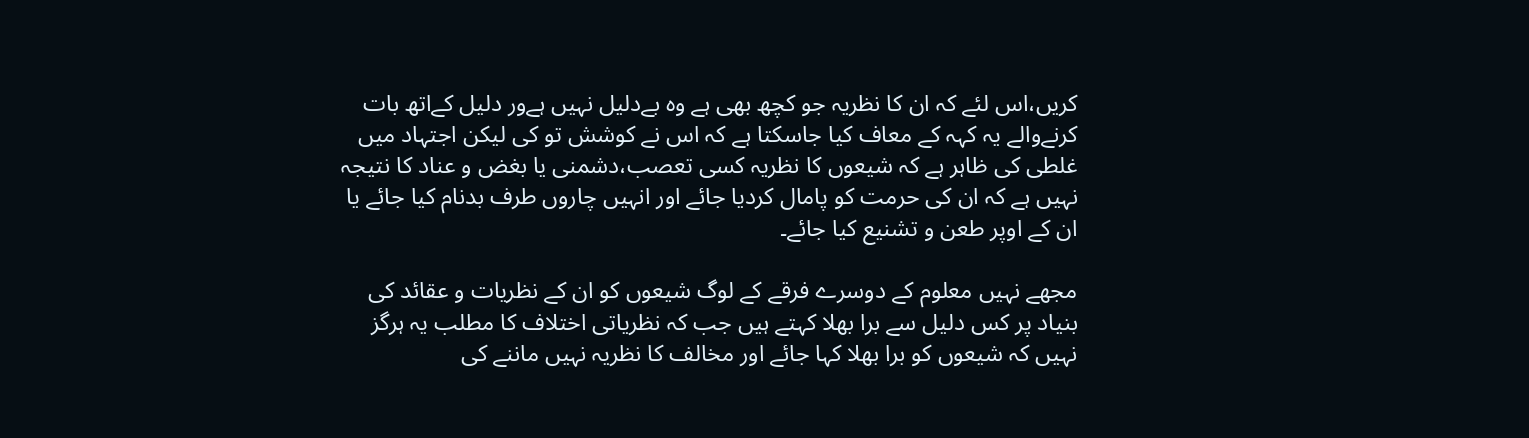کریں،اس لئے کہ ان کا نظریہ جو کچھ بھی ہے وہ بےدلیل نہیں ہےور دلیل کےاتھ بات کرنےوالے یہ کہہ کے معاف کیا جاسکتا ہے کہ اس نے کوشش تو کی لیکن اجتہاد میں غلطی کی ظاہر ہے کہ شیعوں کا نظریہ کسی تعصب،دشمنی یا بغض و عناد کا نتیجہ نہیں ہے کہ ان کی حرمت کو پامال کردیا جائے اور انہیں چاروں طرف بدنام کیا جائے یا ان کے اوپر طعن و تشنیع کیا جائے۔

مجھے نہیں معلوم کے دوسرے فرقے کے لوگ شیعوں کو ان کے نظریات و عقائد کی بنیاد پر کس دلیل سے برا بھلا کہتے ہیں جب کہ نظریاتی اختلاف کا مطلب یہ ہرگز نہیں کہ شیعوں کو برا بھلا کہا جائے اور مخالف کا نظریہ نہیں ماننے کی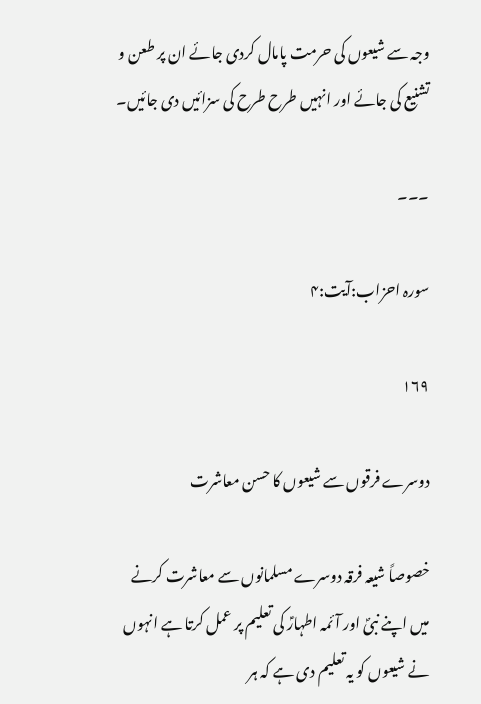وجہ سے شیعوں کی حرمت پامال کردی جائے ان پر طعن و تشنیع کی جائے اور انہیں طرح طرح کی سزائیں دی جائیں۔

۔۔۔

سورہ احزاب:آیت:۴

۱۶۹

دوسرے فرقوں سے شیعوں کا حسن معاشرت

خصوصاً شیعہ فرقہ دوسرے مسلمانوں سے معاشرت کرنے میں اپنے نبیؐ اور آئمہ اطہارؑ کی تعلیم پر عمل کرتا ہے انہوں نے شیعوں کو یہ تعلیم دی ہے کہ ہر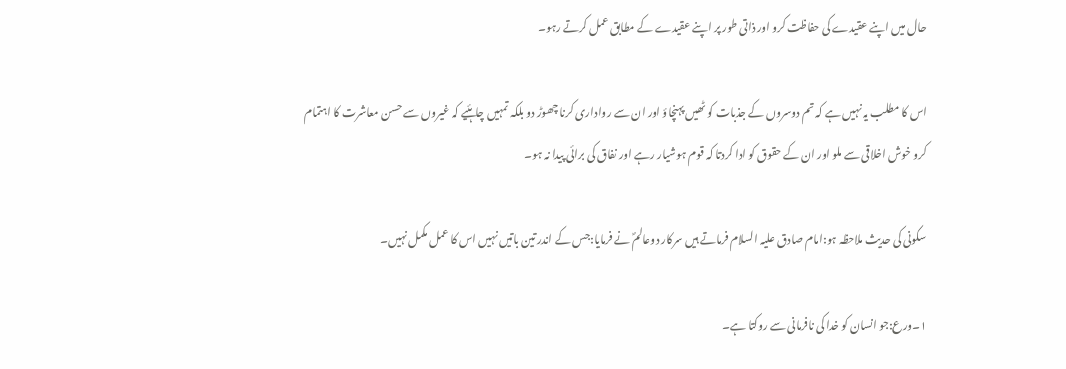حال میں اپنے عقیدے کی حفاظت کرو اور ذاتی طور پر اپنے عقیدے کے مطابق عمل کرتے رہو۔

اس کا مطلب یہ نہیں ہے کہ تم دوسروں کے جذبات کو ٹھیں پہنچاؤ اور ان سے رواداری کرنا چھوڑ دو بلکہ تمہیں چاہئیے کہ غیروں سے حسن معاشرت کا اہتمام کرو خوش اخلاقی سے ملو اور ان کے حقوق کو ادا کردتا کہ قوم ہوشیار رہے اور نفاق کی برائی پیدا نہ ہو۔

سکونی کی حدیث ملاحظہ ہو:امام صادق علیہ السلام فرماتے ہیں سرکار دوعالمؐ نے فرمایا:جس کے اندر تین باتیں نہیں اس کا عمل مکمل نہیں۔

۱۔ورع:جو انسان کو خدا کی نافرمانی سے روکتا ہے۔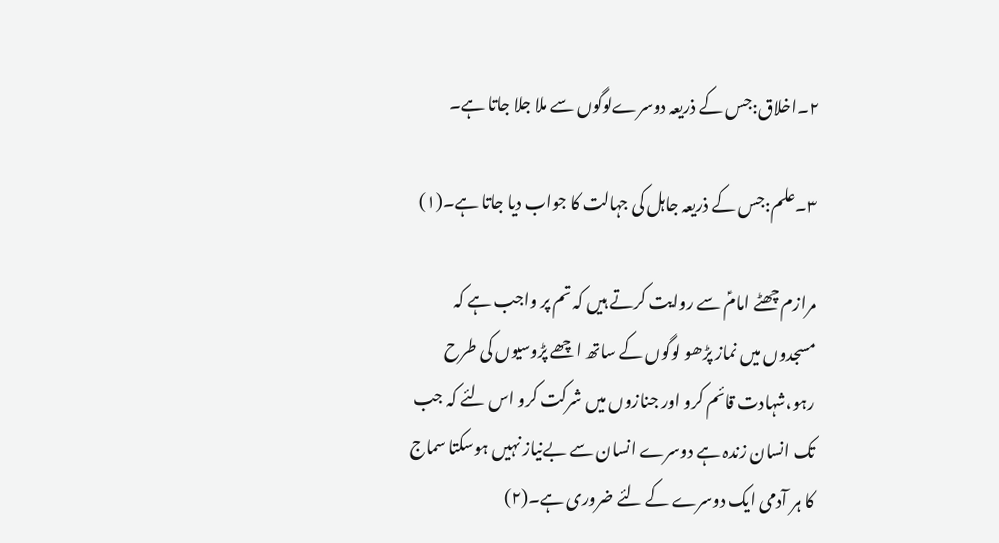۲۔اخلاق:جس کے ذریعہ دوسرےلوگوں سے ملا جلا جاتا ہے۔

۳۔علم:جس کے ذریعہ جاہل کی جہالت کا جواب دیا جاتا ہے۔(۱)

مرازم چھٹے امامؑ سے روایت کرتے ہیں کہ تم پر واجب ہے کہ مسجدوں میں نماز پڑھو لوگوں کے ساتھ اچھے پڑوسیوں کی طرح رہو،شہادت قائم کرو اور جنازوں میں شرکت کرو اس لئے کہ جب تک انسان زندہ ہے دوسرے انسان سے بےنیاز نہیں ہوسکتا سماج کا ہر آدمی ایک دوسرے کے لئے ضروری ہے۔(۲)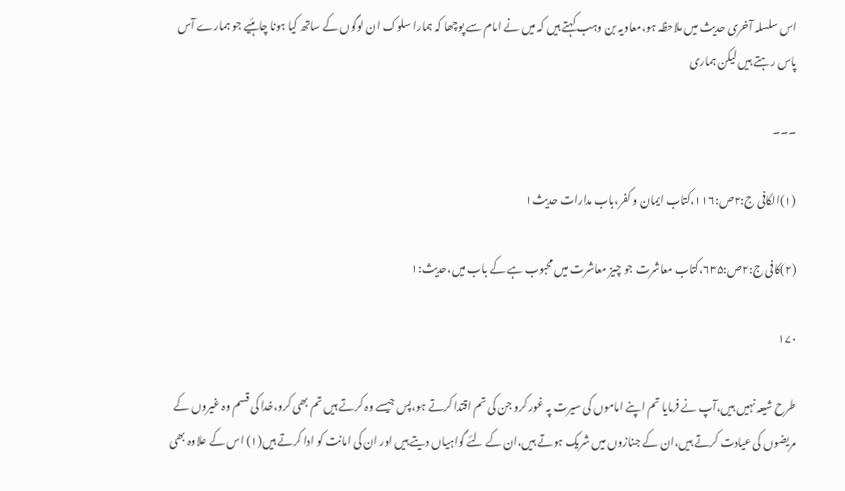اس سلسلہ آخری حدیث میں ملاحظہ ہو،معاویہ بن وہب کہتے ہیں کہ میں نے امام سے پوچھا کہ ہمارا سلوک ان لوگوں کے ساتھ کیا ہونا چاہئیے جو ہمارے آس پاس رہتے ہیں لیکن ہماری

۔۔۔

(۱)الکافی ج:۲ص:۱۱۶،کتاب ایمان و کفر،باب مدارات حدیث۱

(۲)کافی ج:۲ص:۶۳۵،کتاب معاشرت جو چیز معاشرت میں محبوب ہے کے باب میں،حدیث:۱

۱۷۰

طرح شیعہ نہیں ہیں،آپ نے فرمایا تم اپنے اماموں کی سیرت پہ غور کرو جن کی تم اقتدا کرتے ہو،پس جیسے وہ کرتے ہیں تم بھی کرو،خدا کی قسم وہ غیروں کے مریضوں کی عیادت کرتے ہیں،ان کے جنازوں میں شریک ہوتے ہیں،ان کے لئے گواہیاں دیتے ہیں اور ان کی امانت کو ادا کرتے ہیں(۱) اس کے علاوہ بھی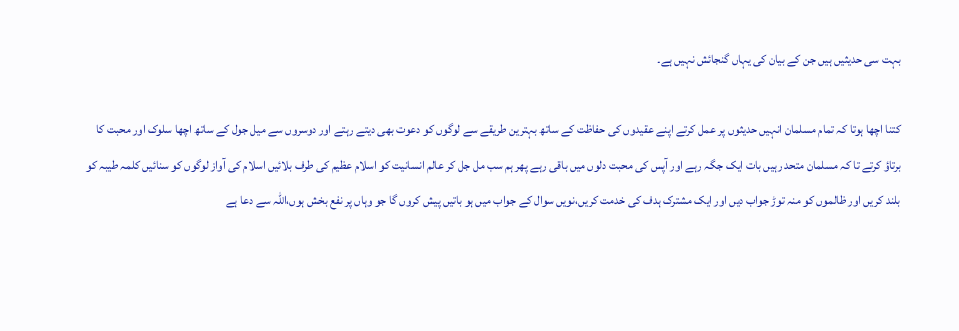بہت سی حدیثیں ہیں جن کے بیان کی یہاں گنجائش نہیں ہے۔

کتنا اچھا ہوتا کہ تمام مسلمان انہیں حدیثوں پر عمل کرتے اپنے عقیدوں کی حفاظت کے ساتھ بہترین طریقے سے لوگوں کو دعوت بھی دیتے رہتے اور دوسروں سے میل جول کے ساتھ اچھا سلوک اور محبت کا برتاؤ کرتے تا کہ مسلمان متحد رہیں بات ایک جگہ رہے اور آپس کی محبت دلوں میں باقی رہے پھر ہم سب مل جل کر عالم انسانیت کو اسلام عظیم کی طرف بلائیں اسلام کی آواز لوگوں کو سنائیں کلمہ طیبہ کو بلند کریں اور ظالموں کو منہ توڑ جواب دیں اور ایک مشترک ہدف کی خدمت کریں،نویں سوال کے جواب میں ہو باتیں پیش کروں گا جو وہاں پر نفع بخش ہوں،اللہ سے دعا ہے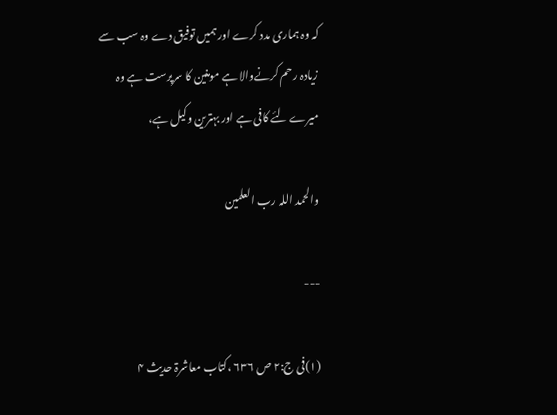کہ وہ ہماری مدد کرے اور ہمیں توفیق دے وہ سب سے زیادہ رحم کرنےوالا ہے مومنین کا سرپرست ہے وہ میرے لئے کافی ہے اور بہترین وکیل ہے،

والحمد اللہ رب العلمین

---

(۱)فی ج:۲ ص ۶۳۶ ،کتاب معاشرۃ حدیث ۴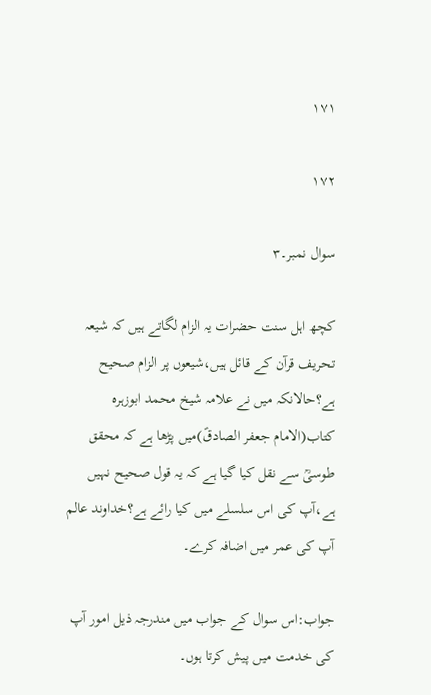۱۷۱

۱۷۲

سوال نمبر۔۳

کچھ اہل سنت حضرات یہ الزام لگاتے ہیں کہ شیعہ تحریف قرآن کے قائل ہیں،شیعوں پر الزام صحیح ہے؟حالانکہ میں نے علامہ شیخ محمد ابوزہرہ کتاب(الامام جعفر الصادقؑ)میں پڑھا ہے کہ محقق طوسیؒ سے نقل کیا گیا ہے کہ یہ قول صحیح نہیں ہے،آپ کی اس سلسلے میں کیا رائے ہے؟خداوند عالم آپ کی عمر میں اضافہ کرے۔

جواب:اس سوال کے جواب میں مندرجہ ذیل امور آپ کی خدمت میں پیش کرتا ہوں۔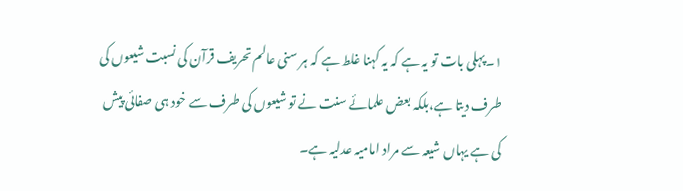۱۔پہلی بات تو یہ ہے کہ یہ کہنا غلط ہے کہ ہر سنی عالم تحریف قرآن کی نسبت شیعوں کی طرف دیتا ہے،بلکہ بعض علمائے سنت نے تو شیعوں کی طرف سے خود ہی صفائی پیش کی ہے یہاں شیعہ سے مراد امامیہ عدلیہ ہے۔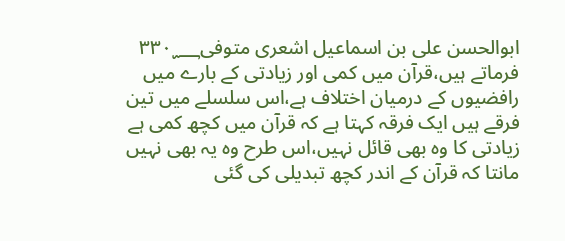ابوالحسن علی بن اسماعیل اشعری متوفی۳۳۰؁ فرماتے ہیں،قرآن میں کمی اور زیادتی کے بارے میں رافضیوں کے درمیان اختلاف ہے،اس سلسلے میں تین فرقے ہیں ایک فرقہ کہتا ہے کہ قرآن میں کچھ کمی ہے زیادتی کا وہ بھی قائل نہیں،اس طرح وہ یہ بھی نہیں مانتا کہ قرآن کے اندر کچھ تبدیلی کی گئی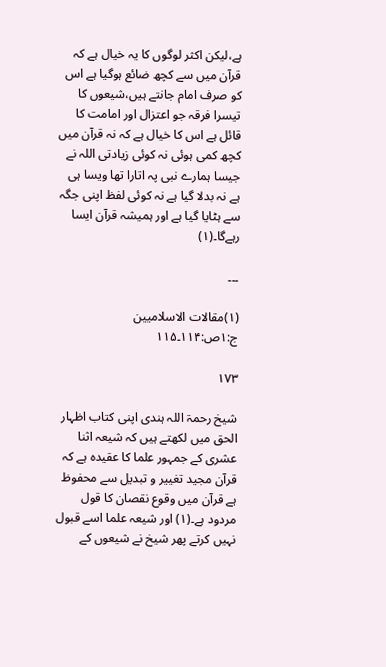ہے،لیکن اکثر لوگوں کا یہ خیال ہے کہ قرآن میں سے کچھ ضائع ہوگیا ہے اس کو صرف امام جانتے ہیں،شیعوں کا تیسرا فرقہ جو اعتزال اور امامت کا قائل ہے اس کا خیال ہے کہ نہ قرآن میں کچھ کمی ہوئی نہ کوئی زیادتی اللہ نے جیسا ہمارے نبی پہ اتارا تھا ویسا ہی ہے نہ بدلا گیا ہے نہ کوئی لفظ اپنی جگہ سے ہٹایا گیا ہے اور ہمیشہ قرآن ایسا رہےگا۔(۱)

۔۔۔

(۱)مقالات الاسلامیین ج:۱ص:۱۱۴۔۱۱۵

۱۷۳

شیخ رحمۃ اللہ ہندی اپنی کتاب اظہار الحق میں لکھتے ہیں کہ شیعہ اثنا عشری کے جمہور علما کا عقیدہ ہے کہ قرآن مجید تغییر و تبدیل سے محفوظ ہے قرآن میں وقوع نقصان کا قول مردود ہے۔(۱) اور شیعہ علما اسے قبول نہیں کرتے پھر شیخ نے شیعوں کے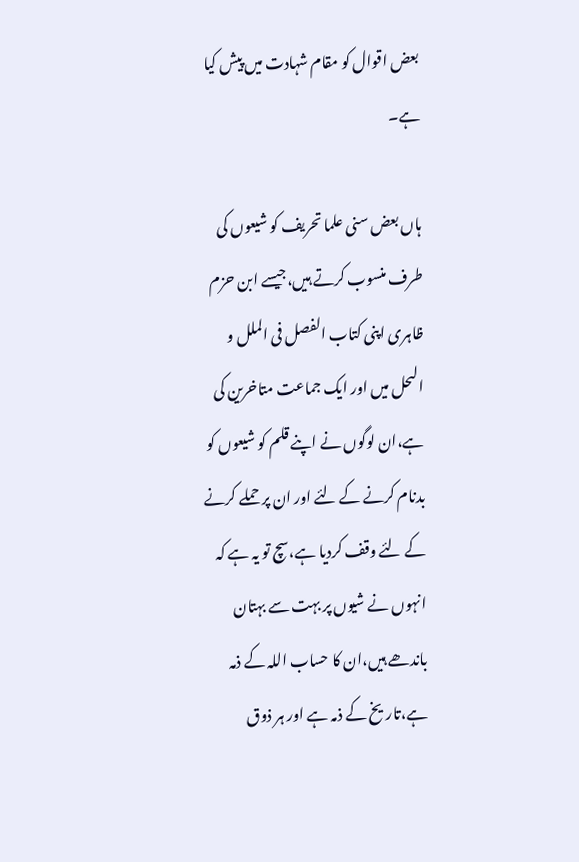بعض اقوال کو مقام شہادت میں پیش کیا ہے۔

ہاں بعض سنی علما تحریف کو شیعوں کی طرف منسوب کرتے ہیں،جیسے ابن حزم ظاہری اپنی کتاب الفصل فی الملل و الںحل میں اور ایک جماعت متاخرین کی ہے،ان لوگوں نے اپنے قلم کو شیعوں کو بدنام کرنے کے لئے اور ان پر حملے کرنے کے لئے وقف کردیا ہے،سچ تو یہ ہے کہ انہوں نے شیوں پر بہت سے بہتان باندھے ہیں،ان کا حساب اللہ کے ذمہ ہے،تاریخ کے ذمہ ہے اور ہر ذوق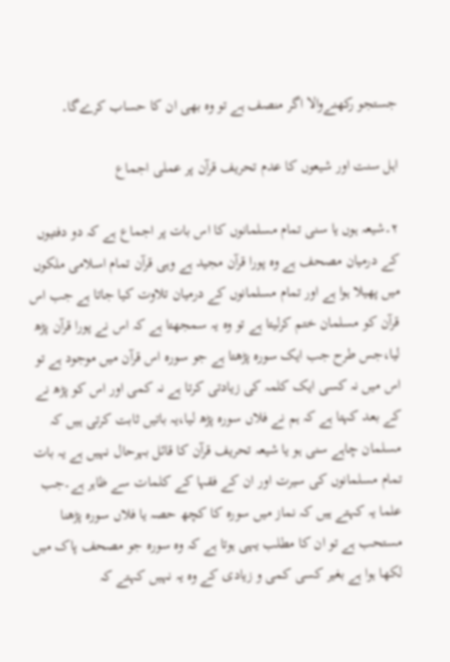جستجو رکھنےوالا اگر منصف ہے تو وہ بھی ان کا حساب کرےگا۔

اہل سنت اور شیعوں کا عدم تحریف قرآن پر عملی اجماع

۲۔شیعہ ہوں یا سنی تمام مسلمانوں کا اس بات پر اجماع ہے کہ دو دفتیوں کے درمیان مصحف ہے وہ پورا قرآن مجید ہے وہی قرآن تمام اسلامی ملکوں میں پھیلا ہوا ہے اور تمام مسلمانوں کے درمیان تلاوت کیا جاتا ہے جب اس قرآن کو مسلمان ختم کرلیتا ہے تو وہ یہ سمجھتا ہے کہ اس نے پورا قرآن پڑھ لیا،جس طرح جب ایک سورہ پڑھتا ہے جو سورہ اس قرآن میں موجود ہے تو اس میں نہ کسی ایک کلمہ کی زیادتی کرتا ہے نہ کمی اور اس کو پڑھ نے کے بعد کہتا ہے کہ ہم نے فلاں سورہ پڑھ لیا،یہ باتیں ثابت کرتی ہیں کہ مسلمان چاہے سنی ہو یا شیعہ تحریف قرآن کا قائل بہرحال نہیں ہے یہ بات تمام مسلمانوں کی سیرت اور ان کے فقہا کے کلمات سے ظاہر ہے۔جب علما یہ کہتے ہیں کہ نماز میں سورہ کا کچھ حصہ یا فلاں سورہ پڑھنا مستحب ہے تو ان کا مطلب یہی ہوتا ہے کہ وہ سورہ جو مصحف پاک میں لکھا ہوا ہے بغیر کسی کمی و زیادی کے وہ یہ نہیں کہتے کہ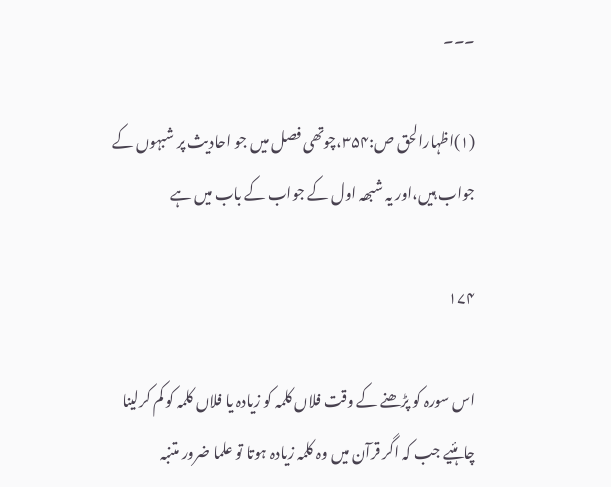۔۔۔

(۱)اظہارالحق ص:۳۵۴،چوتھی فصل میں جو احادیث پر شبہوں کے جواب ہیں،اور یہ شبھہ اول کے جواب کے باب میں ہے

۱۷۴

اس سورہ کو پڑھنے کے وقت فلاں کلمہ کو زیادہ یا فلاں کلمہ کو کم کرلینا چاہئیے جب کہ اگر قرآن میں وہ کلمہ زیادہ ہوتا تو علما ضرور متنبہ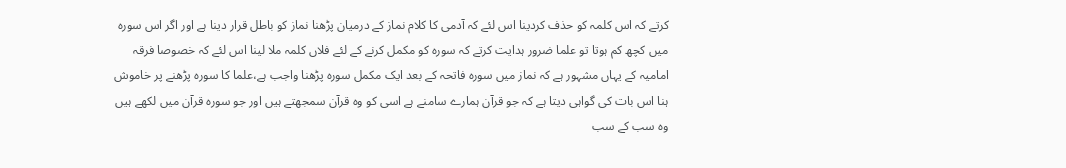کرتے کہ اس کلمہ کو حذف کردینا اس لئے کہ آدمی کا کلام نماز کے درمیان پڑھنا نماز کو باطل قرار دینا ہے اور اگر اس سورہ میں کچھ کم ہوتا تو علما ضرور ہدایت کرتے کہ سورہ کو مکمل کرنے کے لئے فلاں کلمہ ملا لینا اس لئے کہ خصوصا فرقہ امامیہ کے یہاں مشہور ہے کہ نماز میں سورہ فاتحہ کے بعد ایک مکمل سورہ پڑھنا واجب ہے،علما کا سورہ پڑھنے پر خاموش ہنا اس بات کی گواہی دیتا ہے کہ جو قرآن ہمارے سامنے ہے اسی کو وہ قرآن سمجھتے ہیں اور جو سورہ قرآن میں لکھے ہیں وہ سب کے سب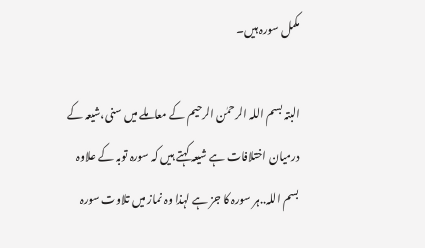مکمل سورہ ہیں۔

البتہ بسم اللہ الرحمٰن الرحیم کے معاملے میں سنی،شیعہ کے درمیان اختلافات ہے شیعہ کہتے ہیں کہ سورہ توبہ کے علاوہ بسم اللہ..ہر سورہ کا جز ہے لہذا وہ نماز میں تلاوت سورہ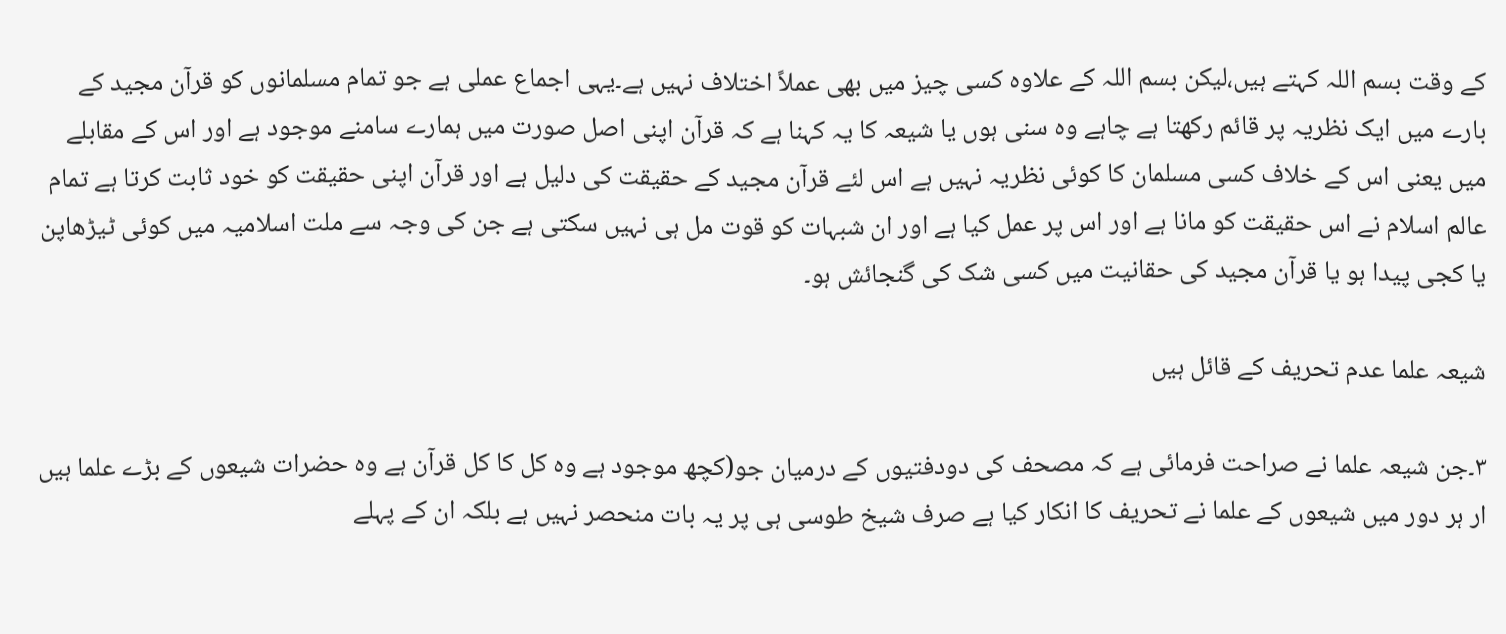کے وقت بسم اللہ کہتے ہیں،لیکن بسم اللہ کے علاوہ کسی چیز میں بھی عملاً اختلاف نہیں ہے۔یہی اجماع عملی ہے جو تمام مسلمانوں کو قرآن مجید کے بارے میں ایک نظریہ پر قائم رکھتا ہے چاہے وہ سنی ہوں یا شیعہ کا یہ کہنا ہے کہ قرآن اپنی اصل صورت میں ہمارے سامنے موجود ہے اور اس کے مقابلے میں یعنی اس کے خلاف کسی مسلمان کا کوئی نظریہ نہیں ہے اس لئے قرآن مجید کے حقیقت کی دلیل ہے اور قرآن اپنی حقیقت کو خود ثابت کرتا ہے تمام عالم اسلام نے اس حقیقت کو مانا ہے اور اس پر عمل کیا ہے اور ان شبہات کو قوت مل ہی نہیں سکتی ہے جن کی وجہ سے ملت اسلامیہ میں کوئی ٹیڑھاپن یا کجی پیدا ہو یا قرآن مجید کی حقانیت میں کسی شک کی گنجائش ہو۔

شیعہ علما عدم تحریف کے قائل ہیں

۳۔جن شیعہ علما نے صراحت فرمائی ہے کہ مصحف کی دودفتیوں کے درمیان جو(کچھ موجود ہے وہ کل کا کل قرآن ہے وہ حضرات شیعوں کے بڑے علما ہیں ار ہر دور میں شیعوں کے علما نے تحریف کا انکار کیا ہے صرف شیخ طوسی ہی پر یہ بات منحصر نہیں ہے بلکہ ان کے پہلے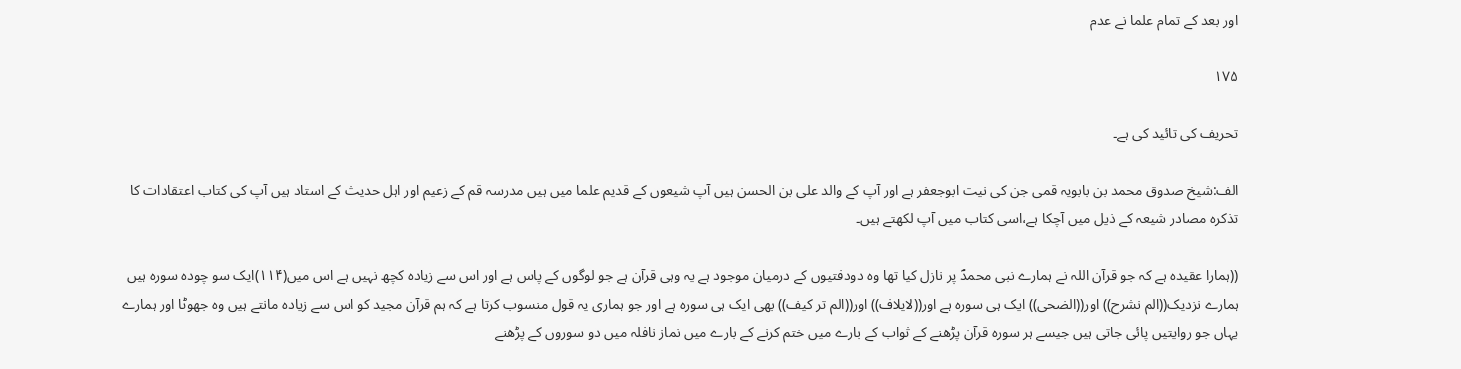اور بعد کے تمام علما نے عدم

۱۷۵

تحریف کی تائید کی ہے۔

الف:شیخ صدوق محمد بن بابویہ قمی جن کی نیت ابوجعفر ہے اور آپ کے والد علی بن الحسن ہیں آپ شیعوں کے قدیم علما میں ہیں مدرسہ قم کے زعیم اور اہل حدیث کے استاد ہیں آپ کی کتاب اعتقادات کا تذکرہ مصادر شیعہ کے ذیل میں آچکا ہے،اسی کتاب میں آپ لکھتے ہیں۔

((ہمارا عقیدہ ہے کہ جو قرآن اللہ نے ہمارے نبی محمدؐ پر نازل کیا تھا وہ دودفتیوں کے درمیان موجود ہے یہ وہی قرآن ہے جو لوگوں کے پاس ہے اور اس سے زیادہ کچھ نہیں ہے اس میں(۱۱۴)ایک سو چودہ سورہ ہیں ہمارے نزدیک((الم نشرح)) اور((الضحی)) ایک ہی سورہ ہے اور((لایلاف)) اور((الم تر کیف)) بھی ایک ہی سورہ ہے اور جو ہماری یہ قول منسوب کرتا ہے کہ ہم قرآن مجید کو اس سے زیادہ مانتے ہیں وہ جھوٹا اور ہمارے یہاں جو روایتیں پائی جاتی ہیں جیسے ہر سورہ قرآن پڑھنے کے ثواب کے بارے میں ختم کرنے کے بارے میں نماز نافلہ میں دو سوروں کے پڑھنے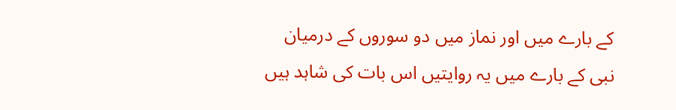کے بارے میں اور نماز میں دو سوروں کے درمیان نبی کے بارے میں یہ روایتیں اس بات کی شاہد ہیں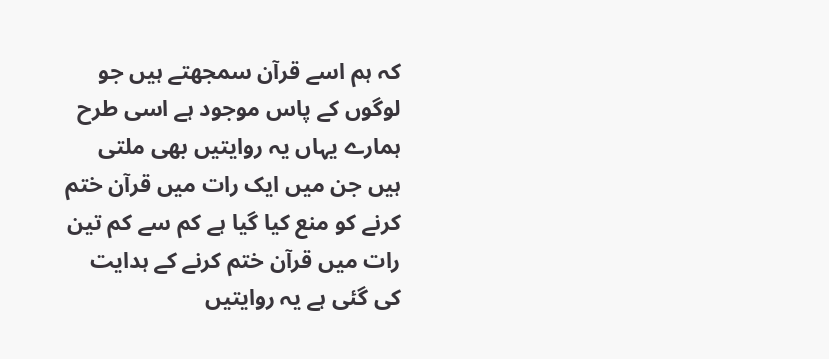کہ ہم اسے قرآن سمجھتے ہیں جو لوگوں کے پاس موجود ہے اسی طرح ہمارے یہاں یہ روایتیں بھی ملتی ہیں جن میں ایک رات میں قرآن ختم کرنے کو منع کیا گیا ہے کم سے کم تین رات میں قرآن ختم کرنے کے ہدایت کی گئی ہے یہ روایتیں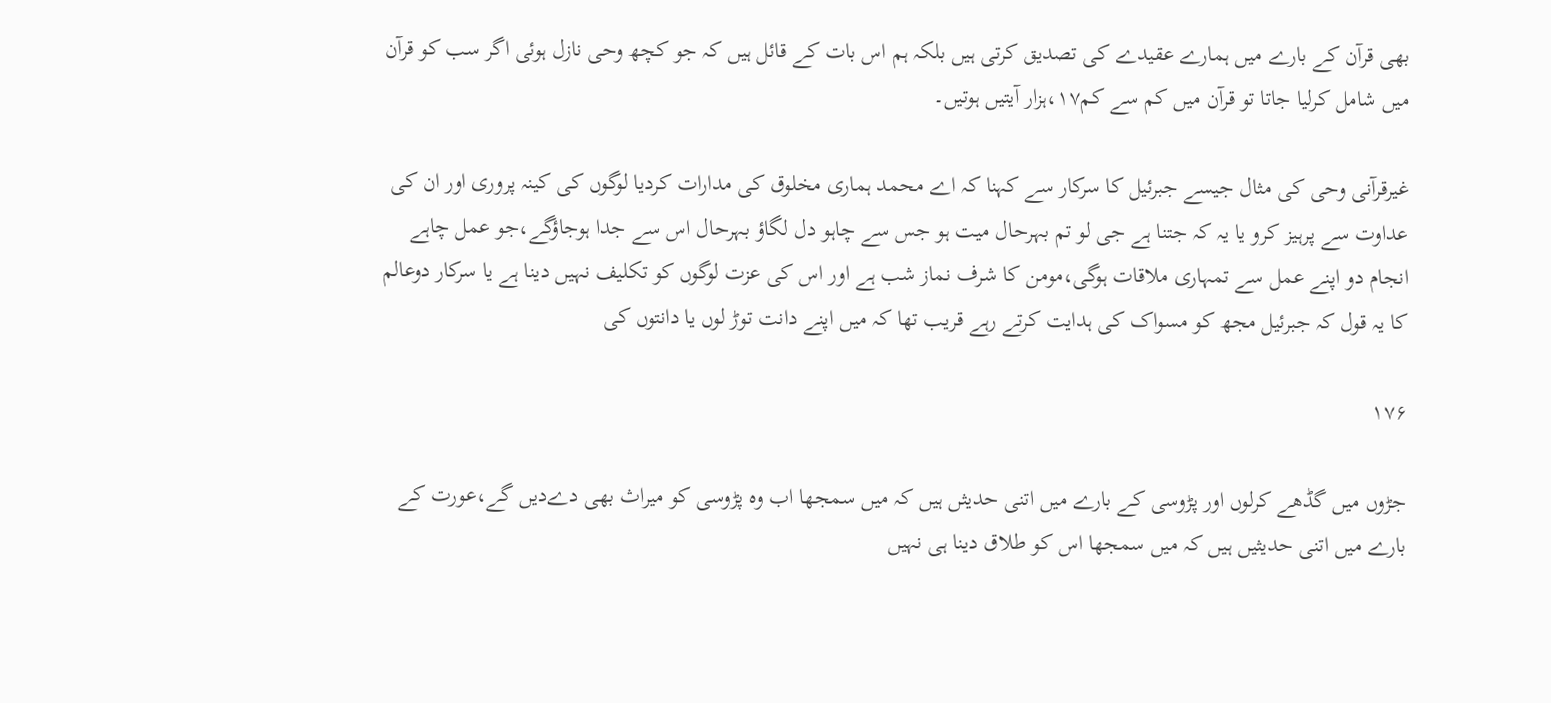بھی قرآن کے بارے میں ہمارے عقیدے کی تصدیق کرتی ہیں بلکہ ہم اس بات کے قائل ہیں کہ جو کچھ وحی نازل ہوئی اگر سب کو قرآن میں شامل کرلیا جاتا تو قرآن میں کم سے کم۱۷،ہزار آیتیں ہوتیں۔

غیرقرآنی وحی کی مثال جیسے جبرئیل کا سرکار سے کہنا کہ اے محمد ہماری مخلوق کی مدارات کردیا لوگوں کی کینہ پروری اور ان کی عداوت سے پرہیز کرو یا یہ کہ جتنا ہے جی لو تم بہرحال میت ہو جس سے چاہو دل لگاؤ بہرحال اس سے جدا ہوجاؤگے،جو عمل چاہے انجام دو اپنے عمل سے تمہاری ملاقات ہوگی،مومن کا شرف نماز شب ہے اور اس کی عزت لوگوں کو تکلیف نہیں دینا ہے یا سرکار دوعالم کا یہ قول کہ جبرئیل مجھ کو مسواک کی ہدایت کرتے رہے قریب تھا کہ میں اپنے دانت توڑ لوں یا دانتوں کی

۱۷۶

جڑوں میں گڈھے کرلوں اور پڑوسی کے بارے میں اتنی حدیثں ہیں کہ میں سمجھا اب وہ پڑوسی کو میراث بھی دےدیں گے،عورت کے بارے میں اتنی حدیثیں ہیں کہ میں سمجھا اس کو طلاق دینا ہی نہیں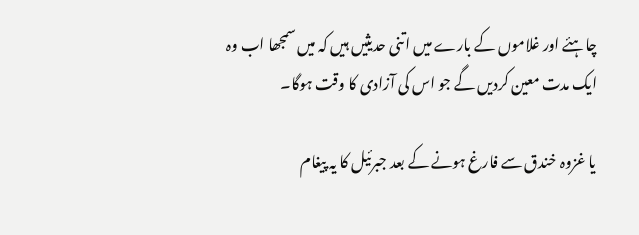چاہئے اور غلاموں کے بارے میں اتنی حدیثیں ہیں کہ میں سمجھا اب وہ ایک مدت معین کردیں گے جو اس کی آزادی کا وقت ہوگا۔

یا غزوہ خندق سے فارغ ہونے کے بعد جبرئیل کا یہ پیغام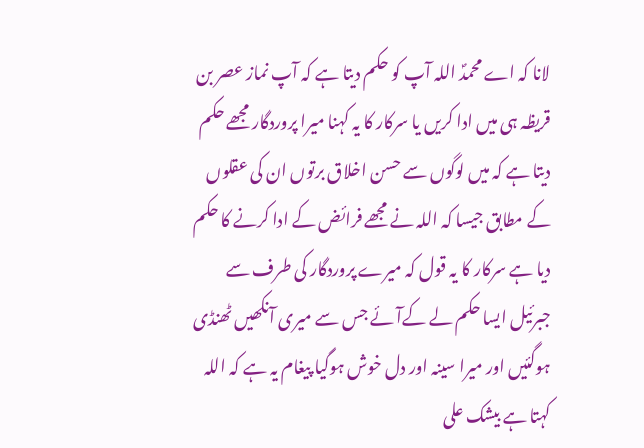لانا کہ اے محمدؐ اللہ آپ کو حکم دیتا ہے کہ آپ نماز عصر بن قریظہ ہی میں ادا کریں یا سرکار کا یہ کہنا میرا پروردگار مجھے حکم دیتا ہے کہ میں لوگوں سے حسن اخلاق برتوں ان کی عقلوں کے مطابق جیسا کہ اللہ نے مجھے فرائض کے ادا کرنے کا حکم دیا ہے سرکار کا یہ قول کہ میرے پروردگار کی طرف سے جبرئیل ایسا حکم لے کےآئے جس سے میری آنکھیں ٹھنڈی ہوگئیں اور میرا سینہ اور دل خوش ہوگیا پیغام یہ ہے کہ اللہ کہتا ہے بیشک علی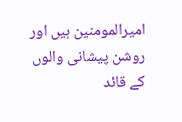امیرالمومنین ہیں اور روشن پیشانی والوں کے قائد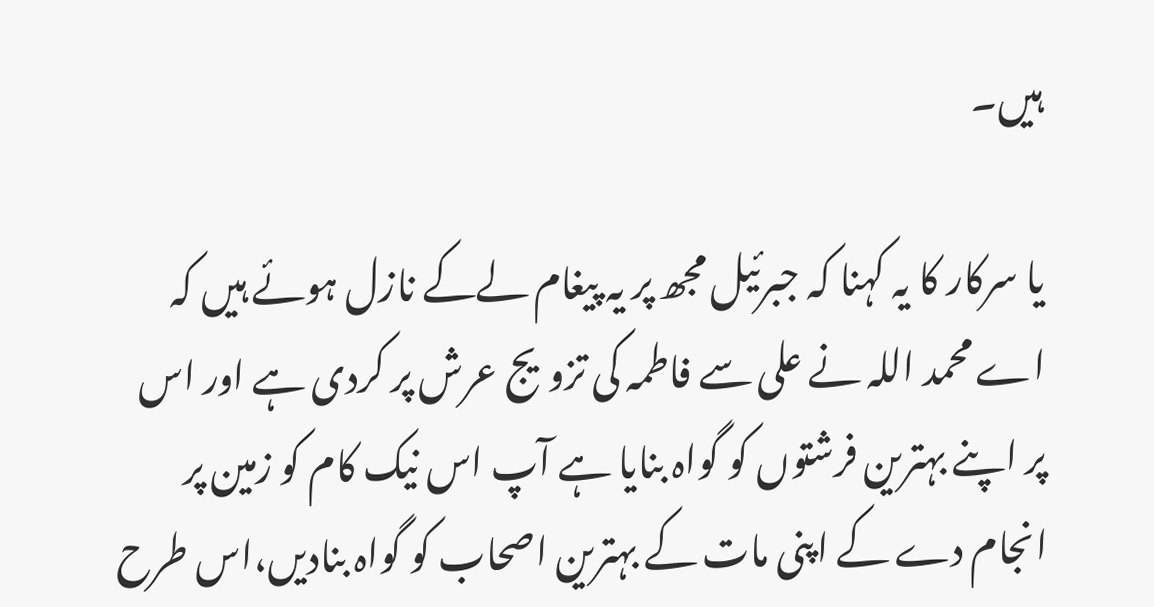ہیں۔

یا سرکار کا یہ کہنا کہ جبرئیل مجھ پر یہ پیغام لےکے نازل ہوئے ہیں کہ اے محمد اللہ نے علی سے فاطمہ کی تزویج عرش پر کردی ہے اور اس پر اپنے بہترین فرشتوں کو گواہ بنایا ہے آپ اس نیک کام کو زمین پر انجام دے کے اپنی مات کے بہترین اصحاب کو گواہ بنادیں،اس طرح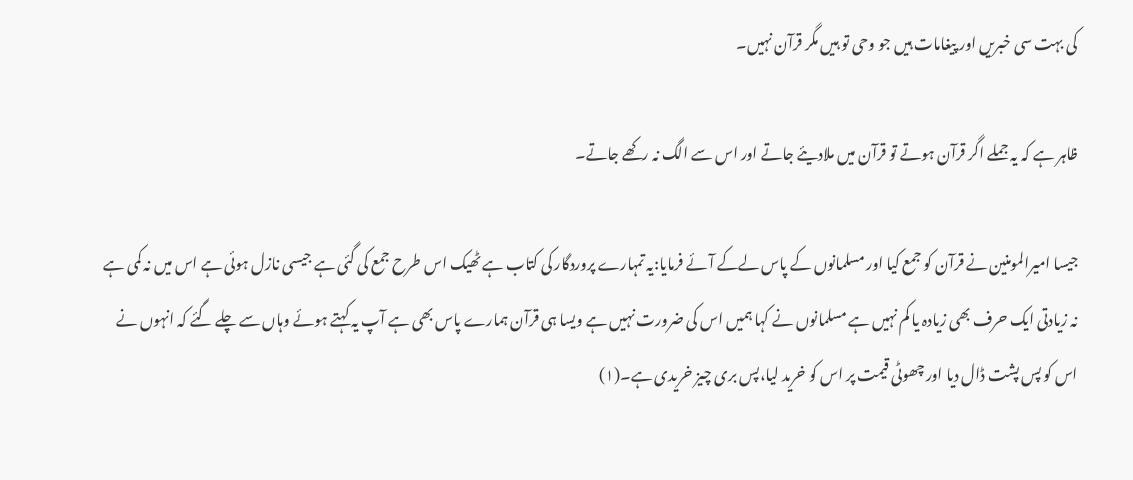کی بہت سی خبریں اور پیغامات ہیں جو وحی تو ہیں مگر قرآن نہیں۔

ظاہر ہے کہ یہ جملے اگر قرآن ہوتے تو قرآن میں ملادیئے جاتے اور اس سے الگ نہ رکھے جاتے۔

جیسا امیرالمومنین نے قرآن کو جمع کیا اور مسلمانوں کے پاس لےکے آئے فرمایا:یہ تمہارے پروردگار کی کتاب ہے ٹھیک اس طرح جمع کی گئی ہے جیسی نازل ہوئی ہے اس میں نہ کمی ہے نہ زیادتی ایک حرف بھی زیادہ یا کم نہیں ہے مسلمانوں نے کہا ہمیں اس کی ضرورت نہیں ہے ویسا ہی قرآن ہمارے پاس بھی ہے آپ یہ کہتے ہوئے وہاں سے چلے گئے کہ انہوں نے اس کو پس پشت ڈال دیا اور چھوٹی قیمت پر اس کو خرید لیا،پس بری چیز خریدی ہے۔(۱)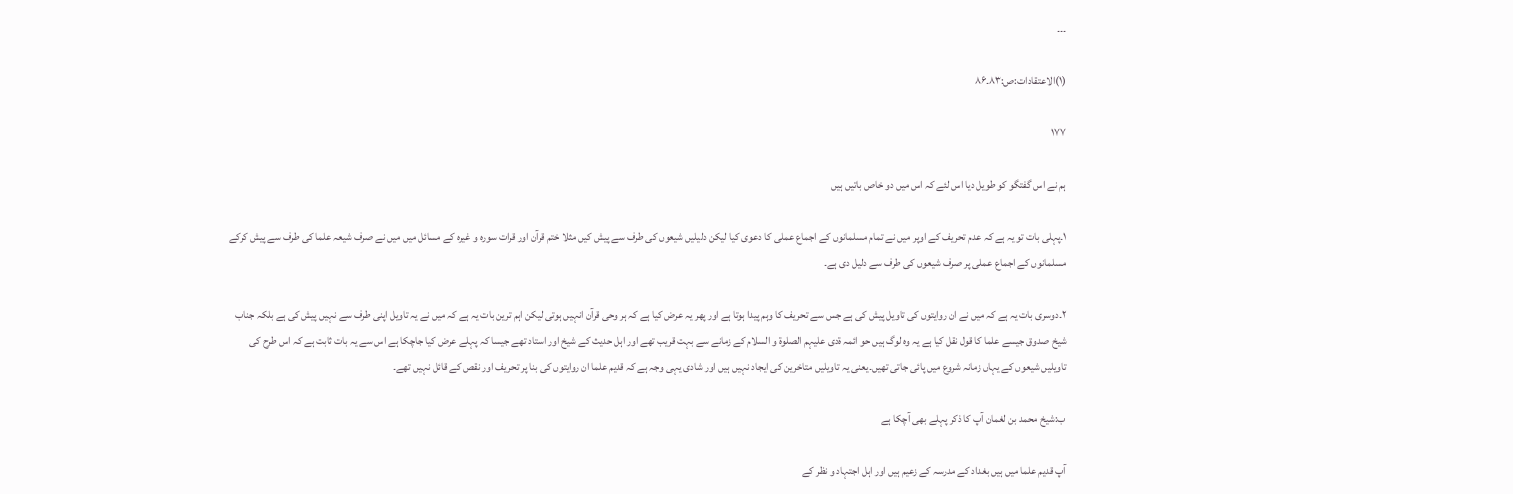۔۔۔

(۱)الاعتقادات:ص:۸۳۔۸۶

۱۷۷

ہم نے اس گفتگو کو طویل دیا اس لئے کہ اس میں دو خاص باتیں ہیں

۱۔پہلی بات تو یہ ہے کہ عدم تحریف کے اوپر میں نے تمام مسلمانوں کے اجماع عملی کا دعوی کیا لیکن دلیلیں شیعوں کی طرف سے پیش کیں مثلا ختم قرآن اور قرات سورہ و غیرہ کے مسائل میں میں نے صرف شیعہ علما کی طرف سے پیش کرکے مسلمانوں کے اجماع عملی پر صرف شیعوں کی طرف سے دلیل دی ہے۔

۲۔دوسری بات یہ ہے کہ میں نے ان روایتوں کی تاویل پیش کی ہے جس سے تحریف کا وہم پیدا ہوتا ہے اور پھر یہ عرض کیا ہے کہ ہر وحی قرآن انہیں ہوتی لیکن اہم ترین بات یہ ہے کہ میں نے یہ تاویل اپنی طرف سے نہیں پیش کی ہے بلکہ جناب شیخ صدوق جیسے علما کا قول نقل کیا ہے یہ وہ لوگ ہیں حو ائمہ ۃدی علیہم الصلوۃ و السلام کے زمانے سے بہت قریب تھے اور اہل حدیث کے شیخ اور استاد تھے جیسا کہ پہلے عرض کیا جاچکا ہے اس سے یہ بات ثابت ہے کہ اس طرح کی تاویلیں شیعوں کے یہاں زمانہ شروع میں پائی جاتی تھیں۔یعنی یہ تاویلیں متاخرین کی ایجاد نہیں ہیں اور شادی یہی وجہ ہے کہ قدیم علما ان روایتوں کی بنا پر تحریف اور نقص کے قائل نہیں تھے۔

ب:شیخ محمد بن لغمان آپ کا ذکر پہلے بھی آچکا ہے

آپ قدیم علما میں ہیں بغداد کے مدرسہ کے زعیم ہیں اور اہل اجتہاد و نظر کے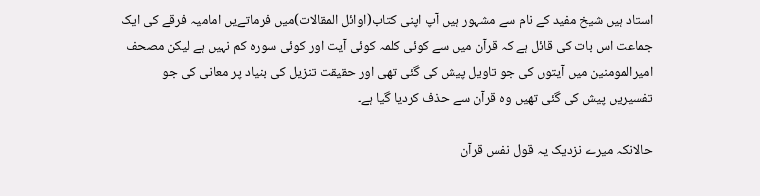استاد ہیں شیخ مفید کے نام سے مشہور ہیں آپ اپنی کتاب(اوائل المقالات)میں فرماتےیں امامیہ فرقے کی ایک جماعت اس بات کی قائل ہے کہ قرآن میں سے کوئی کلمہ کوئی آیت اور کوئی سورہ کم نہیں ہے لیکن مصحف امیرالمومنین میں آیتوں کی جو تاویل پیش کی گئی تھی اور حقیقت تنزیل کی بنیاد پر معانی کی جو تفسیریں پیش کی گئی تھیں وہ قرآن سے حذف کردیا گیا ہے۔

حالانکہ میرے نزدیک یہ قول نفس قرآن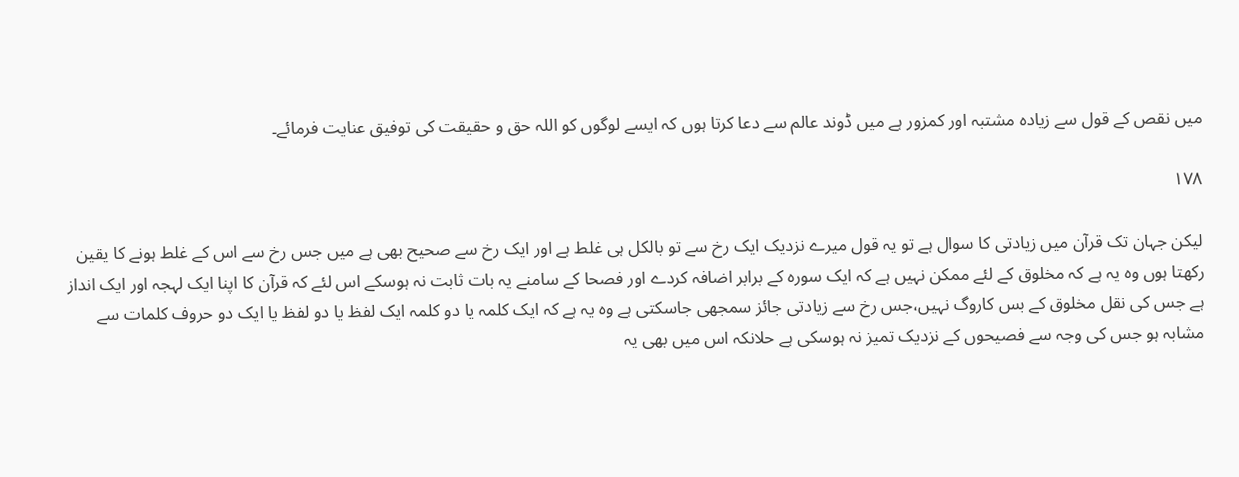میں نقص کے قول سے زیادہ مشتبہ اور کمزور ہے میں ڈوند عالم سے دعا کرتا ہوں کہ ایسے لوگوں کو اللہ حق و حقیقت کی توفیق عنایت فرمائے۔

۱۷۸

لیکن جہان تک قرآن میں زیادتی کا سوال ہے تو یہ قول میرے نزدیک ایک رخ سے تو بالکل ہی غلط ہے اور ایک رخ سے صحیح بھی ہے میں جس رخ سے اس کے غلط ہونے کا یقین رکھتا ہوں وہ یہ ہے کہ مخلوق کے لئے ممکن نہیں ہے کہ ایک سورہ کے برابر اضافہ کردے اور فصحا کے سامنے یہ بات ثابت نہ ہوسکے اس لئے کہ قرآن کا اپنا ایک لہجہ اور ایک انداز ہے جس کی نقل مخلوق کے بس کاروگ نہیں،جس رخ سے زیادتی جائز سمجھی جاسکتی ہے وہ یہ ہے کہ ایک کلمہ یا دو کلمہ ایک لفظ یا دو لفظ یا ایک دو حروف کلمات سے مشابہ ہو جس کی وجہ سے فصیحوں کے نزدیک تمیز نہ ہوسکی ہے حلانکہ اس میں بھی یہ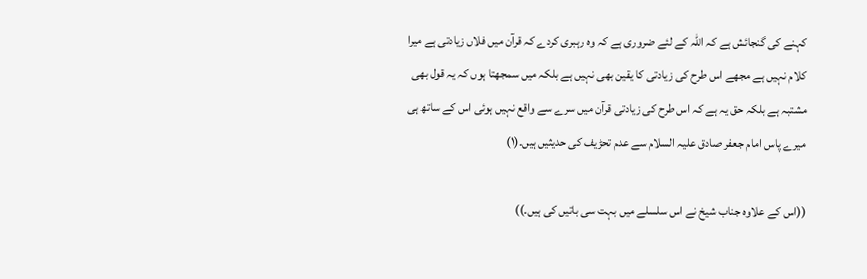کہنے کی گنجائش ہے کہ اللہ کے لئے ضروری ہے کہ وہ رہبری کردے کہ قرآن میں فلاں زیادتی ہے میرا کلام نہیں ہے مجھے اس طرح کی زیادتی کا یقین بھی نہیں ہے بلکہ میں سمجھتا ہوں کہ یہ قول بھی مشتبہ ہے بلکہ حق یہ ہے کہ اس طرح کی زیادتی قرآن میں سرے سے واقع نہیں ہوئی اس کے ساتھ ہی میرے پاس امام جعفر صادق علیہ السلام سے عدم تحڑیف کی حدیثیں ہیں۔(۱)

((اس کے علاوہ جناب شیخ نے اس سلسلے میں بہت سی باتیں کی ہیں۔))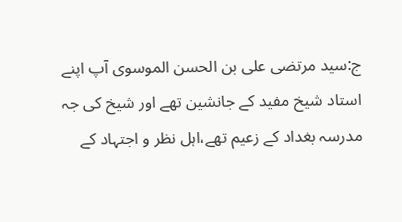ج:سید مرتضی علی بن الحسن الموسوی آپ اپنے استاد شیخ مفید کے جانشین تھے اور شیخ کی جہ مدرسہ بغداد کے زعیم تھے،اہل نظر و اجتہاد کے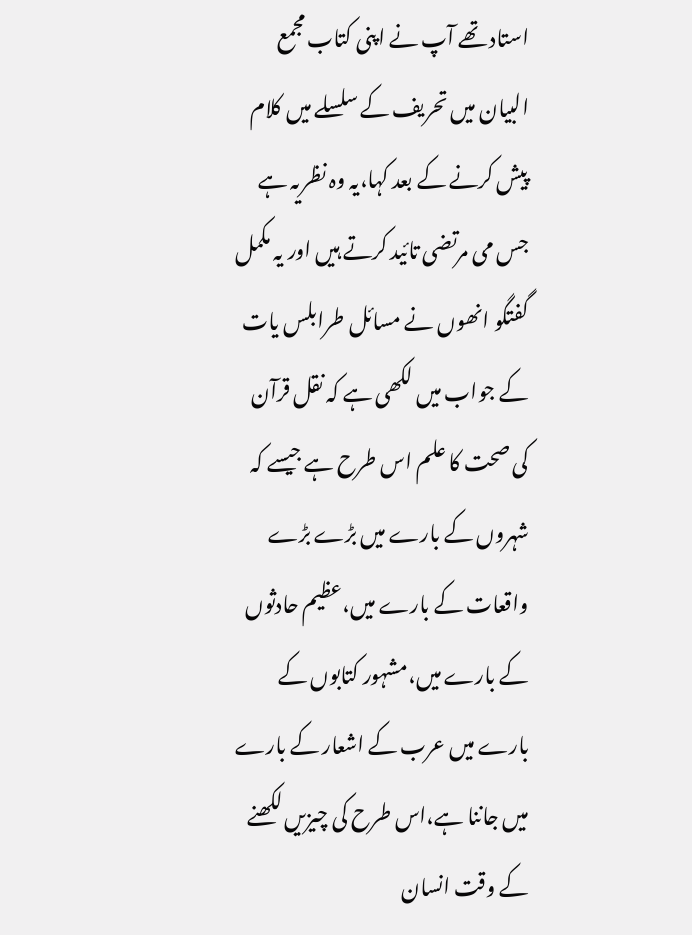استاد تھے آپ نے اپنی کتاب مجمع البیان میں تحریف کے سلسلے میں کلام پیش کرنے کے بعد کہا،یہ وہ نظریہ ہے جس می مرتضی تائید کرتے ہیں اور یہ مکمل گفتگو انھوں نے مسائل طرابلس یات کے جواب میں لکھی ہے کہ نقل قرآن کی صحت کا علم اس طرح ہے جیسے کہ شہروں کے بارے میں بڑے بڑے واقعات کے بارے میں،عظیم حادثوں کے بارے میں،مشہور کتابوں کے بارے میں عرب کے اشعار کے بارے میں جاننا ہے،اس طرح کی چیزیں لکھنے کے وقت انسان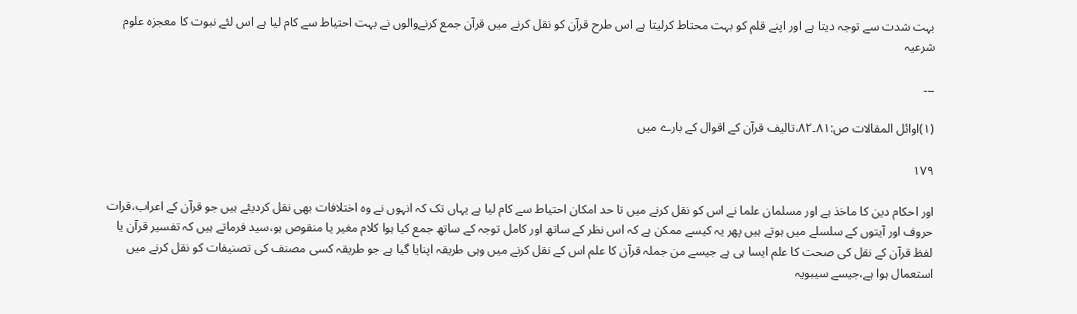بہت شدت سے توجہ دیتا ہے اور اپنے قلم کو بہت محتاط کرلیتا ہے اس طرح قرآن کو نقل کرنے میں قرآن جمع کرنےوالوں نے بہت احتیاط سے کام لیا ہے اس لئے نبوت کا معجزہ علوم شرعیہ

۔۔۔

(۱)اوائل المقالات ص:۸۱۔۸۲،تالیف قرآن کے اقوال کے بارے میں

۱۷۹

اور احکام دین کا ماخذ ہے اور مسلمان علما نے اس کو نقل کرنے میں تا حد امکان احتیاط سے کام لیا ہے یہاں تک کہ انہوں نے وہ اختلافات بھی نقل کردیئے ہیں جو قرآن کے اعراب،قرات حروف اور آیتوں کے سلسلے میں ہوتے ہیں پھر یہ کیسے ممکن ہے کہ اس نظر کے ساتھ اور کامل توجہ کے ساتھ جمع کیا ہوا کلام مغیر یا منقوص ہو،سید فرماتے ہیں کہ تفسیر قرآن یا لفظ قرآن کے نقل کی صحت کا علم ایسا ہی ہے جیسے من جملہ قرآن کا علم اس کے نقل کرنے میں وہی طریقہ اپنایا گیا ہے جو طریقہ کسی مصنف کی تصنیفات کو نقل کرنے میں استعمال ہوا ہے،جیسے سیبویہ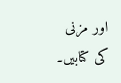اور مزنی کی کتابیں۔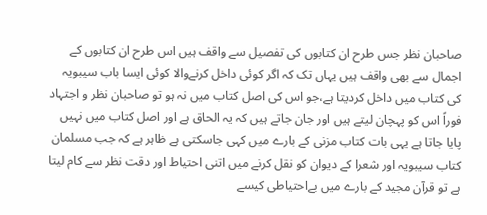صاحبان نظر جس طرح ان کتابوں کی تفصیل سے واقف ہیں اس طرح ان کتابوں کے اجمال سے بھی واقف ہیں یہاں تک کہ اگر کوئی داخل کرنےوالا کوئی ایسا باب سیبویہ کی کتاب میں داخل کردیتا ہے،جو اس کی اصل کتاب میں نہ ہو تو صاحبان نظر و اجتہاد فوراً اس کو پہچان لیتے ہیں اور جان جاتے ہیں کہ یہ الحاق ہے اور اصل کتاب میں نہیں پایا جاتا ہے یہی بات کتاب مزنی کے بارے میں کہی جاسکتی ہے ظاہر ہے کہ جب مسلمان کتاب سیبویہ اور شعرا کے دیوان کو نقل کرنے میں اتنی احتیاط اور دقت نظر سے کام لیتا ہے تو قرآن مجید کے بارے میں بےاحتیاطی کیسے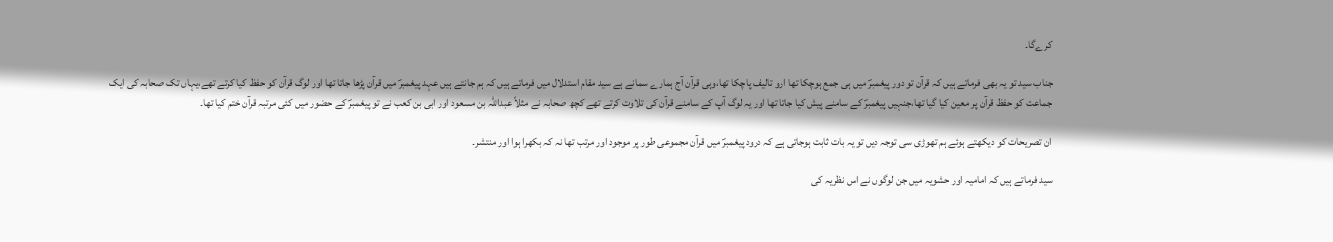کرےگا۔

جناب سید تو یہ بھی فرماتے ہیں کہ قرآن تو دور پیغمبرؐ میں ہی جمع ہوچکا تھا ارو تالیف پاچکا تھا،وہی قرآن آج ہمارے سمانے ہے سید مقام استدلال میں فرماتے ہیں کہ ہم جانتے ہیں عہد پیغمبرؐ میں قرآن پڑھا جاتا تھا اور لوگ قرآن کو حفظ کیا کرتے تھے،یہاں تک صحابہ کی ایک جماعت کو حفظ قرآن پر معین کیا گیا تھا،جنہیں پیغمبرؐ کے سامنے پیش کیا جاتا تھا اور یہ لوگ آپ کے سامنے قرآن کی تلاوت کرتے تھے کچھ صحابہ نے مثلاً عبداللہ بن مسعود اور ابی بن کعب نے تو پیغمبرؐ کے حضور میں کئی مرتبہ قرآن ختم کیا تھا۔

ان تصریحات کو دیکھتے ہوئے ہم تھوڑی سی توجہ دیں تو یہ بات ثابت ہوجاتی ہے کہ درود پیغمبرؐ میں قرآن مجموعی طور پر موجود اور مرتب تھا نہ کہ بکھرا ہوا اور منتشر۔

سید فرماتے ہیں کہ امامیہ اور حشویہ میں جن لوگوں نے اس نظریہ کی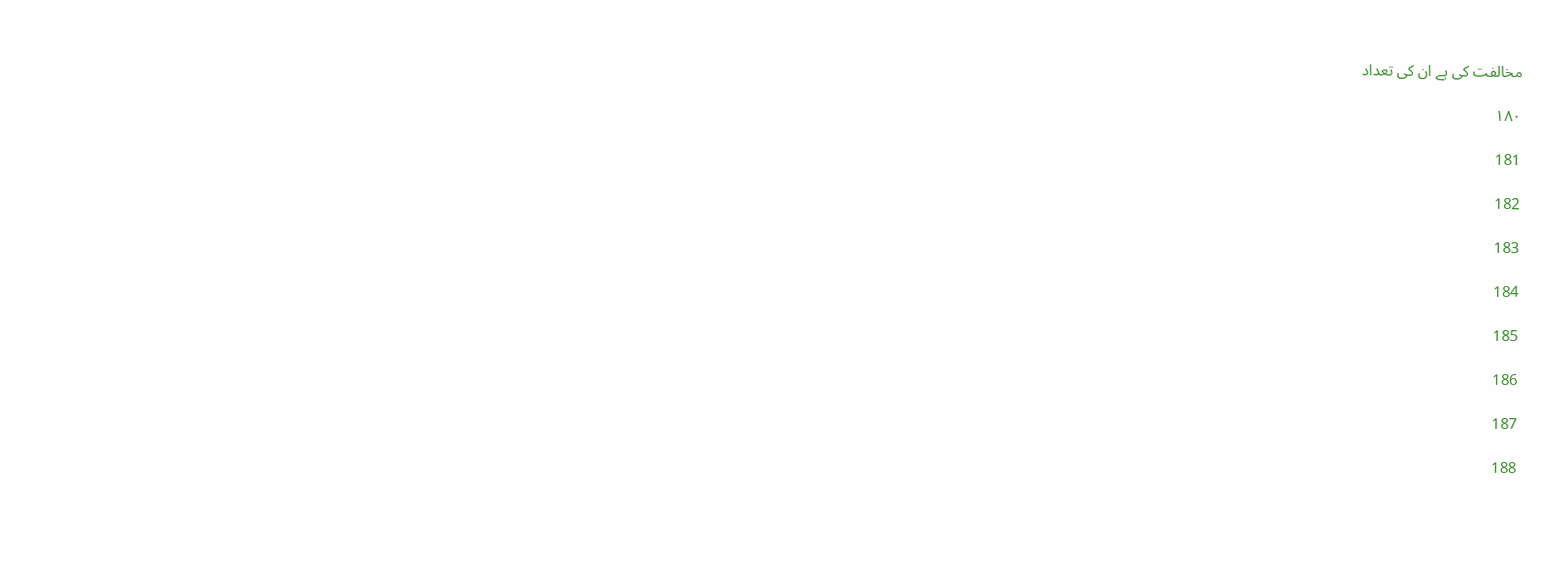مخالفت کی ہے ان کی تعداد

۱۸۰

181

182

183

184

185

186

187

188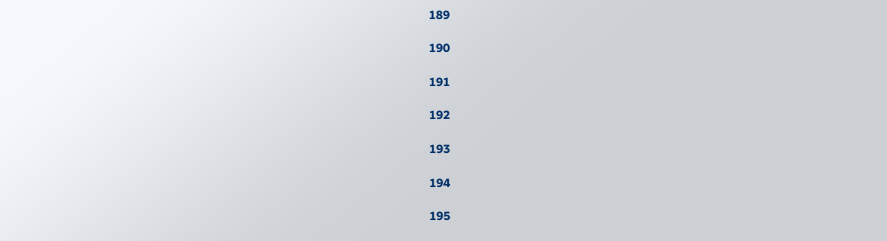189

190

191

192

193

194

195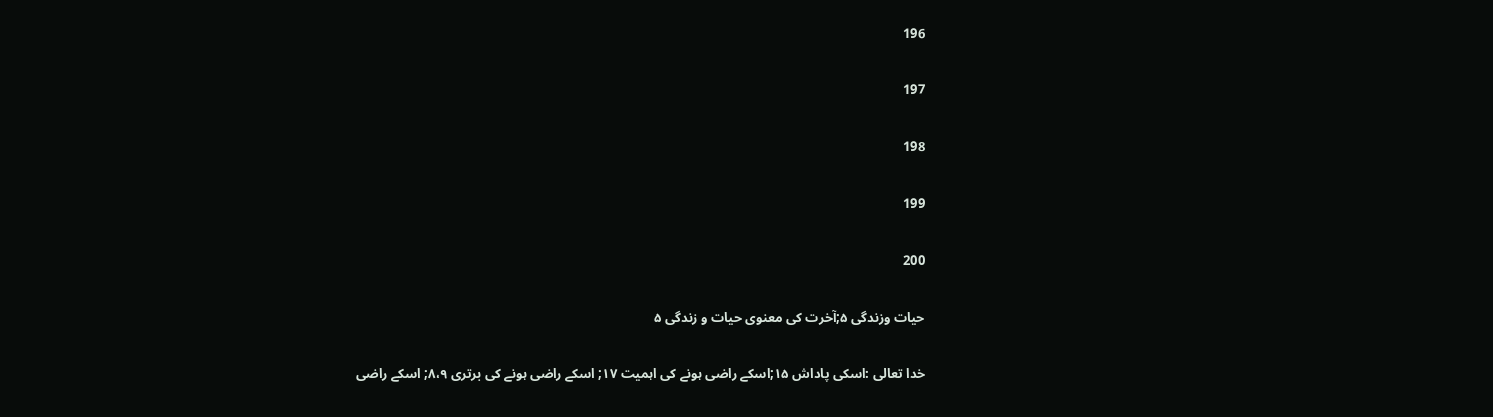196

197

198

199

200

حيات وزندگى ۵;آخرت كى معنوى حيات و زندگى ۵

خدا تعالى :اسكى پاداش ۱۵;اسكے راضى ہونے كى اہميت ۱۷; اسكے راضى ہونے كى برترى ۸،۹; اسكے راضى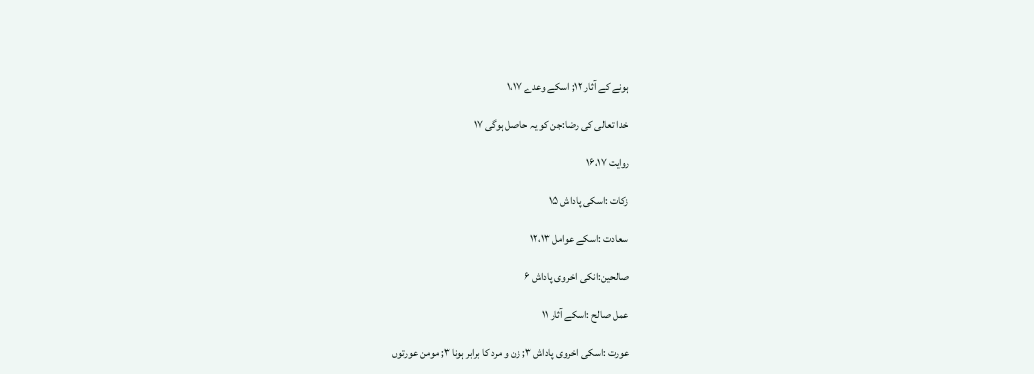ہونے كے آثار ۱۲; اسكے وعدے ۱،۱۷

خدا تعالى كى رضا:جن كو يہ حاصل ہوگى ۱۷

روايت ۱۶،۱۷

زكات :اسكى پاداش ۱۵

سعادت :اسكے عوامل ۱۲،۱۳

صالحين:انكى اخروى پاداش ۶

عمل صالح :اسكے آثار ۱۱

عورت :اسكى اخروى پاداش ۳; زن و مرد كا برابر ہونا ۳; مومن عورتوں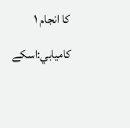كا انجام ۱

كاميابي:اسكے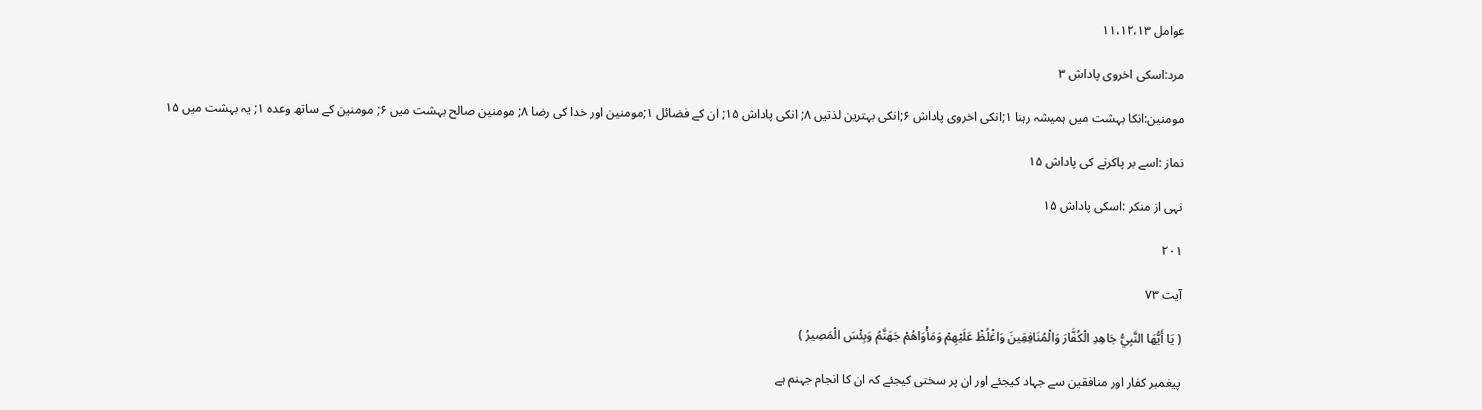عوامل ۱۱،۱۲،۱۳

مرد:اسكى اخروى پاداش ۳

مومنين:انكا بہشت ميں ہميشہ رہنا ۱;انكى اخروى پاداش ۶;انكى بہترين لذتيں ۸; انكى پاداش ۱۵; ان كے فضائل ۱;مومنين اور خدا كى رضا ۸; مومنين صالح بہشت ميں ۶; مومنين كے ساتھ وعدہ ۱; يہ بہشت ميں ۱۵

نماز :اسے بر پاكرنے كى پاداش ۱۵

نہى از منكر :اسكى پاداش ۱۵

۲۰۱

آیت ۷۳

( يَا أَيُّهَا النَّبِيُّ جَاهِدِ الْكُفَّارَ وَالْمُنَافِقِينَ وَاغْلُظْ عَلَيْهِمْ وَمَأْوَاهُمْ جَهَنَّمُ وَبِئْسَ الْمَصِيرُ )

پيغمبر كفار اور منافقين سے جہاد كيجئے اور ان پر سختى كيجئے كہ ان كا انجام جہنم ہے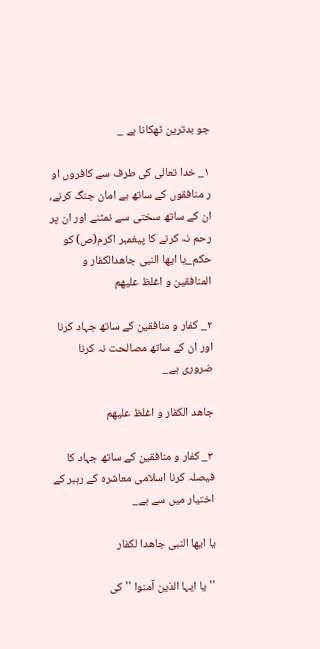جو بدترين ٹھكانا ہے _

۱_ خدا تعالى كى طرف سے كافروں او ر منافقوں كے ساتھ بے امان جنگ كرنے، ان كے ساتھ سختى سے نمٹنے اور ان پر رحم نہ كرنے كا پيغمبر اكرم(ص) كو حكم_يا ايها النبى جاهدالكفار و المنافقين و اغلظ عليهم

۲_ كفار و منافقين كے ساتھ جہاد كرنا اور ان كے ساتھ مصالحت نہ كرنا ضرورى ہے_

جاهد الكفار و اغلظ عليهم

۳_ كفار و منافقين كے ساتھ جہاد كا فيصلہ كرنا اسلامى معاشرہ كے رہبر كے اختيار ميں سے ہے_

يا ايها النبى جاهدا لكفار

''يا ايہا الذين آمنوا '' كى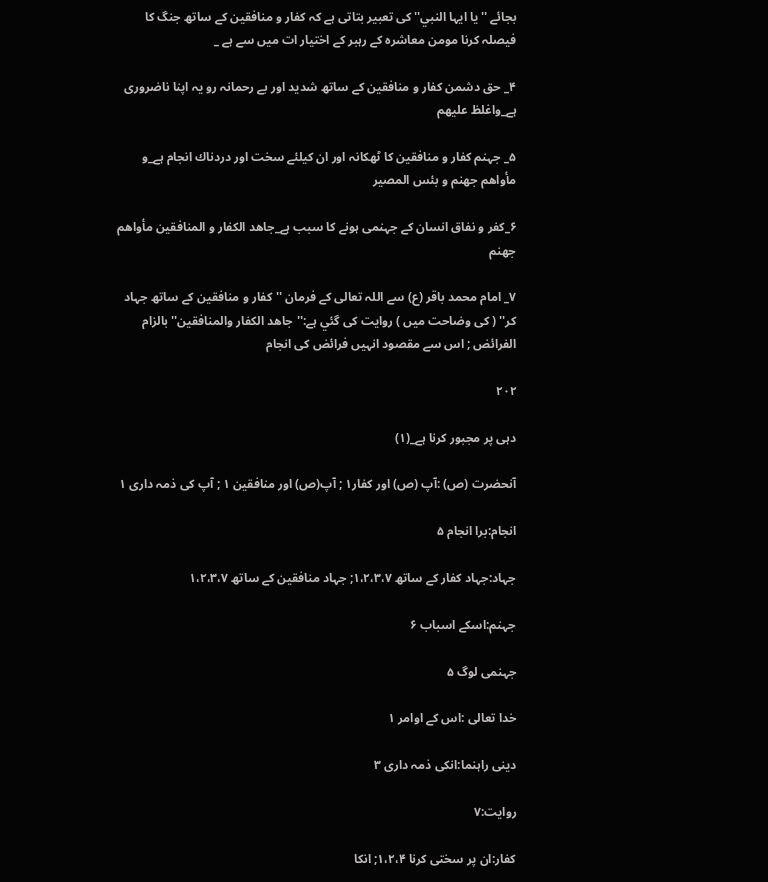بجائے '' يا ايہا النبي'' كى تعبير بتاتى ہے كہ كفار و منافقين كے ساتھ جنگ كا فيصلہ كرنا مومن معاشرہ كے رہبر كے اختيار ات ميں سے ہے _

۴_ حق دشمن كفار و منافقين كے ساتھ شديد اور بے رحمانہ رو يہ اپنا ناضرورى ہے_واغلظ عليهم

۵_ جہنم كفار و منافقين كا ٹھكانہ اور ان كيلئے سخت اور دردناك انجام ہے_و مأواهم جهنم و بئس المصير

۶_كفر و نفاق انسان كے جہنمى ہونے كا سبب ہے_جاهد الكفار و المنافقين مأواهم جهنم

۷_ امام محمد باقر (ع) سے اللہ تعالى كے فرمان ''كفار و منافقين كے ساتھ جہاد كر'' ( كى وضاحت ميں ) روايت كى گئي ہے:''جاهد الكفار والمنافقين''بالزام الفرائض ; اس سے مقصود انہيں فرائض كى انجام

۲۰۲

دہى پر مجبور كرنا ہے_(۱)

آنحضرت (ص) :آپ (ص) اور كفار۱ ; آپ(ص) اور منافقين ۱ ; آپ كى ذمہ دارى ۱

انجام:برا انجام ۵

جہاد:جہاد كفار كے ساتھ ۱،۲،۳،۷; جہاد منافقين كے ساتھ ۱،۲،۳،۷

جہنم:اسكے اسباب ۶

جہنمى لوگ ۵

خدا تعالى :اس كے اوامر ۱

دينى راہنما:انكى ذمہ دارى ۳

روايت:۷

كفار:ان پر سختى كرنا ۱،۲،۴; انكا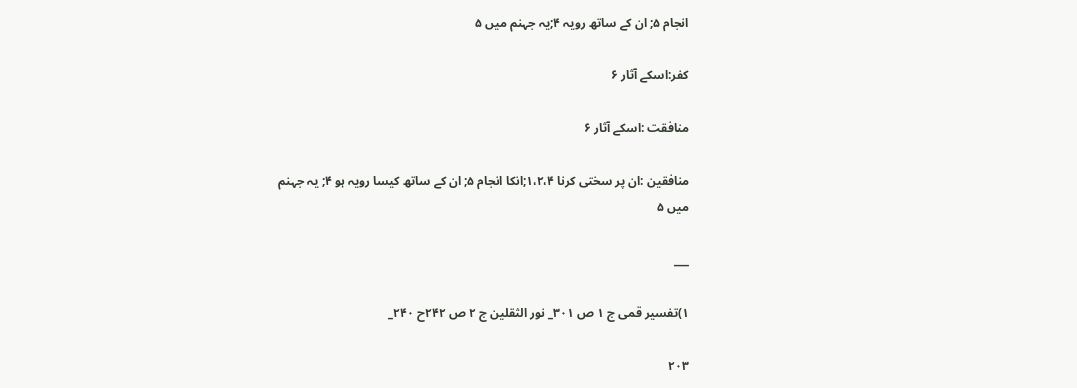انجام ۵; ان كے ساتھ رويہ ۴;يہ جہنم ميں ۵

كفر:اسكے آثار ۶

منافقت :اسكے آثار ۶

منافقين :ان پر سختى كرنا ۱،۲،۴;انكا انجام ۵; ان كے ساتھ كيسا رويہ ہو ۴; يہ جہنم ميں ۵

___

۱)تفسير قمى ج ۱ ص ۳۰۱_ نور الثقلين ج ۲ ص ۲۴۲ح ۲۴۰_

۲۰۳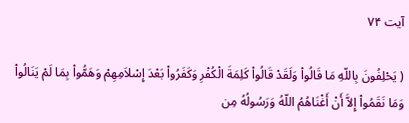آیت ۷۴

( يَحْلِفُونَ بِاللّهِ مَا قَالُواْ وَلَقَدْ قَالُواْ كَلِمَةَ الْكُفْرِ وَكَفَرُواْ بَعْدَ إِسْلاَمِهِمْ وَهَمُّواْ بِمَا لَمْ يَنَالُواْ وَمَا نَقَمُواْ إِلاَّ أَنْ أَغْنَاهُمُ اللّهُ وَرَسُولُهُ مِن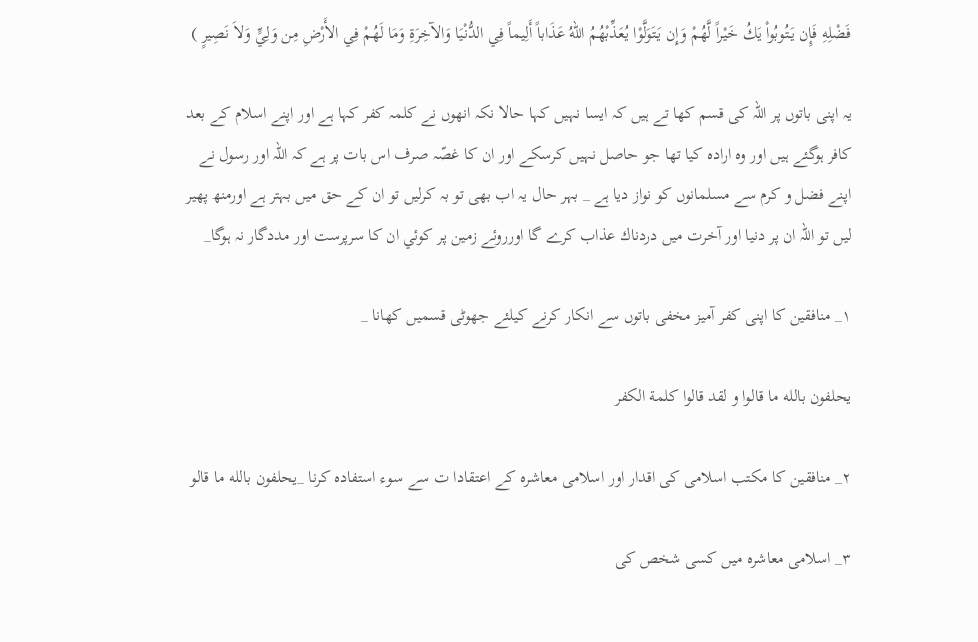فَضْلِهِ فَإِن يَتُوبُواْ يَكُ خَيْراً لَّهُمْ وَإِن يَتَوَلَّوْا يُعَذِّبْهُمُ اللّهُ عَذَاباً أَلِيماً فِي الدُّنْيَا وَالآخِرَةِ وَمَا لَهُمْ فِي الأَرْضِ مِن وَلِيٍّ وَلاَ نَصِيرٍ )

يہ اپنى باتوں پر اللہ كى قسم كھا تے ہيں كہ ايسا نہيں كہا حالا نكہ انھوں نے كلمہ كفر كہا ہے اور اپنے اسلام كے بعد كافر ہوگئے ہيں اور وہ ارادہ كيا تھا جو حاصل نہيں كرسكے اور ان كا غصّہ صرف اس بات پر ہے كہ اللہ اور رسول نے اپنے فضل و كرم سے مسلمانوں كو نواز ديا ہے _ بہر حال يہ اب بھى تو بہ كرليں تو ان كے حق ميں بہتر ہے اورمنھ پھير ليں تو اللہ ان پر دنيا اور آخرت ميں دردناك عذاب كرے گا اورروئے زمين پر كوئي ان كا سرپرست اور مددگار نہ ہوگا_

۱_ منافقين كا اپنى كفر آميز مخفى باتوں سے انكار كرنے كيلئے جھوٹى قسميں كھانا _

يحلفون بالله ما قالوا و لقد قالوا كلمة الكفر

۲_ منافقين كا مكتب اسلامى كى اقدار اور اسلامى معاشرہ كے اعتقادا ت سے سوء استفادہ كرنا _يحلفون بالله ما قالو

۳_ اسلامى معاشرہ ميں كسى شخص كى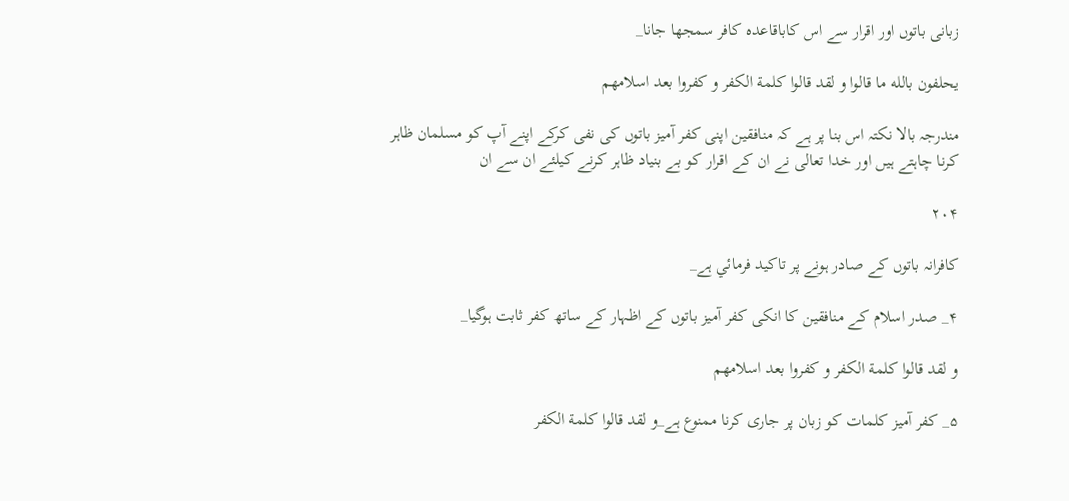زبانى باتوں اور اقرار سے اس كاباقاعدہ كافر سمجھا جانا_

يحلفون بالله ما قالوا و لقد قالوا كلمة الكفر و كفروا بعد اسلامهم

مندرجہ بالا نكتہ اس بنا پر ہے كہ منافقين اپنى كفر آميز باتوں كى نفى كركے اپنے آپ كو مسلمان ظاہر كرنا چاہتے ہيں اور خدا تعالى نے ان كے اقرار كو بے بنياد ظاہر كرنے كيلئے ان سے ان

۲۰۴

كافرانہ باتوں كے صادر ہونے پر تاكيد فرمائي ہے_

۴_ صدر اسلام كے منافقين كا انكى كفر آميز باتوں كے اظہار كے ساتھ كفر ثابت ہوگيا_

و لقد قالوا كلمة الكفر و كفروا بعد اسلامهم

۵_ كفر آميز كلمات كو زبان پر جارى كرنا ممنوع ہے_و لقد قالوا كلمة الكفر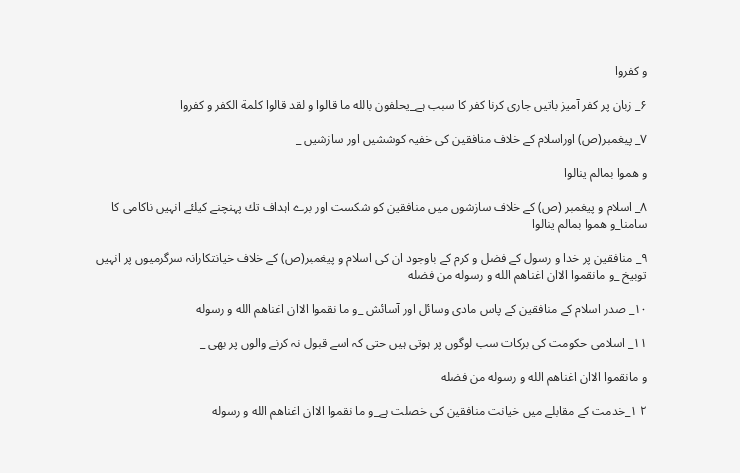و كفروا

۶_ زبان پر كفر آميز باتيں جارى كرنا كفر كا سبب ہے_يحلفون بالله ما قالوا و لقد قالوا كلمة الكفر و كفروا

۷_ پيغمبر(ص) اوراسلام كے خلاف منافقين كى خفيہ كوششيں اور سازشيں _

و هموا بمالم ينالوا

۸_ اسلام و پيغمبر (ص) كے خلاف سازشوں ميں منافقين كو شكست اور برے اہداف تك پہنچنے كيلئے انہيں ناكامى كا سامنا_و هموا بمالم ينالوا

۹_ منافقين پر خدا و رسول كے فضل و كرم كے باوجود ان كى اسلام و پيغمبر(ص) كے خلاف خيانتكارانہ سرگرميوں پر انہيں توبيخ _و مانقموا الاان اغناهم الله و رسوله من فضله

۱۰_ صدر اسلام كے منافقين كے پاس مادى وسائل اور آسائش _و ما نقموا الاان اغناهم الله و رسوله

۱۱_ اسلامى حكومت كى بركات سب لوگوں پر ہوتى ہيں حتى كہ اسے قبول نہ كرنے والوں پر بھى _

و مانقموا الاان اغناهم الله و رسوله من فضله

۲ ۱_خدمت كے مقابلے ميں خيانت منافقين كى خصلت ہے_و ما نقموا الاان اغناهم الله و رسوله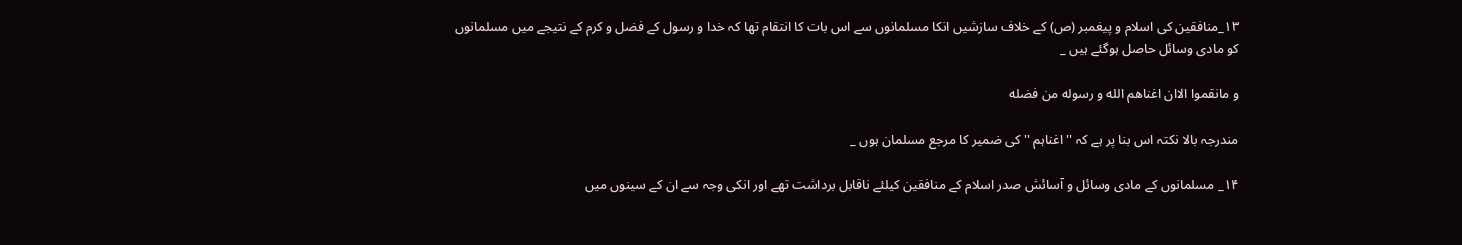۱۳_منافقين كى اسلام و پيغمبر (ص) كے خلاف سازشيں انكا مسلمانوں سے اس بات كا انتقام تھا كہ خدا و رسول كے فضل و كرم كے نتيجے ميں مسلمانوں كو مادى وسائل حاصل ہوگئے ہيں _

و مانقموا الاان اغناهم الله و رسوله من فضله

مندرجہ بالا نكتہ اس بنا پر ہے كہ '' اغناہم '' كى ضمير كا مرجع مسلمان ہوں _

۱۴_ مسلمانوں كے مادى وسائل و آسائش صدر اسلام كے منافقين كيلئے ناقابل برداشت تھے اور انكى وجہ سے ان كے سينوں ميں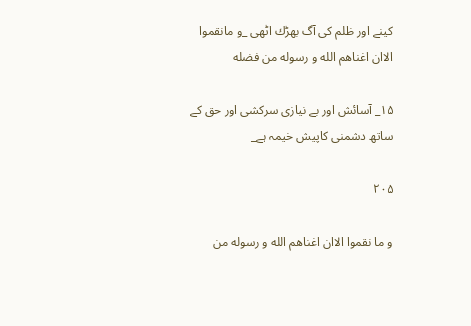كينے اور ظلم كى آگ بھڑك اٹھى _و مانقموا الاان اغناهم الله و رسوله من فضله

۱۵_ آسائش اور بے نيازى سركشى اور حق كے ساتھ دشمنى كاپيش خيمہ ہے_

۲۰۵

و ما نقموا الاان اغناهم الله و رسوله من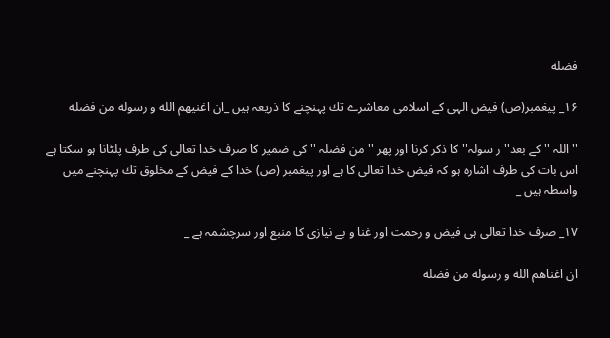فضله

۱۶_ پيغمبر(ص) فيض الہى كے اسلامى معاشرے تك پہنچنے كا ذريعہ ہيں _ان اغنيهم الله و رسوله من فضله

''اللہ '' كے بعد''ر سولہ'' كا ذكر كرنا اور پھر ''من فضلہ '' كى ضمير كا صرف خدا تعالى كى طرف پلٹانا ہو سكتا ہے اس بات كى طرف اشارہ ہو كہ فيض خدا تعالى كا ہے اور پيغمبر (ص) خدا كے فيض كے مخلوق تك پہنچنے ميں واسطہ ہيں _

۱۷_ صرف خدا تعالى ہى فيض و رحمت اور غنا و بے نيازى كا منبع اور سرچشمہ ہے _

ان اغناهم الله و رسوله من فضله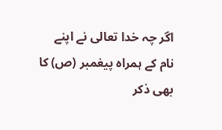اگر چہ خدا تعالى نے اپنے نام كے ہمراہ پيغمبر (ص) كا بھى ذكر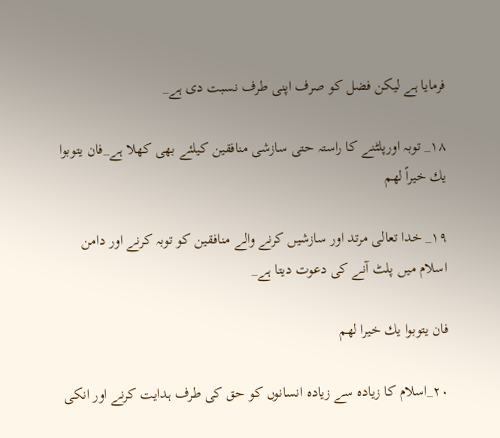فرمايا ہے ليكن فضل كو صرف اپنى طرف نسبت دى ہے_

۱۸_ توبہ اورپلٹنے كا راستہ حتى سازشى منافقين كيلئے بھى كھلا ہے_فان يتوبوا يك خيراً لهم

۱۹_ خدا تعالى مرتد اور سازشيں كرنے والے منافقين كو توبہ كرنے اور دامن اسلام ميں پلٹ آنے كى دعوت ديتا ہے_

فان يتوبوا يك خيرا لهم

۲۰_اسلام كا زيادہ سے زيادہ انسانوں كو حق كى طرف ہدايت كرنے اور انكى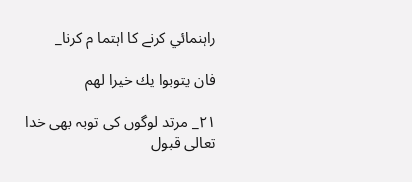راہنمائي كرنے كا اہتما م كرنا_

فان يتوبوا يك خيرا لهم

۲۱_ مرتد لوگوں كى توبہ بھى خدا تعالى قبول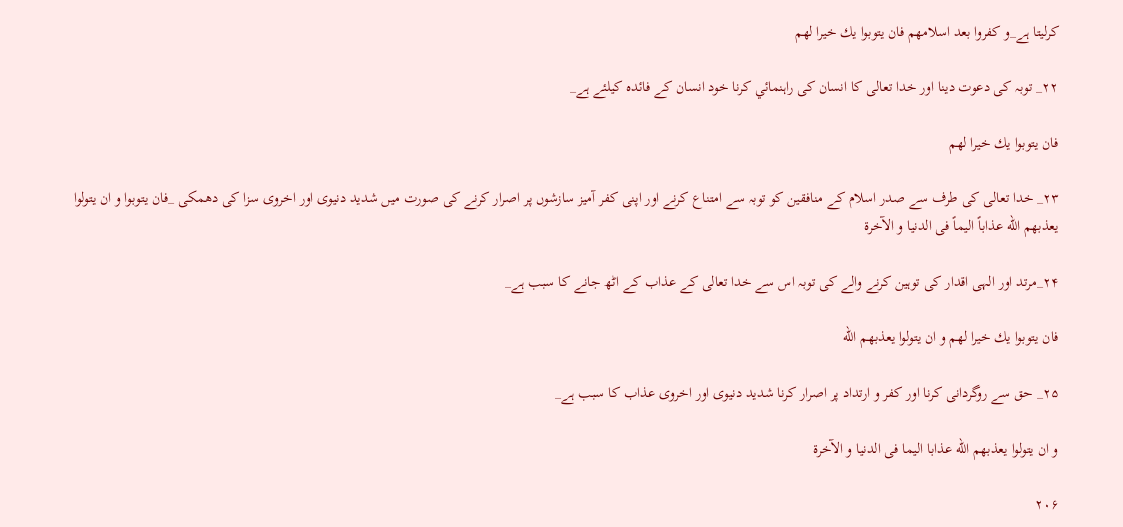كرليتا ہے_و كفروا بعد اسلامهم فان يتوبوا يك خيرا لهم

۲۲_ توبہ كى دعوت دينا اور خدا تعالى كا انسان كى راہنمائي كرنا خود انسان كے فائدہ كيلئے ہے_

فان يتوبوا يك خيرا لهم

۲۳_ خدا تعالى كى طرف سے صدر اسلام كے منافقين كو توبہ سے امتناع كرنے اور اپنى كفر آميز سازشوں پر اصرار كرنے كى صورت ميں شديد دنيوى اور اخروى سزا كى دھمكى _فان يتوبوا و ان يتولوا يعذبهم الله عذاباً اليماً فى الدنيا و الآخرة

۲۴_مرتد اور الہى اقدار كى توہين كرنے والے كى توبہ اس سے خدا تعالى كے عذاب كے اٹھ جانے كا سبب ہے_

فان يتوبوا يك خيرا لهم و ان يتولوا يعذبهم الله

۲۵_ حق سے روگردانى كرنا اور كفر و ارتداد پر اصرار كرنا شديد دنيوى اور اخروى عذاب كا سبب ہے_

و ان يتولوا يعذبهم الله عذابا اليما فى الدنيا و الآخرة

۲۰۶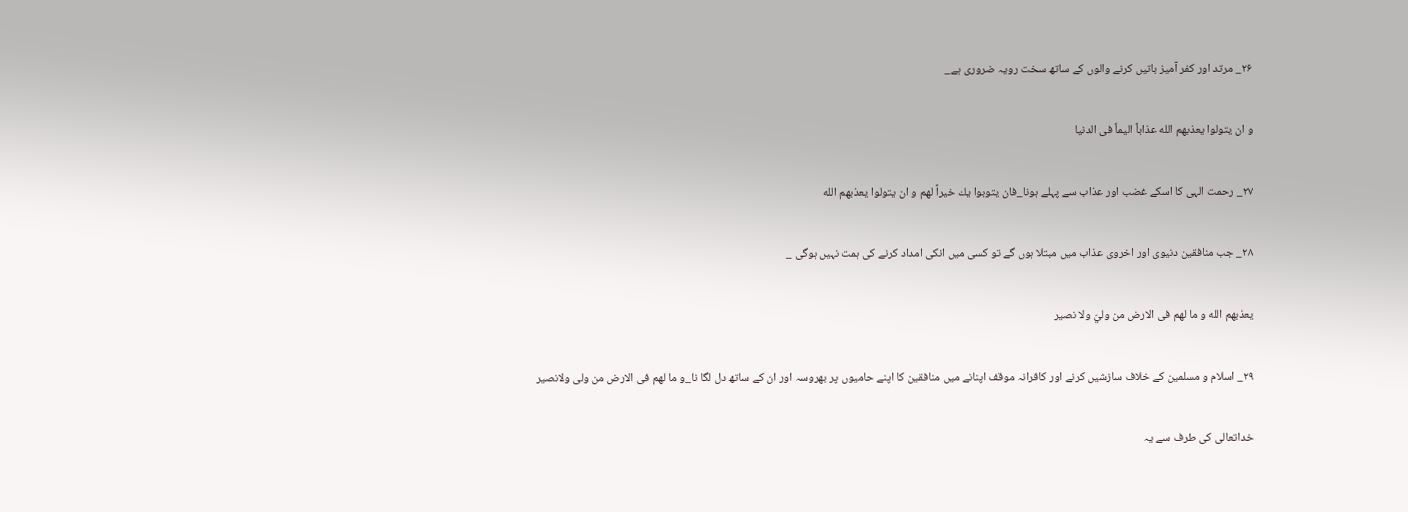۲۶_ مرتد اور كفر آميز باتيں كرنے والوں كے ساتھ سخت رويہ ضرورى ہے_

و ان يتولوا يعذبهم الله عذاباً اليماً فى الدنيا

۲۷_ رحمت الہى كا اسكے غضب اور عذاب سے پہلے ہونا_فان يتوبوا يك خيراً لهم و ان يتولوا يعذبهم الله

۲۸_ جب منافقين دنيوى اور اخروى عذاب ميں مبتلا ہوں گے تو كسى ميں انكى امداد كرنے كى ہمت نہيں ہوگى _

يعذبهم الله و ما لهم فى الارض من وليّ ولا نصير

۲۹_ اسلام و مسلمين كے خلاف سازشيں كرنے اور كافرانہ موقف اپنانے ميں منافقين كا اپنے حاميوں پر بھروسہ اور ان كے ساتھ دل لگا نا_و ما لهم فى الارض من ولى ولانصير

خداتعالى كى طرف سے يہ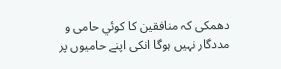دھمكى كہ منافقين كا كوئي حامى و مددگار نہيں ہوگا انكى اپنے حاميوں پر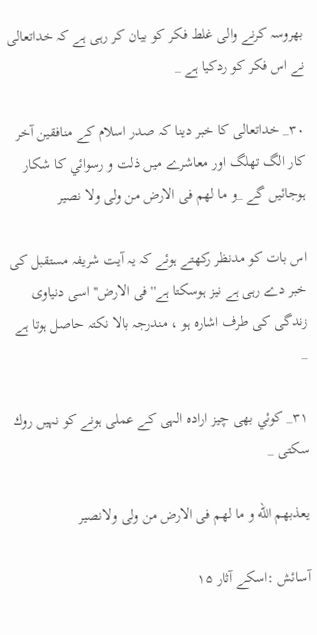بھروسہ كرنے والى غلط فكر كو بيان كر رہى ہے كہ خداتعالى نے اس فكر كو ردكيا ہے _

۳۰_ خداتعالى كا خبر دينا كہ صدر اسلام كے منافقين آخر كار الگ تھلگ اور معاشرے ميں ذلت و رسوائي كا شكار ہوجائيں گے _و ما لهم فى الارض من ولى ولا نصير

اس بات كو مدنظر ركھتے ہوئے كہ يہ آيت شريفہ مستقبل كى خبر دے رہى ہے نيز ہوسكتا ہے'' فى الارض'' اسى دنياوى زندگى كى طرف اشارہ ہو ، مندرجہ بالا نكتہ حاصل ہوتا ہے _

۳۱_ كوئي بھى چيز ارادہ الہى كے عملى ہونے كو نہيں روك سكتى _

يعذبهم الله و ما لهم فى الارض من ولى ولانصير

آسائش :اسكے آثار ۱۵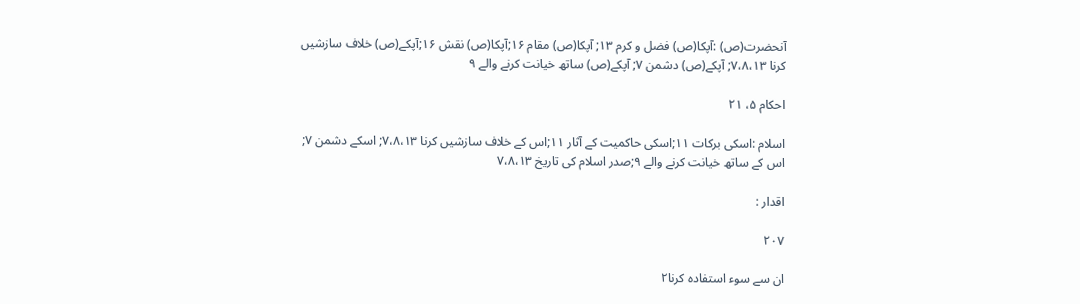آنحضرت(ص) :آپكا(ص) فضل و كرم ۱۳; آپكا(ص) مقام ۱۶;آپكا(ص) نقش ۱۶;آپكے(ص) خلاف سازشيں كرنا ۷،۸،۱۳; آپكے(ص) دشمن ۷; آپكے(ص) ساتھ خيانت كرنے والے ۹

احكام ۵، ۲۱

اسلام :اسكى بركات ۱۱;اسكى حاكميت كے آثار ۱۱;اس كے خلاف سازشيں كرنا ۷،۸،۱۳; اسكے دشمن ۷; اس كے ساتھ خيانت كرنے والے ۹;صدر اسلام كى تاريخ ۷،۸،۱۳

اقدار :

۲۰۷

ان سے سوء استفادہ كرنا۲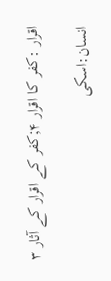اقرار :كفر كا اقرار ۴;كفر كے اقرار كے آثار ۳

انسان:اسكى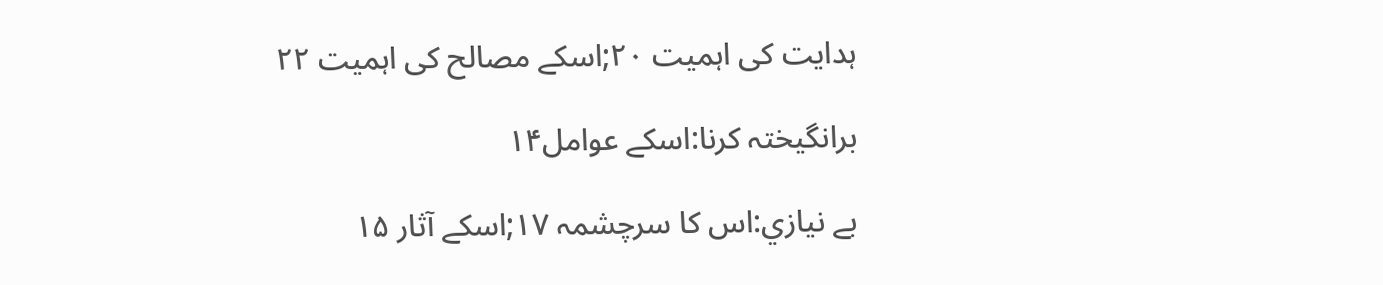ہدايت كى اہميت ۲۰;اسكے مصالح كى اہميت ۲۲

برانگيختہ كرنا:اسكے عوامل۱۴

بے نيازي:اس كا سرچشمہ ۱۷;اسكے آثار ۱۵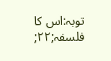توبہ:اس كا فلسفہ;۲۲;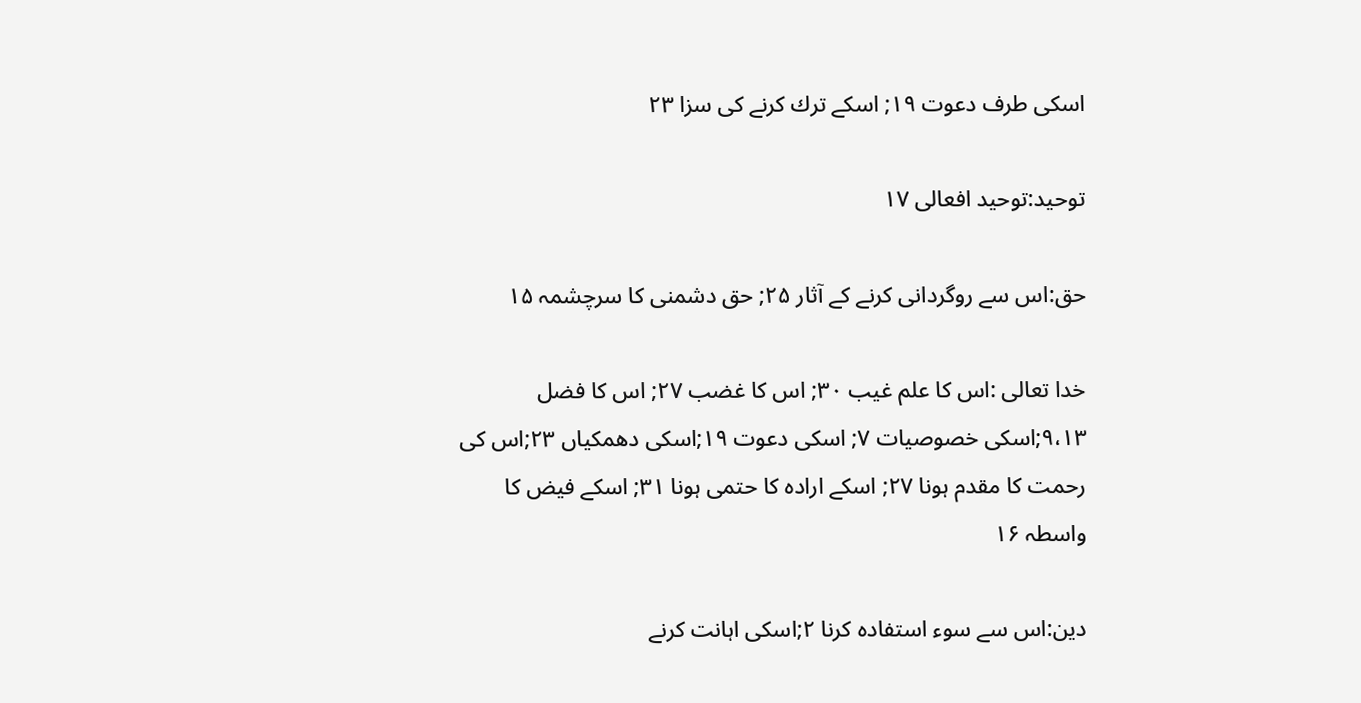اسكى طرف دعوت ۱۹; اسكے ترك كرنے كى سزا ۲۳

توحيد:توحيد افعالى ۱۷

حق:اس سے روگردانى كرنے كے آثار ۲۵; حق دشمنى كا سرچشمہ ۱۵

خدا تعالى :اس كا علم غيب ۳۰; اس كا غضب ۲۷; اس كا فضل ۹،۱۳;اسكى خصوصيات ۷; اسكى دعوت ۱۹;اسكى دھمكياں ۲۳;اس كى رحمت كا مقدم ہونا ۲۷; اسكے ارادہ كا حتمى ہونا ۳۱; اسكے فيض كا واسطہ ۱۶

دين:اس سے سوء استفادہ كرنا ۲;اسكى اہانت كرنے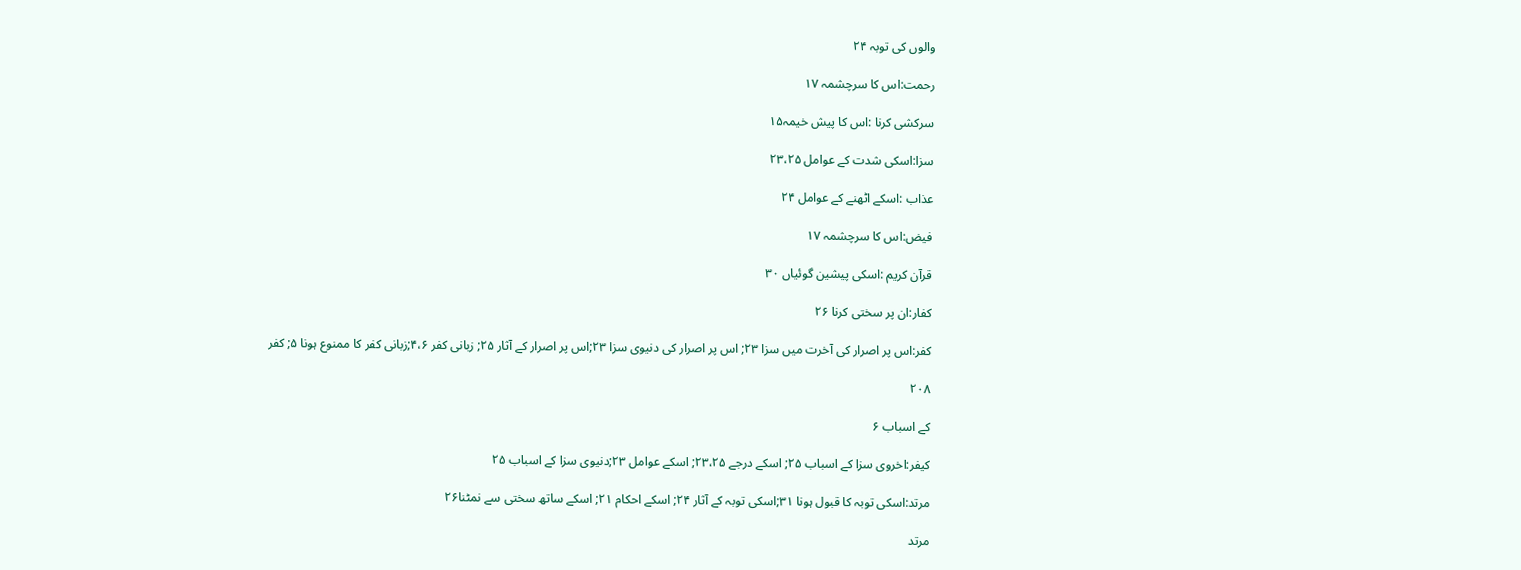والوں كى توبہ ۲۴

رحمت:اس كا سرچشمہ ۱۷

سركشى كرنا :اس كا پيش خيمہ۱۵

سزا:اسكى شدت كے عوامل ۲۳،۲۵

عذاب :اسكے اٹھنے كے عوامل ۲۴

فيض:اس كا سرچشمہ ۱۷

قرآن كريم :اسكى پيشين گوئياں ۳۰

كفار:ان پر سختى كرنا ۲۶

كفر:اس پر اصرار كى آخرت ميں سزا ۲۳; اس پر اصرار كى دنيوى سزا ۲۳;اس پر اصرار كے آثار ۲۵; زبانى كفر ۴،۶;زبانى كفر كا ممنوع ہونا ۵; كفر

۲۰۸

كے اسباب ۶

كيفر:اخروى سزا كے اسباب ۲۵; اسكے درجے ۲۳،۲۵; اسكے عوامل ۲۳;دنيوى سزا كے اسباب ۲۵

مرتد:اسكى توبہ كا قبول ہونا ۳۱;اسكى توبہ كے آثار ۲۴; اسكے احكام ۲۱; اسكے ساتھ سختى سے نمٹنا۲۶

مرتد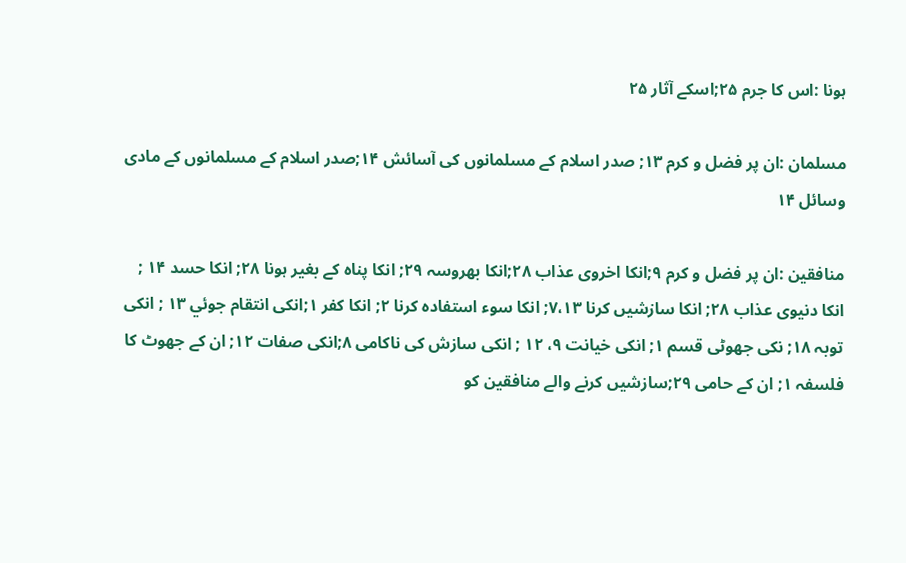ہونا :اس كا جرم ۲۵;اسكے آثار ۲۵

مسلمان :ان پر فضل و كرم ۱۳; صدر اسلام كے مسلمانوں كى آسائش ۱۴;صدر اسلام كے مسلمانوں كے مادى وسائل ۱۴

منافقين :ان پر فضل و كرم ۹;انكا اخروى عذاب ۲۸;انكا بھروسہ ۲۹; انكا پناہ كے بغير ہونا ۲۸; انكا حسد ۱۴ ; انكا دنيوى عذاب ۲۸; انكا سازشيں كرنا ۷،۱۳; انكا سوء استفادہ كرنا ۲; انكا كفر ۱;انكى انتقام جوئي ۱۳ ; انكى توبہ ۱۸; نكى جھوٹى قسم ۱; انكى خيانت ۹، ۱۲ ; انكى سازش كى ناكامى ۸;انكى صفات ۱۲; ان كے جھوٹ كا فلسفہ ۱; ان كے حامى ۲۹;سازشيں كرنے والے منافقين كو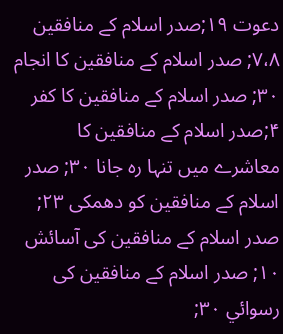دعوت ۱۹;صدر اسلام كے منافقين ۷،۸; صدر اسلام كے منافقين كا انجام ۳۰; صدر اسلام كے منافقين كا كفر ۴;صدر اسلام كے منافقين كا معاشرے ميں تنہا رہ جانا ۳۰; صدر اسلام كے منافقين كو دھمكى ۲۳; صدر اسلام كے منافقين كى آسائش ۱۰; صدر اسلام كے منافقين كى رسوائي ۳۰;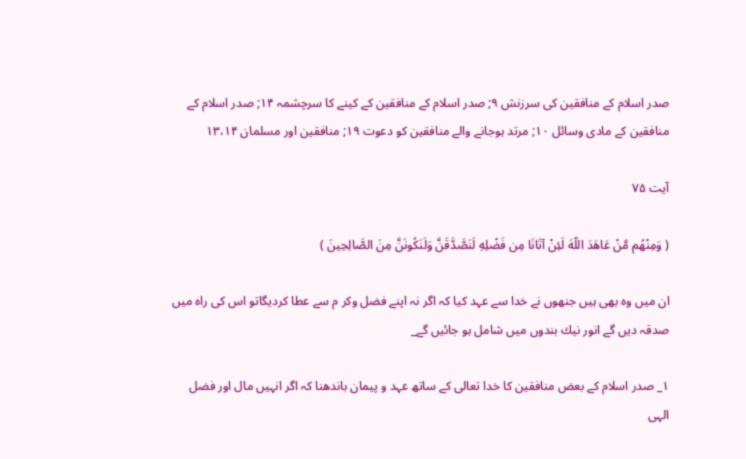صدر اسلام كے منافقين كى سرزنش ۹; صدر اسلام كے منافقين كے كينے كا سرچشمہ ۱۴; صدر اسلام كے منافقين كے مادى وسائل ۱۰; مرتد ہوجانے والے منافقين كو دعوت ۱۹; منافقين اور مسلمان ۱۳،۱۴

آیت ۷۵

( وَمِنْهُم مَّنْ عَاهَدَ اللّهَ لَئِنْ آتَانَا مِن فَضْلِهِ لَنَصَّدَّقَنَّ وَلَنَكُونَنَّ مِنَ الصَّالِحِينَ )

ان ميں وہ بھى ہيں جنھوں نے خدا سے عہد كيا كہ اگر نہ اپنے فضل وكر م سے عطا كرديگاتو اس كى راہ ميں صدقہ ديں گے انور نيك بندوں ميں شامل ہو جائيں گے_

۱_ صدر اسلام كے بعض منافقين كا خدا تعالى كے ساتھ عہد و پيمان باندھنا كہ اگر انہيں مال اور فضل الہى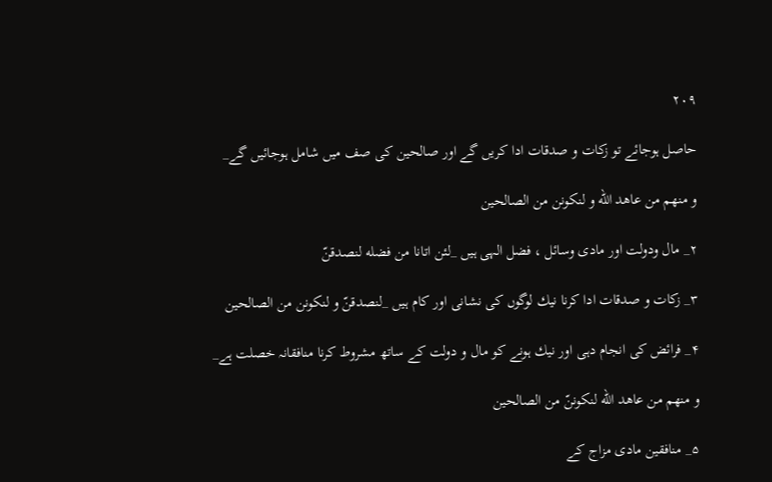۲۰۹

حاصل ہوجائے تو زكات و صدقات ادا كريں گے اور صالحين كى صف ميں شامل ہوجائيں گے_

و منهم من عاهد الله و لنكونن من الصالحين

۲_ مال ودولت اور مادى وسائل ، فضل الہى ہيں _لئن اتانا من فضله لنصدقنّ

۳_ زكات و صدقات ادا كرنا نيك لوگوں كى نشانى اور كام ہيں _لنصدقنّ و لنكونن من الصالحين

۴_ فرائض كى انجام دہى اور نيك ہونے كو مال و دولت كے ساتھ مشروط كرنا منافقانہ خصلت ہے_

و منهم من عاهد الله لنكوننّ من الصالحين

۵_ منافقين مادى مزاج كے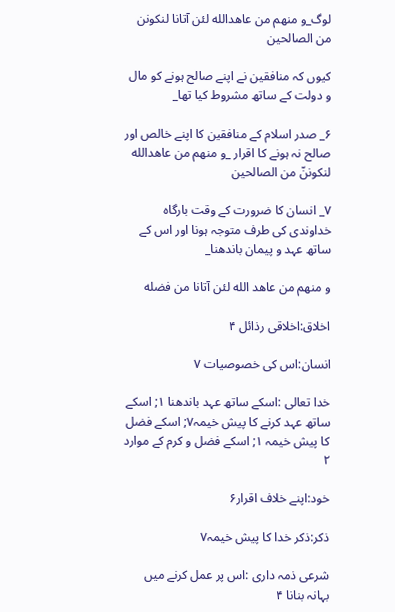لوگ_و منهم من عاهدالله لئن آتانا لنكونن من الصالحين

كيوں كہ منافقين نے اپنے صالح ہونے كو مال و دولت كے ساتھ مشروط كيا تھا_

۶_ صدر اسلام كے منافقين كا اپنے خالص اور صالح نہ ہونے كا اقرار _و منهم من عاهدالله لنكوننّ من الصالحين

۷_ انسان كا ضرورت كے وقت بارگاہ خداوندى كى طرف متوجہ ہونا اور اس كے ساتھ عہد و پيمان باندھنا_

و منهم من عاهد الله لئن آتانا من فضله

اخلاق:اخلاقى رذائل ۴

انسان:اس كى خصوصيات ۷

خدا تعالى :اسكے ساتھ عہد باندھنا ۱; اسكے ساتھ عہد كرنے كا پيش خيمہ۷; اسكے فضل كا پيش خيمہ ۱; اسكے فضل و كرم كے موارد ۲

خود:اپنے خلاف اقرار۶

ذكر:ذكر خدا كا پيش خيمہ۷

شرعى ذمہ دارى :اس پر عمل كرنے ميں بہانہ بنانا ۴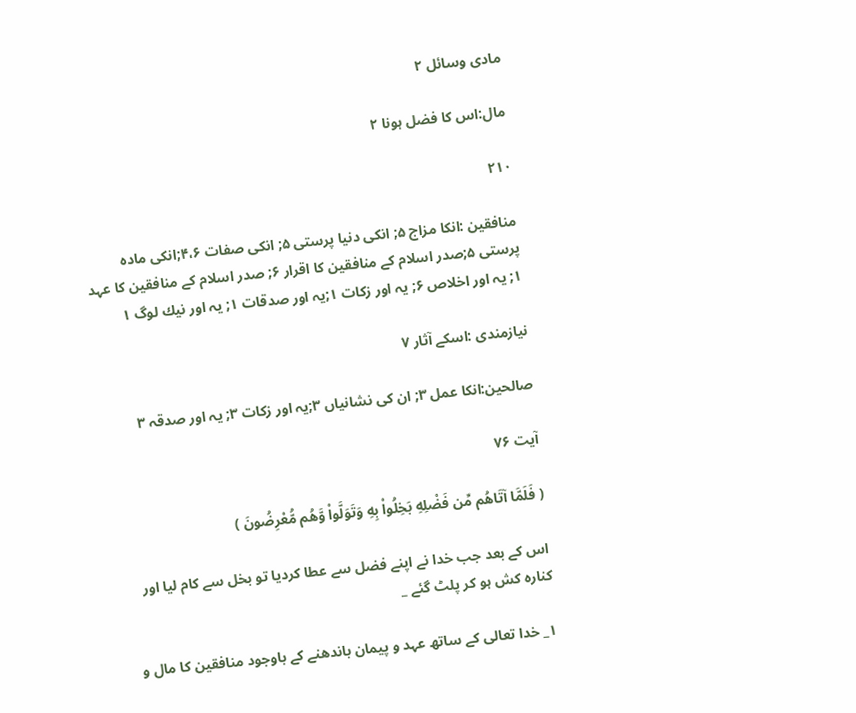مادى وسائل ۲

مال:اس كا فضل ہونا ۲

۲۱۰

منافقين :انكا مزاج ۵; انكى دنيا پرستى ۵; انكى صفات ۴،۶;انكى مادہ پرستى ۵;صدر اسلام كے منافقين كا اقرار ۶; صدر اسلام كے منافقين كا عہد ۱; يہ اور اخلاص ۶; يہ اور زكات ۱;يہ اور صدقات ۱; يہ اور نيك لوگ ۱

نيازمندى :اسكے آثار ۷

صالحين:انكا عمل ۳; ان كى نشانياں ۳;يہ اور زكات ۳; يہ اور صدقہ ۳

آیت ۷۶

( فَلَمَّا آتَاهُم مِّن فَضْلِهِ بَخِلُواْ بِهِ وَتَوَلَّواْ وَّهُم مُّعْرِضُونَ )

اس كے بعد جب خدا نے اپنے فضل سے عطا كرديا تو بخل سے كام ليا اور كنارہ كش ہو كر پلٹ گئے _

۱_ خدا تعالى كے ساتھ عہد و پيمان باندھنے كے باوجود منافقين كا مال و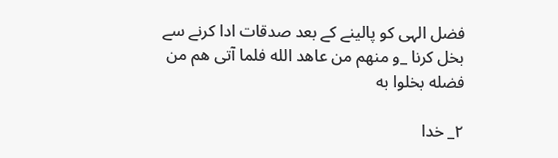فضل الہى كو پالينے كے بعد صدقات ادا كرنے سے بخل كرنا _و منهم من عاهد الله فلما آتى هم من فضله بخلوا به

۲_ خدا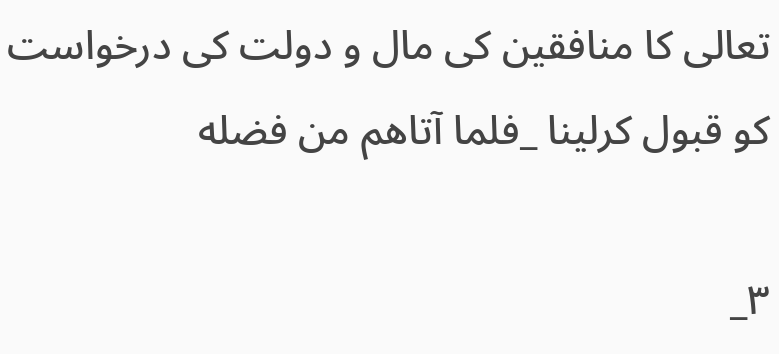تعالى كا منافقين كى مال و دولت كى درخواست كو قبول كرلينا _فلما آتاهم من فضله

۳_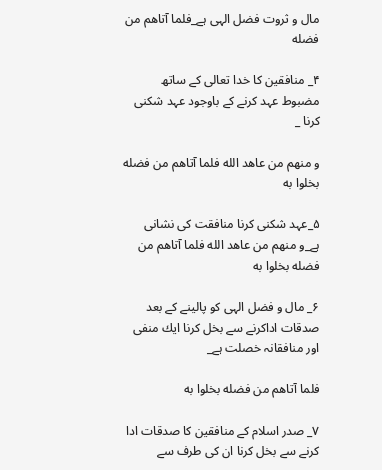مال و ثروت فضل الہى ہے_فلما آتاهم من فضله

۴_ منافقين كا خدا تعالى كے ساتھ مضبوط عہد كرنے كے باوجود عہد شكنى كرنا _

و منهم من عاهد الله فلما آتاهم من فضله بخلوا به

۵_عہد شكنى كرنا منافقت كى نشانى ہے_و منهم من عاهد الله فلما آتاهم من فضله بخلوا به

۶_ مال و فضل الہى كو پالينے كے بعد صدقات اداكرنے سے بخل كرنا ايك منفى اور منافقانہ خصلت ہے_

فلما آتاهم من فضله بخلوا به

۷_ صدر اسلام كے منافقين كا صدقات ادا كرنے سے بخل كرنا ان كى طرف سے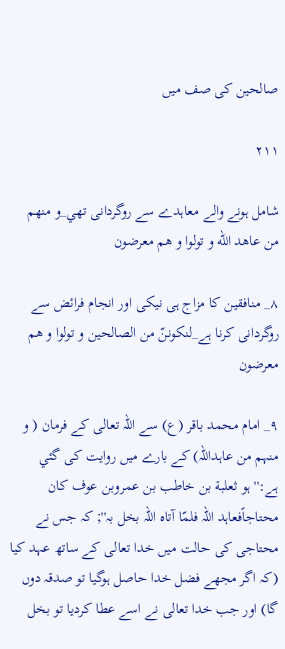صالحين كى صف ميں

۲۱۱

شامل ہونے والے معاہدے سے روگردانى تھي_و منهم من عاهد الله و تولوا و هم معرضون

۸_ منافقين كا مزاج ہى نيكى اور انجام فرائض سے روگردانى كرنا ہے_لنكوننّ من الصالحين و تولوا و هم معرضون

۹_ امام محمد باقر (ع) سے اللہ تعالى كے فرمان ( و منہم من عاہداللہ) كے بارے ميں روايت كى گئي ہے:''ہو ثعلبة بن خاطب بن عمروبن عوف كان محتاجاًفعاہد اللہ فلمّا آتاہ اللہ بخل بہ''; كہ جس نے محتاجى كى حالت ميں خدا تعالى كے ساتھ عہد كيا (كہ اگر مجھے فضل خدا حاصل ہوگيا تو صدقہ دوں گا) اور جب خدا تعالى نے اسے عطا كرديا تو بخل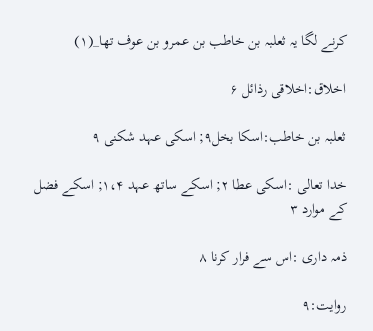كرنے لگا يہ ثعلبہ بن خاطب بن عمرو بن عوف تھا_(۱)

اخلاق:اخلاقى رذائل ۶

ثعلبہ بن خاطب:اسكا بخل۹; اسكى عہد شكنى ۹

خدا تعالى :اسكى عطا ۲; اسكے ساتھ عہد ۱،۴; اسكے فضل كے موارد ۳

ذمہ دارى :اس سے فرار كرنا ۸

روايت:۹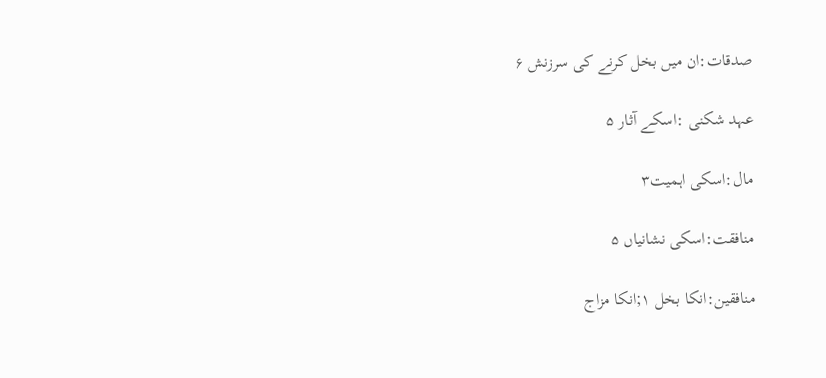صدقات:ان ميں بخل كرنے كى سرزنش ۶

عہد شكنى :اسكے آثار ۵

مال:اسكى اہميت۳

منافقت:اسكى نشانياں ۵

منافقين:انكا بخل ۱;انكا مزاج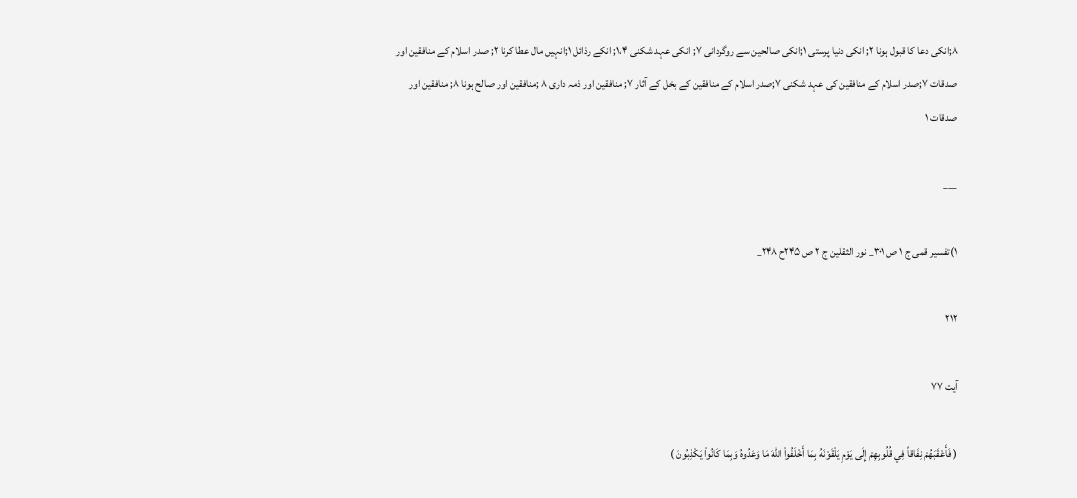۸;انكى دعا كا قبول ہونا ۲; انكى دنيا پرستى ۱;انكى صالحين سے روگردانى ۷; انكى عہد شكنى ۱،۴; انكے رذائل ۱;انہيں مال عطا كرنا ۲; صدر اسلام كے منافقين اور صدقات ۷;صدر اسلام كے منافقين كى عہد شكنى ۷;صدر اسلام كے منافقين كے بخل كے آثار ۷; منافقين اور ذمہ دارى ۸ ;منافقين اور صالح ہونا ۸; منافقين اور صدقات ۱

___

۱)تفسير قمى ج ۱ ص ۳۰۱_ نور الثقلين ج ۲ ص ۲۴۵ح ۲۴۸_

۲۱۲

آیت ۷۷

( فَأَعْقَبَهُمْ نِفَاقاً فِي قُلُوبِهِمْ إِلَى يَوْمِ يَلْقَوْنَهُ بِمَا أَخْلَفُواْ اللّهَ مَا وَعَدُوهُ وَبِمَا كَانُواْ يَكْذِبُونَ )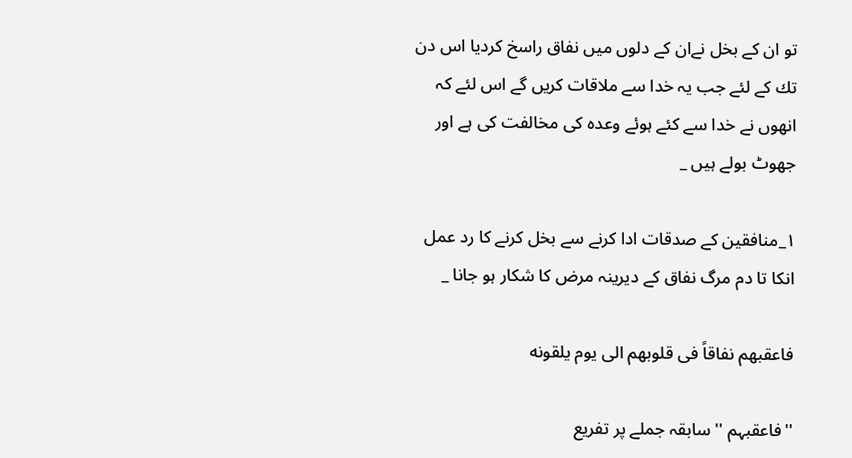تو ان كے بخل نےان كے دلوں ميں نفاق راسخ كرديا اس دن تك كے لئے جب يہ خدا سے ملاقات كريں گے اس لئے كہ انھوں نے خدا سے كئے ہوئے وعدہ كى مخالفت كى ہے اور جھوٹ بولے ہيں _

۱_منافقين كے صدقات ادا كرنے سے بخل كرنے كا رد عمل انكا تا دم مرگ نفاق كے ديرينہ مرض كا شكار ہو جانا _

فاعقبهم نفاقاً فى قلوبهم الى يوم يلقونه

''فاعقبہم '' سابقہ جملے پر تفريع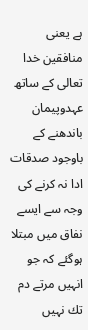ہے يعنى منافقين خدا تعالى كے ساتھ عہدوپيمان باندھنے كے باوجود صدقات ادا نہ كرنے كى وجہ سے ايسے نفاق ميں مبتلا ہوگئے كہ جو انہيں مرتے دم تك نہيں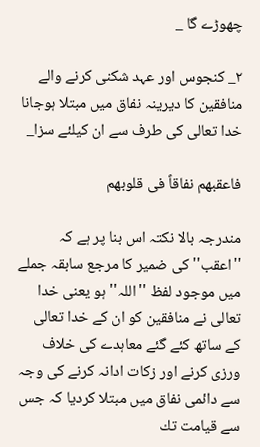چھوڑے گا _

۲_ كنجوس اور عہد شكنى كرنے والے منافقين كا ديرينہ نفاق ميں مبتلا ہوجانا خدا تعالى كى طرف سے ان كيلئے سزا_

فاعقبهم نفاقاً فى قلوبهم

مندرجہ بالا نكتہ اس بنا پر ہے كہ ''اعقب'' كى ضمير كا مرجع سابقہ جملے ميں موجود لفظ ''اللہ'' ہو يعنى خدا تعالى نے منافقين كو ان كے خدا تعالى كے ساتھ كئے گئے معاہدے كى خلاف ورزى كرنے اور زكات ادانہ كرنے كى وجہ سے دائمى نفاق ميں مبتلا كرديا كہ جس سے قيامت تك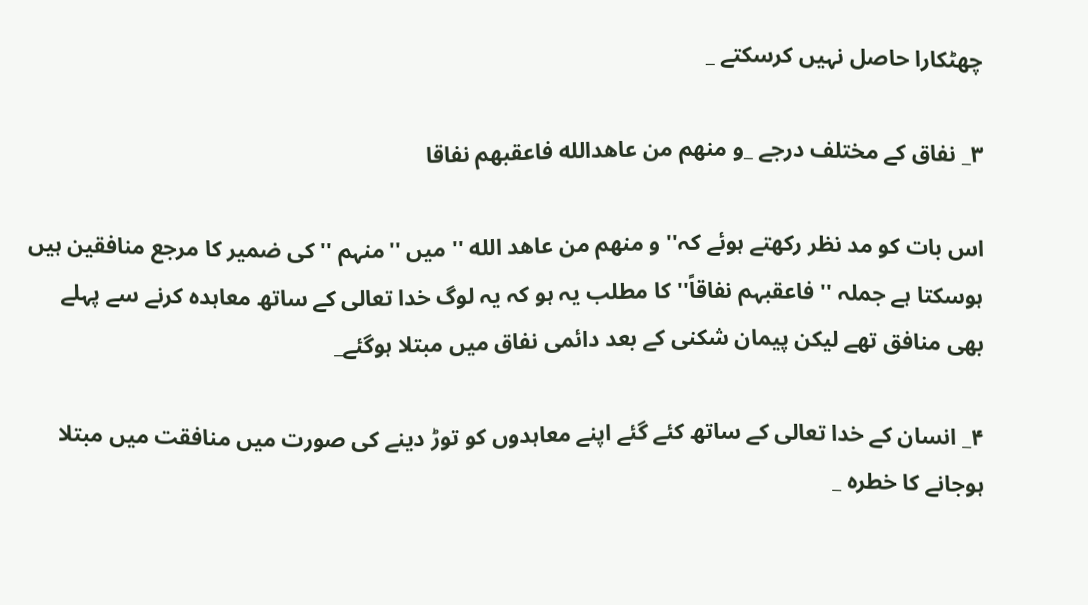چھٹكارا حاصل نہيں كرسكتے _

۳_ نفاق كے مختلف درجے _و منهم من عاهدالله فاعقبهم نفاقا

اس بات كو مد نظر ركھتے ہوئے كہ'' و منهم من عاهد الله '' ميں ''منہم ''كى ضمير كا مرجع منافقين ہيں ہوسكتا ہے جملہ '' فاعقبہم نفاقاً'' كا مطلب يہ ہو كہ يہ لوگ خدا تعالى كے ساتھ معاہدہ كرنے سے پہلے بھى منافق تھے ليكن پيمان شكنى كے بعد دائمى نفاق ميں مبتلا ہوگئے_

۴_ انسان كے خدا تعالى كے ساتھ كئے گئے اپنے معاہدوں كو توڑ دينے كى صورت ميں منافقت ميں مبتلا ہوجانے كا خطرہ _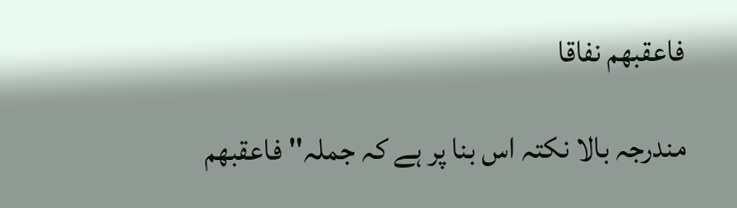فاعقبهم نفاقا

مندرجہ بالا نكتہ اس بنا پر ہے كہ جملہ'' فاعقبهم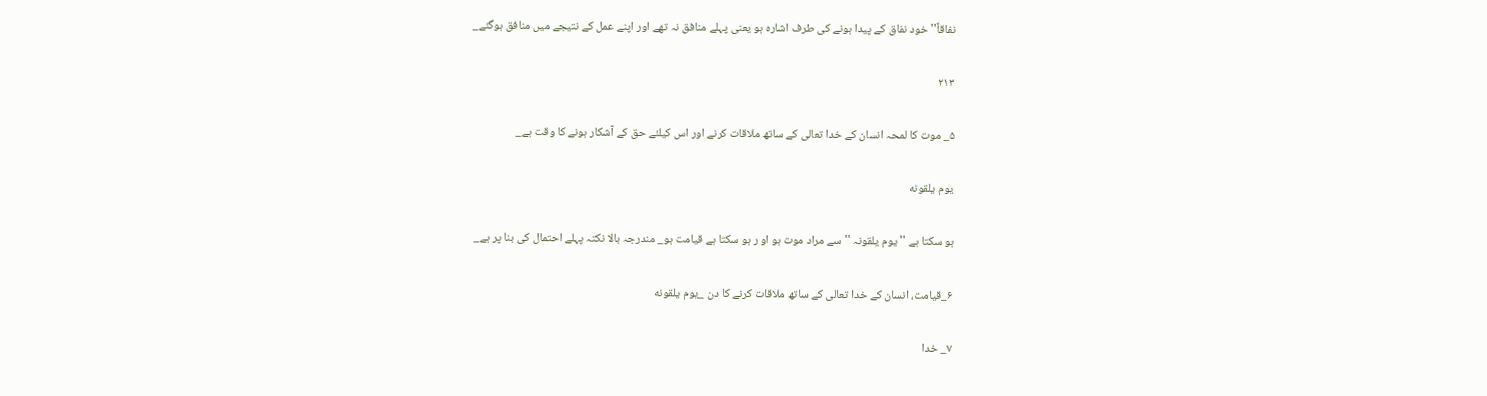نفاقاً'' خود نفاق كے پيدا ہونے كى طرف اشارہ ہو يعنى پہلے منافق نہ تھے اور اپنے عمل كے نتيجے ميں منافق ہوگئے_

۲۱۳

۵_ موت كا لمحہ انسان كے خدا تعالى كے ساتھ ملاقات كرنے اور اس كيلئے حق كے آشكار ہونے كا وقت ہے_

يوم يلقونه

ہو سكتا ہے '' يوم يلقونہ '' سے مراد موت ہو او ر ہو سكتا ہے قيامت ہو_ مندرجہ بالا نكتہ پہلے احتمال كى بنا پر ہے_

۶_قيامت، انسان كے خدا تعالى كے ساتھ ملاقات كرنے كا دن _يوم يلقونه

۷_ خدا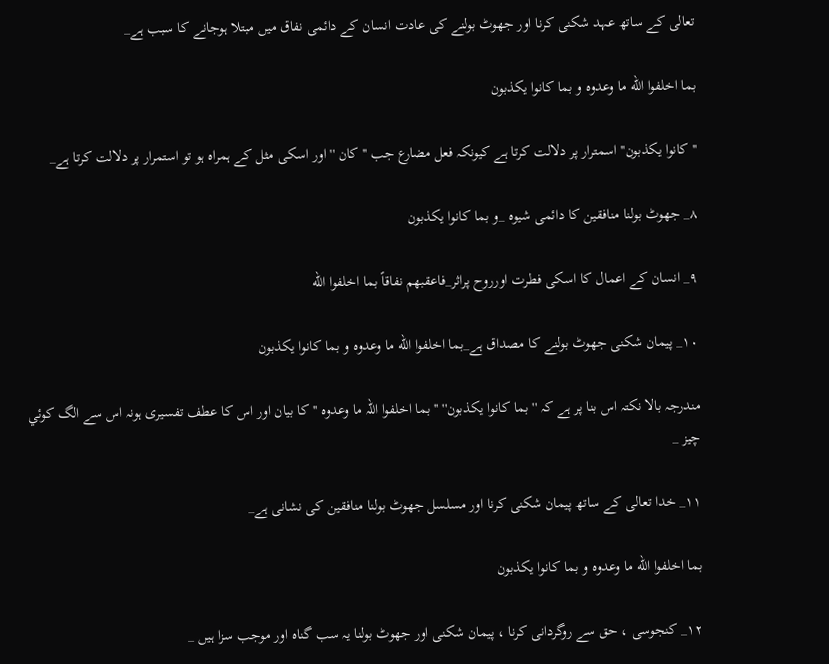تعالى كے ساتھ عہد شكنى كرنا اور جھوٹ بولنے كى عادت انسان كے دائمى نفاق ميں مبتلا ہوجانے كا سبب ہے_

بما اخلفوا الله ما وعدوه و بما كانوا يكذبون

''كانوا يكذبون'' اسمترار پر دلالت كرتا ہے كيونكہ فعل مضارع جب ''كان '' اور اسكى مثل كے ہمراہ ہو تو استمرار پر دلالت كرتا ہے_

۸_ جھوٹ بولنا منافقين كا دائمى شيوہ _و بما كانوا يكذبون

۹_ انسان كے اعمال كا اسكى فطرت اورروح پراثر_فاعقبهم نفاقاً بما اخلفوا الله

۱۰_ پيمان شكنى جھوٹ بولنے كا مصداق ہے_بما اخلفوا الله ما وعدوه و بما كانوا يكذبون

مندرجہ بالا نكتہ اس بنا پر ہے كہ '' بما كانوا يكذبون'' '' بما اخلفوا اللہ ما وعدوہ '' كا بيان اور اس كا عطف تفسيرى ہونہ اس سے الگ كوئي چيز _

۱۱_ خدا تعالى كے ساتھ پيمان شكنى كرنا اور مسلسل جھوٹ بولنا منافقين كى نشانى ہے_

بما اخلفوا الله ما وعدوه و بما كانوا يكذبون

۱۲_ كنجوسى ، حق سے روگردانى كرنا ، پيمان شكنى اور جھوٹ بولنا يہ سب گناہ اور موجب سزا ہيں _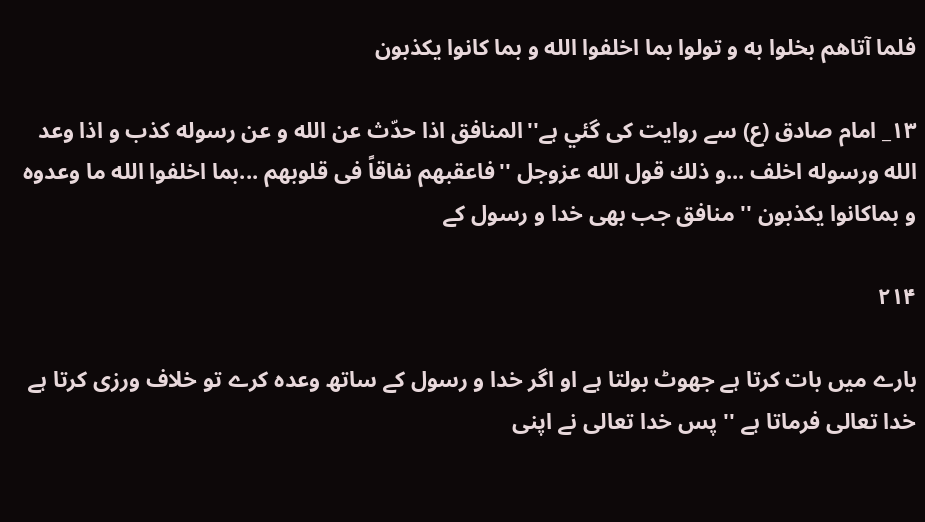فلما آتاهم بخلوا به و تولوا بما اخلفوا الله و بما كانوا يكذبون

۱۳_ امام صادق (ع) سے روايت كى گئي ہے''المنافق اذا حدّث عن الله و عن رسوله كذب و اذا وعد الله ورسوله اخلف ...و ذلك قول الله عزوجل ''فاعقبهم نفاقاً فى قلوبهم ...بما اخلفوا الله ما وعدوه و بماكانوا يكذبون '' منافق جب بھى خدا و رسول كے

۲۱۴

بارے ميں بات كرتا ہے جھوٹ بولتا ہے او اگر خدا و رسول كے ساتھ وعدہ كرے تو خلاف ورزى كرتا ہے خدا تعالى فرماتا ہے '' پس خدا تعالى نے اپنى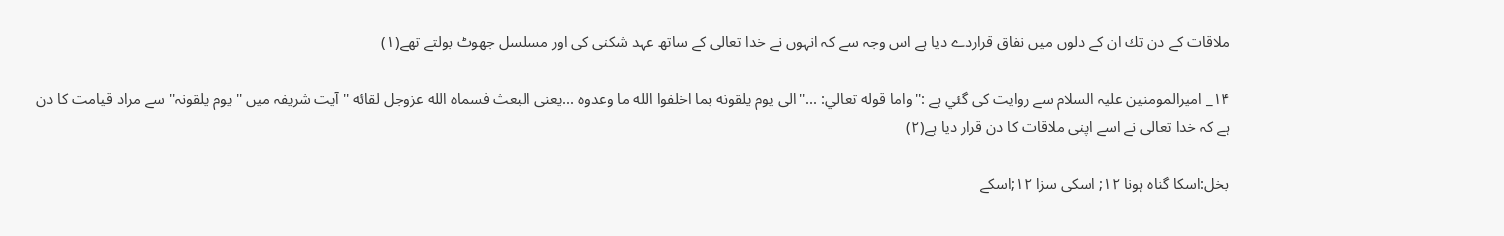ملاقات كے دن تك ان كے دلوں ميں نفاق قراردے ديا ہے اس وجہ سے كہ انہوں نے خدا تعالى كے ساتھ عہد شكنى كى اور مسلسل جھوٹ بولتے تھے(۱)

۱۴_ اميرالمومنين عليہ السلام سے روايت كى گئي ہے :''واما قوله تعالي: ...''الى يوم يلقونه بما اخلفوا الله ما وعدوه ...يعنى البعث فسماه الله عزوجل لقائه ''آيت شريفہ ميں '' يوم يلقونہ'' سے مراد قيامت كا دن ہے كہ خدا تعالى نے اسے اپنى ملاقات كا دن قرار ديا ہے(۲)

بخل:اسكا گناہ ہونا ۱۲; اسكى سزا ۱۲;اسكے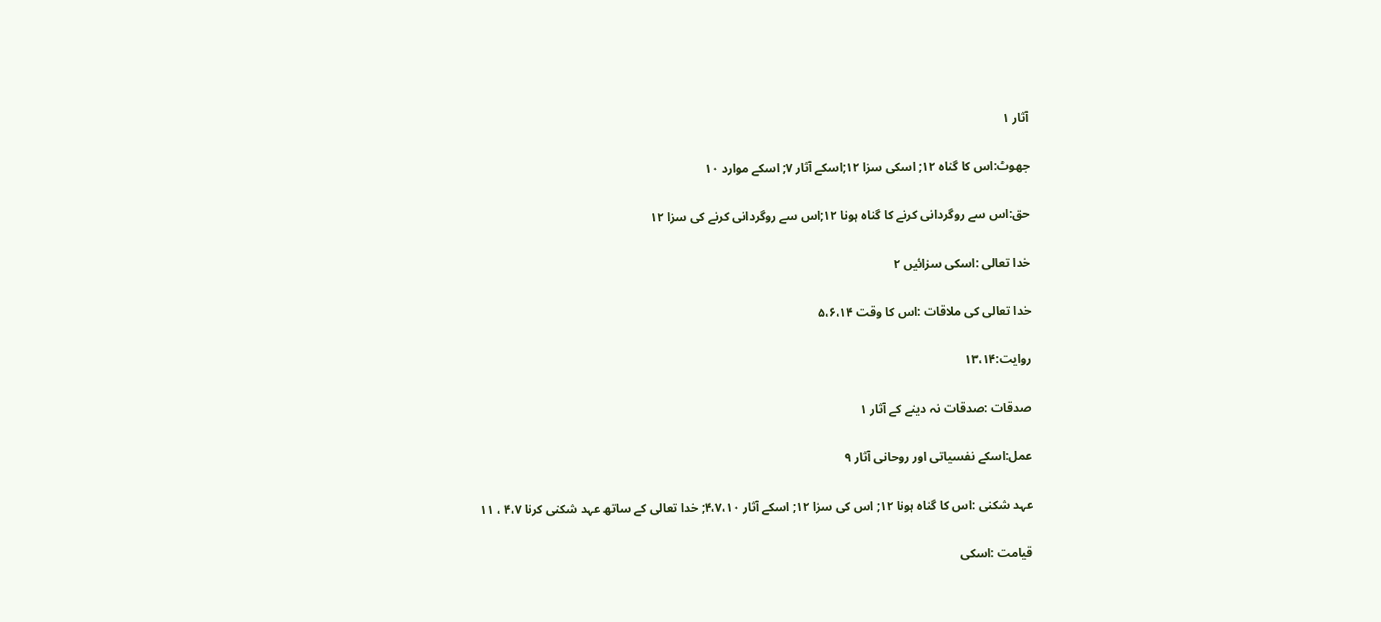آثار ۱

جھوٹ:اس كا گناہ ۱۲; اسكى سزا ۱۲;اسكے آثار ۷; اسكے موارد ۱۰

حق:اس سے روگردانى كرنے كا گناہ ہونا ۱۲;اس سے روگردانى كرنے كى سزا ۱۲

خدا تعالى :اسكى سزائيں ۲

خدا تعالى كى ملاقات :اس كا وقت ۵،۶،۱۴

روايت:۱۳،۱۴

صدقات :صدقات نہ دينے كے آثار ۱

عمل:اسكے نفسياتى اور روحانى آثار ۹

عہد شكنى :اس كا گناہ ہونا ۱۲; اس كى سزا ۱۲; اسكے آثار ۴،۷،۱۰; خدا تعالى كے ساتھ عہد شكنى كرنا ۴،۷ ، ۱۱

قيامت :اسكى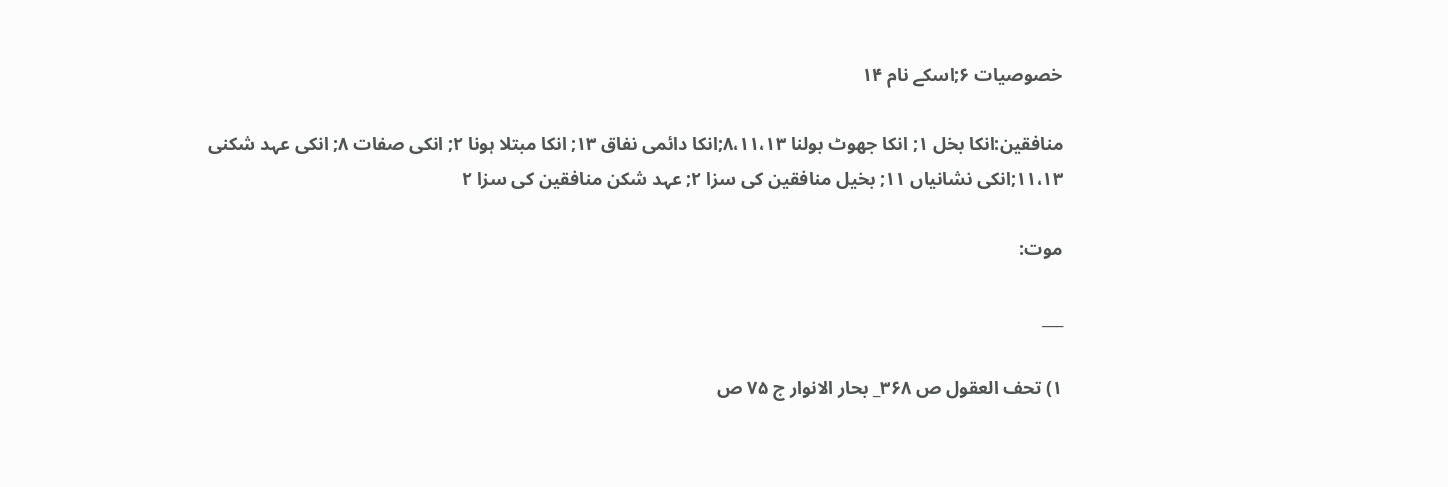خصوصيات ۶;اسكے نام ۱۴

منافقين:انكا بخل ۱; انكا جھوٹ بولنا ۸،۱۱،۱۳;انكا دائمى نفاق ۱۳; انكا مبتلا ہونا ۲; انكى صفات ۸; انكى عہد شكنى ۱۱،۱۳;انكى نشانياں ۱۱; بخيل منافقين كى سزا ۲; عہد شكن منافقين كى سزا ۲

موت:

___

۱) تحف العقول ص ۳۶۸_ بحار الانوار ج ۷۵ ص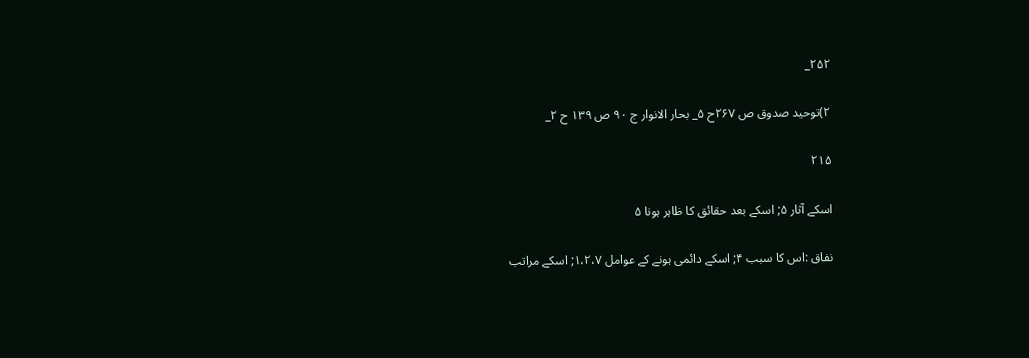۲۵۲_

۲)توحيد صدوق ص ۲۶۷ح ۵_ بحار الانوار ج ۹۰ ص ۱۳۹ ح ۲_

۲۱۵

اسكے آثار ۵; اسكے بعد حقائق كا ظاہر ہونا ۵

نفاق :اس كا سبب ۴; اسكے دائمى ہونے كے عوامل ۱،۲،۷; اسكے مراتب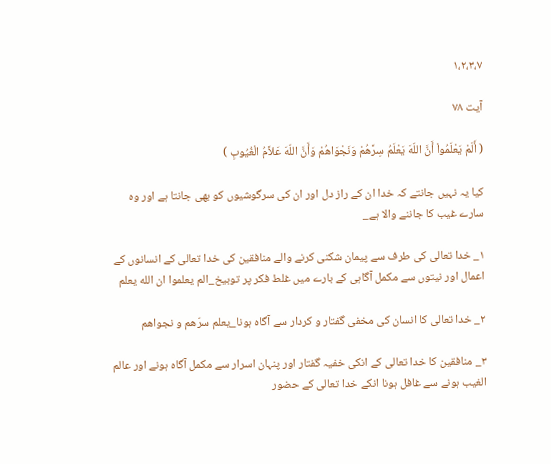۱،۲،۳،۷

آیت ۷۸

( أَلَمْ يَعْلَمُواْ أَنَّ اللّهَ يَعْلَمُ سِرَّهُمْ وَنَجْوَاهُمْ وَأَنَّ اللّهَ عَلاَّمُ الْغُيُوبِ )

كيا يہ نہيں جانتے كہ خدا ان كے راز دل اور ان كى سرگوشيوں كو بھى جانتا ہے اور وہ سارے غيب كا جاننے والا ہے_

۱_ خدا تعالى كى طرف سے پيمان شكنى كرنے والے منافقين كى خدا تعالى كے انسانوں كے اعمال اور نيتوں سے مكمل آگاہى كے بارے ميں غلط فكر پر توبيخ_الم يعلموا ان الله يعلم

۲_ خدا تعالى كا انسان كى مخفى گفتار و كردار سے آگاہ ہونا_يعلم سرّهم و نجواهم

۳_ منافقين كا خدا تعالى كے انكى خفيہ گفتار اور پنہان اسرار سے مكمل آگاہ ہونے اور عالم الغيب ہونے سے غافل ہونا انكے خدا تعالى كے حضور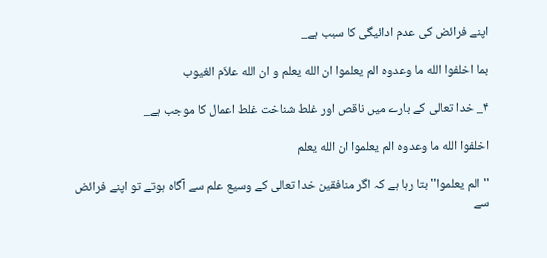اپنے فرائض كى عدم ادائيگى كا سبب ہے_

بما اخلفوا الله ما وعدوه الم يعلموا ان الله يعلم و ان الله علاّم الغيوب

۴_ خدا تعالى كے بارے ميں ناقص اور غلط شناخت غلط اعمال كا موجب ہے_

اخلفوا الله ما وعدوه الم يعلموا ان الله يعلم

''الم يعلموا'' بتا رہا ہے كہ اگر منافقين خدا تعالى كے وسيع علم سے آگاہ ہوتے تو اپنے فرائض سے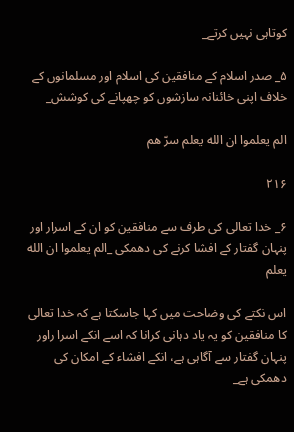كوتاہى نہيں كرتے_

۵_ صدر اسلام كے منافقين كى اسلام اور مسلمانوں كے خلاف اپنى خائنانہ سازشوں كو چھپانے كى كوشش_

الم يعلموا ان الله يعلم سرّ هم

۲۱۶

۶_ خدا تعالى كى طرف سے منافقين كو ان كے اسرار اور پنہان گفتار كے افشا كرنے كى دھمكى _الم يعلموا ان الله يعلم

اس نكتے كى وضاحت ميں كہا جاسكتا ہے كہ خدا تعالى كا منافقين كو يہ ياد دہانى كرانا كہ اسے انكے اسرا راور پنہان گفتار سے آگاہى ہے، انكے افشاء كے امكان كى دھمكى ہے_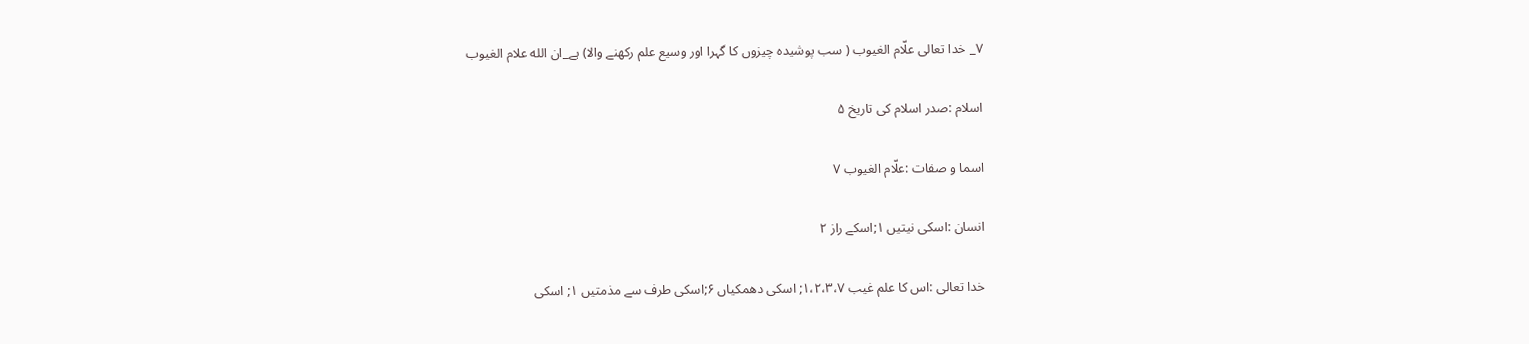۷_ خدا تعالى علّام الغيوب ( سب پوشيدہ چيزوں كا گہرا اور وسيع علم ركھنے والا) ہے_ان الله علام الغيوب

اسلام :صدر اسلام كى تاريخ ۵

اسما و صفات :علّام الغيوب ۷

انسان :اسكى نيتيں ۱;اسكے راز ۲

خدا تعالى :اس كا علم غيب ۱،۲،۳،۷; اسكى دھمكياں ۶;اسكى طرف سے مذمتيں ۱; اسكى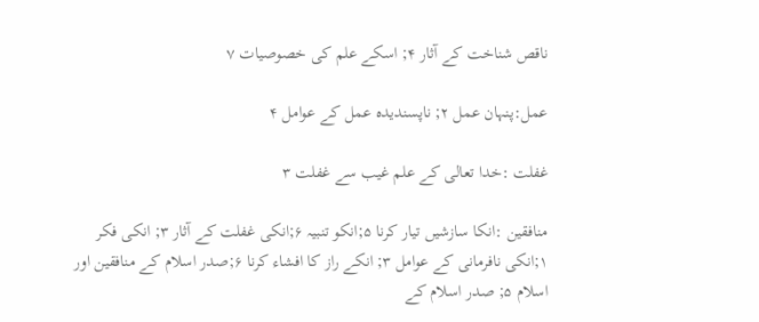ناقص شناخت كے آثار ۴; اسكے علم كى خصوصيات ۷

عمل:پنہان عمل ۲; ناپسنديدہ عمل كے عوامل ۴

غفلت :خدا تعالى كے علم غيب سے غفلت ۳

منافقين :انكا سازشيں تيار كرنا ۵;انكو تنبيہ ۶;انكى غفلت كے آثار ۳; انكى فكر ۱;انكى نافرمانى كے عوامل ۳; انكے راز كا افشاء كرنا ۶;صدر اسلام كے منافقين اور اسلام ۵; صدر اسلام كے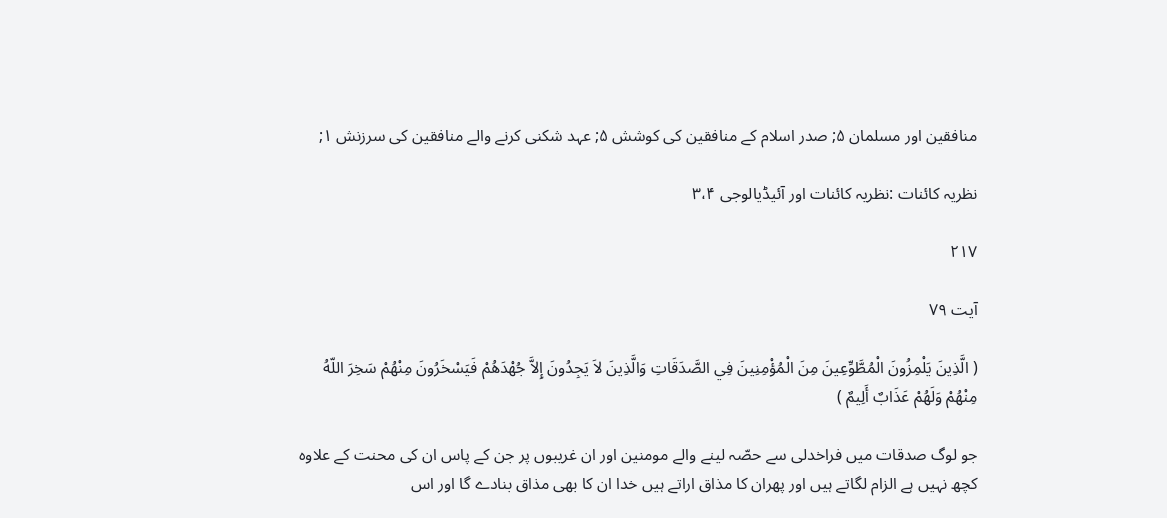منافقين اور مسلمان ۵; صدر اسلام كے منافقين كى كوشش ۵; عہد شكنى كرنے والے منافقين كى سرزنش ۱;

نظريہ كائنات :نظريہ كائنات اور آئيڈيالوجى ۳،۴

۲۱۷

آیت ۷۹

( الَّذِينَ يَلْمِزُونَ الْمُطَّوِّعِينَ مِنَ الْمُؤْمِنِينَ فِي الصَّدَقَاتِ وَالَّذِينَ لاَ يَجِدُونَ إِلاَّ جُهْدَهُمْ فَيَسْخَرُونَ مِنْهُمْ سَخِرَ اللّهُ مِنْهُمْ وَلَهُمْ عَذَابٌ أَلِيمٌ )

جو لوگ صدقات ميں فراخدلى سے حصّہ لينے والے مومنين اور ان غريبوں پر جن كے پاس ان كى محنت كے علاوہ كچھ نہيں ہے الزام لگاتے ہيں اور پھران كا مذاق اراتے ہيں خدا ان كا بھى مذاق بنادے گا اور اس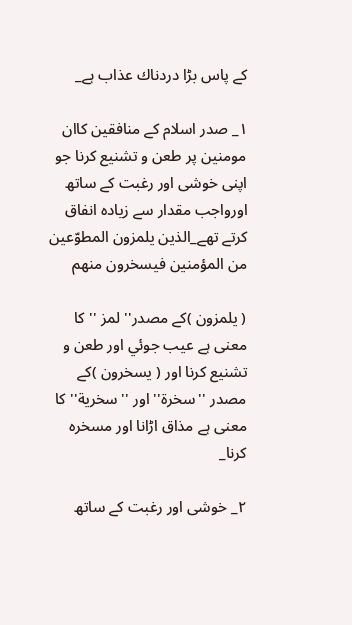كے پاس بڑا دردناك عذاب ہے_

۱_ صدر اسلام كے منافقين كاان مومنين پر طعن و تشنيع كرنا جو اپنى خوشى اور رغبت كے ساتھ اورواجب مقدار سے زيادہ انفاق كرتے تھے_الذين يلمزون المطوّعين من المؤمنين فيسخرون منهم

( يلمزون )كے مصدر'' لمز '' كا معنى ہے عيب جوئي اور طعن و تشنيع كرنا اور ( يسخرون )كے مصدر ''سخرة'' اور ''سخرية'' كا معنى ہے مذاق اڑانا اور مسخرہ كرنا_

۲_ خوشى اور رغبت كے ساتھ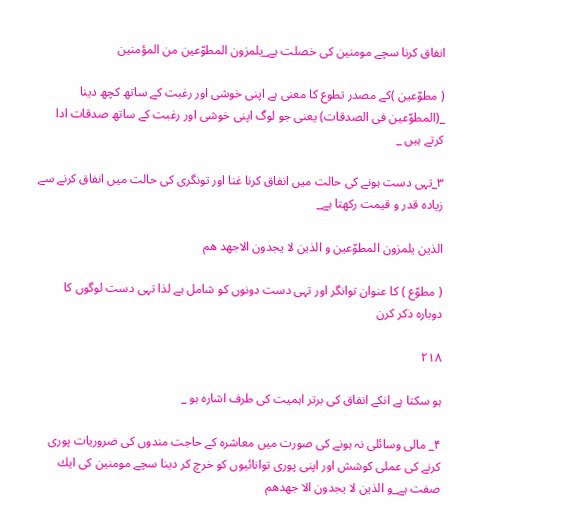انفاق كرنا سچے مومنين كى خصلت ہے_يلمزون المطوّعين من المؤمنين

( مطوّعين )كے مصدر تطوع كا معنى ہے اپنى خوشى اور رغبت كے ساتھ كچھ دينا _(المطوّعين فى الصدقات) يعنى جو لوگ اپنى خوشى اور رغبت كے ساتھ صدقات ادا كرتے ہيں _

۳_تہى دست ہونے كى حالت ميں انفاق كرنا غنا اور تونگرى كى حالت ميں انفاق كرنے سے زيادہ قدر و قيمت ركھتا ہے_

الذين يلمزون المطوّعين و الذين لا يجدون الاجهد هم

( مطوّع ) كا عنوان توانگر اور تہى دست دونوں كو شامل ہے لذا تہى دست لوگوں كا دوبارہ ذكر كرن

۲۱۸

ہو سكتا ہے انكے انفاق كى برتر اہميت كى طرف اشارہ ہو _

۴_ مالى وسائلى نہ ہونے كى صورت ميں معاشرہ كے حاجت مندوں كى ضروريات پورى كرنے كى عملى كوشش اور اپنى پورى توانائيوں كو خرچ كر دينا سچے مومنين كى ايك صفت ہے_و الذين لا يجدون الا جهدهم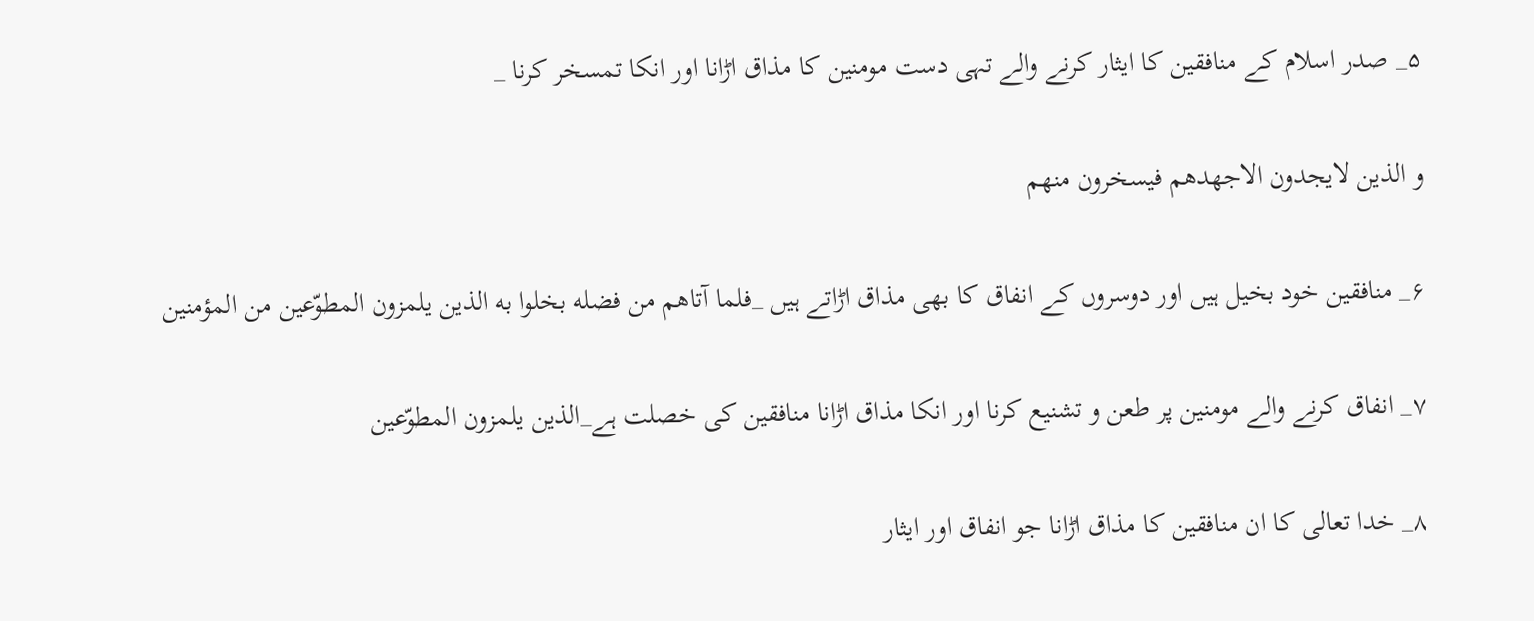۵_ صدر اسلام كے منافقين كا ايثار كرنے والے تہى دست مومنين كا مذاق اڑانا اور انكا تمسخر كرنا _

و الذين لايجدون الاجهدهم فيسخرون منهم

۶_ منافقين خود بخيل ہيں اور دوسروں كے انفاق كا بھى مذاق اڑاتے ہيں _فلما آتاهم من فضله بخلوا به الذين يلمزون المطوّعين من المؤمنين

۷_ انفاق كرنے والے مومنين پر طعن و تشنيع كرنا اور انكا مذاق اڑانا منافقين كى خصلت ہے_الذين يلمزون المطوّعين

۸_ خدا تعالى كا ان منافقين كا مذاق اڑانا جو انفاق اور ايثار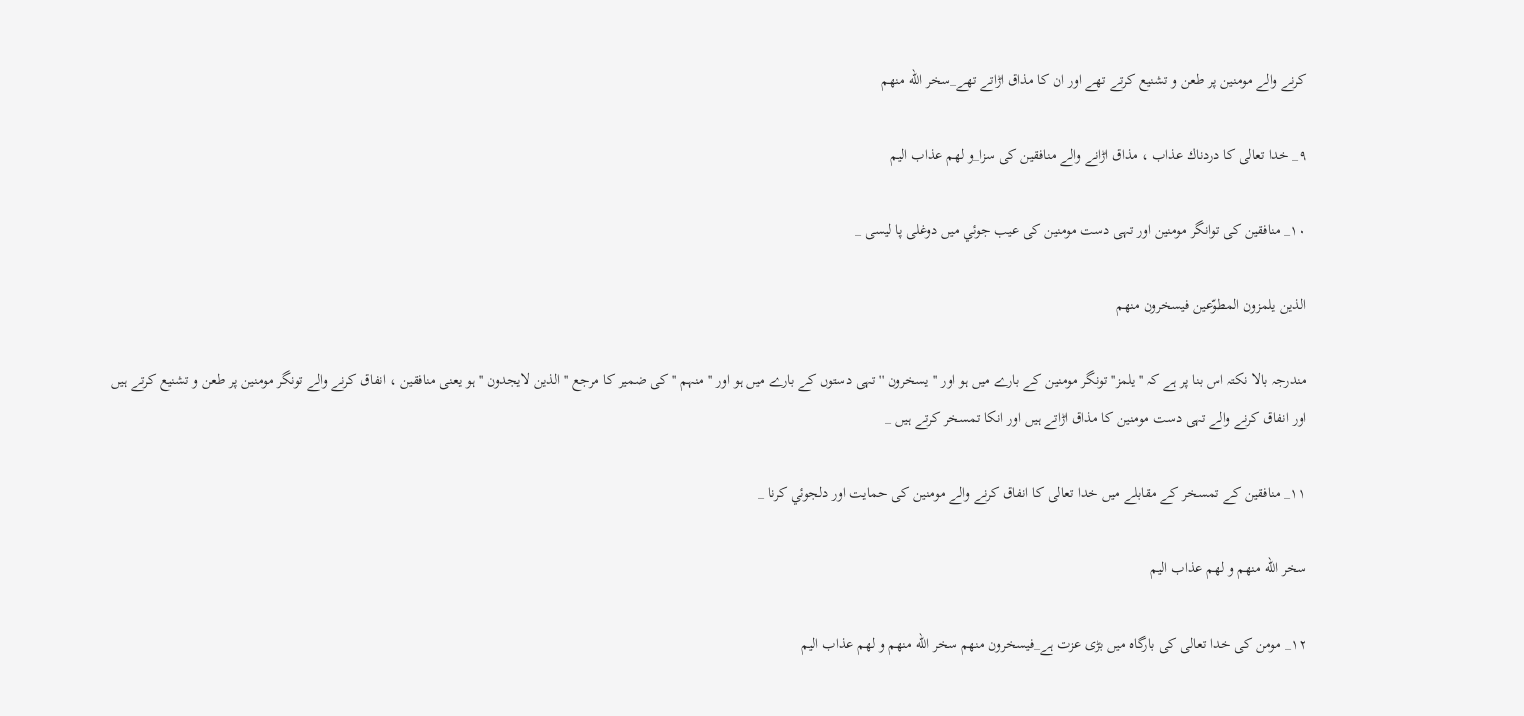كرنے والے مومنين پر طعن و تشنيع كرتے تھے اور ان كا مذاق اڑاتے تھے_سخر الله منهم

۹_ خدا تعالى كا دردناك عذاب ، مذاق اڑانے والے منافقين كى سزا_و لهم عذاب اليم

۱۰_ منافقين كى توانگر مومنين اور تہى دست مومنين كى عيب جوئي ميں دوغلى پا ليسى _

الذين يلمزون المطوّعين فيسخرون منهم

مندرجہ بالا نكتہ اس بنا پر ہے كہ ''يلمز'' تونگر مومنين كے بارے ميں ہو اور ''يسخرون '' تہى دستوں كے بارے ميں ہو اور '' منہم '' كى ضمير كا مرجع '' الذين لايجدون '' ہو يعنى منافقين ، انفاق كرنے والے تونگر مومنين پر طعن و تشنيع كرتے ہيں اور انفاق كرنے والے تہى دست مومنين كا مذاق اڑاتے ہيں اور انكا تمسخر كرتے ہيں _

۱۱_ منافقين كے تمسخر كے مقابلے ميں خدا تعالى كا انفاق كرنے والے مومنين كى حمايت اور دلجوئي كرنا _

سخر الله منهم و لهم عذاب اليم

۱۲_ مومن كى خدا تعالى كى بارگاہ ميں بڑى عزت ہے_فيسخرون منهم سخر الله منهم و لهم عذاب اليم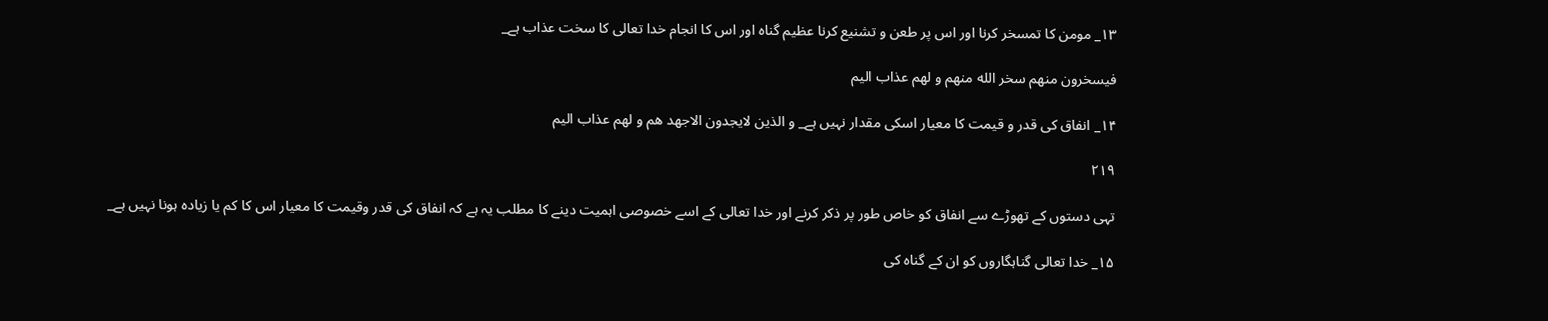۱۳_ مومن كا تمسخر كرنا اور اس پر طعن و تشنيع كرنا عظيم گناہ اور اس كا انجام خدا تعالى كا سخت عذاب ہے_

فيسخرون منهم سخر الله منهم و لهم عذاب اليم

۱۴_ انفاق كى قدر و قيمت كا معيار اسكى مقدار نہيں ہے_ و الذين لايجدون الاجهد هم و لهم عذاب اليم

۲۱۹

تہى دستوں كے تھوڑے سے انفاق كو خاص طور پر ذكر كرنے اور خدا تعالى كے اسے خصوصى اہميت دينے كا مطلب يہ ہے كہ انفاق كى قدر وقيمت كا معيار اس كا كم يا زيادہ ہونا نہيں ہے_

۱۵_ خدا تعالى گناہگاروں كو ان كے گناہ كى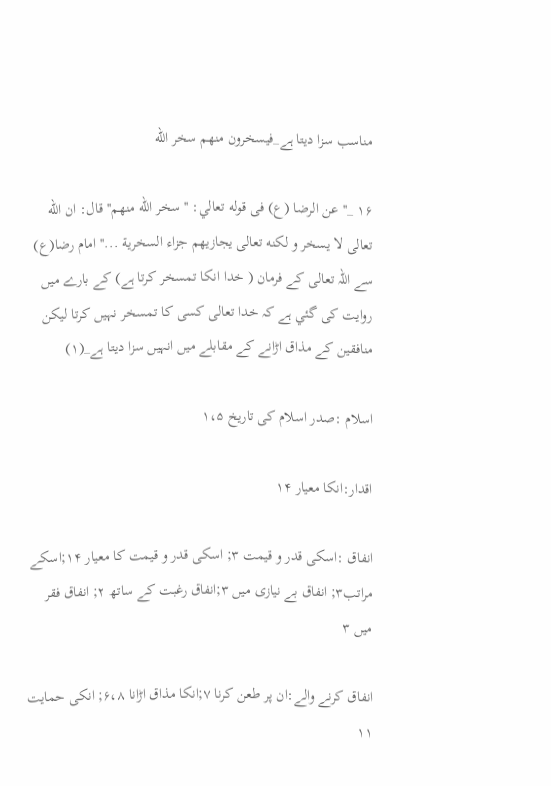مناسب سزا ديتا ہے_فيسخرون منهم سخر الله

۱۶ _''عن الرضا (ع) فى قوله تعالي: '' سخر الله منهم'' قال: ان الله تعالى لا يسخر و لكنه تعالى يجازيهم جزاء السخرية ...'' امام رضا(ع) سے اللہ تعالى كے فرمان ( خدا انكا تمسخر كرتا ہے) كے بارے ميں روايت كى گئي ہے كہ خدا تعالى كسى كا تمسخر نہيں كرتا ليكن منافقين كے مذاق اڑانے كے مقابلے ميں انہيں سزا ديتا ہے_(۱)

اسلام :صدر اسلام كى تاريخ ۱،۵

اقدار:انكا معيار ۱۴

انفاق :اسكى قدر و قيمت ۳; اسكى قدر و قيمت كا معيار ۱۴;اسكے مراتب۳; انفاق بے نيازى ميں ۳;انفاق رغبت كے ساتھ ۲; انفاق فقر ميں ۳

انفاق كرنے والے:ان پر طعن كرنا ۷;انكا مذاق اڑانا ۶،۸; انكى حمايت ۱۱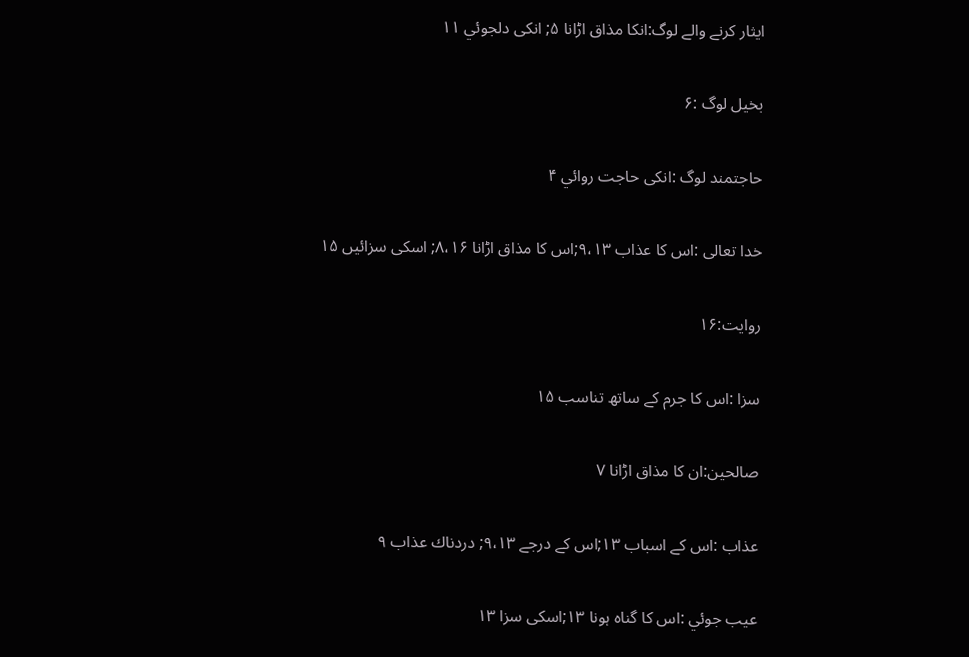ايثار كرنے والے لوگ:انكا مذاق اڑانا ۵; انكى دلجوئي ۱۱

بخيل لوگ :۶

حاجتمند لوگ :انكى حاجت روائي ۴

خدا تعالى :اس كا عذاب ۹،۱۳;اس كا مذاق اڑانا ۸،۱۶; اسكى سزائيں ۱۵

روايت:۱۶

سزا :اس كا جرم كے ساتھ تناسب ۱۵

صالحين:ان كا مذاق اڑانا ۷

عذاب :اس كے اسباب ۱۳;اس كے درجے ۹،۱۳; دردناك عذاب ۹

عيب جوئي :اس كا گناہ ہونا ۱۳;اسكى سزا ۱۳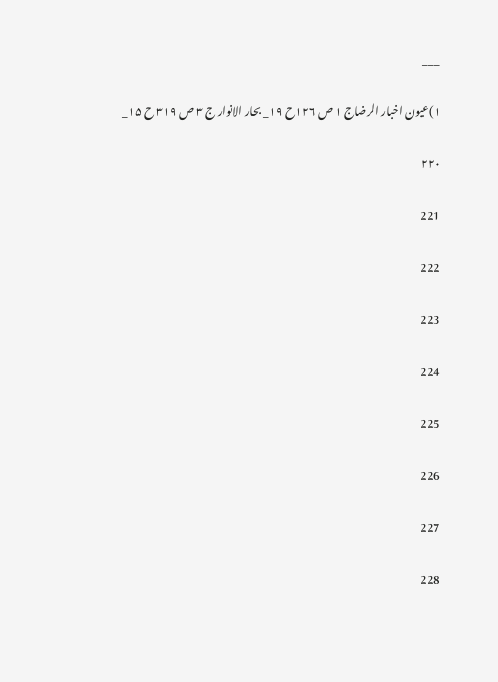___

۱)عيون اخبار الرضاج ۱ ص ۱۲۶ح ۱۹_ بحار الانوار ج ۳ ص ۳۱۹ ح ۱۵_

۲۲۰

221

222

223

224

225

226

227

228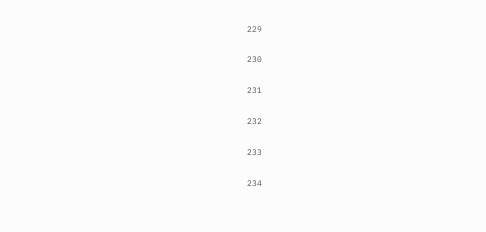229

230

231

232

233

234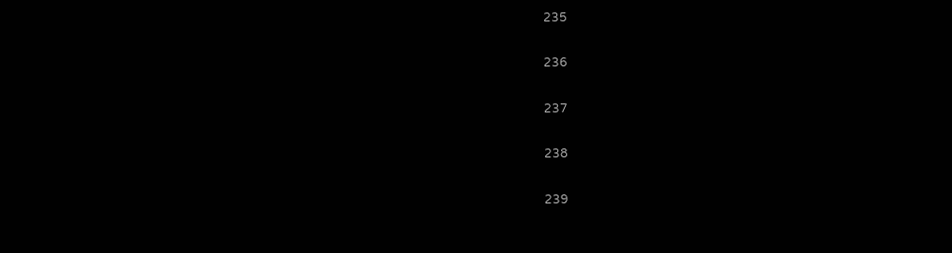235

236

237

238

239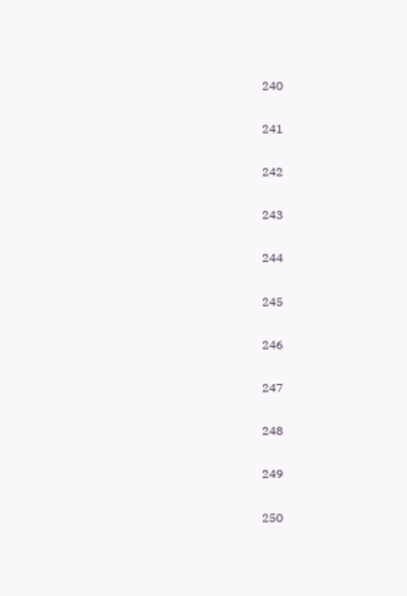240

241

242

243

244

245

246

247

248

249

250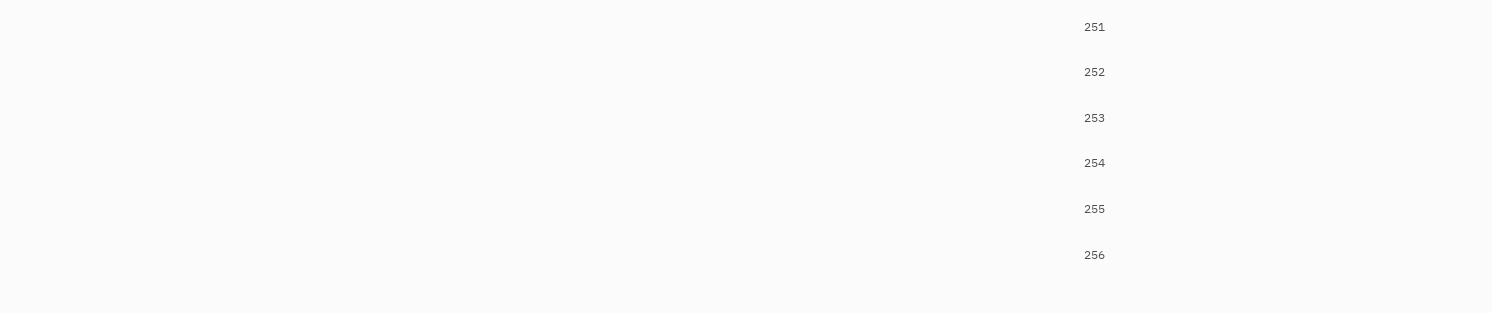251

252

253

254

255

256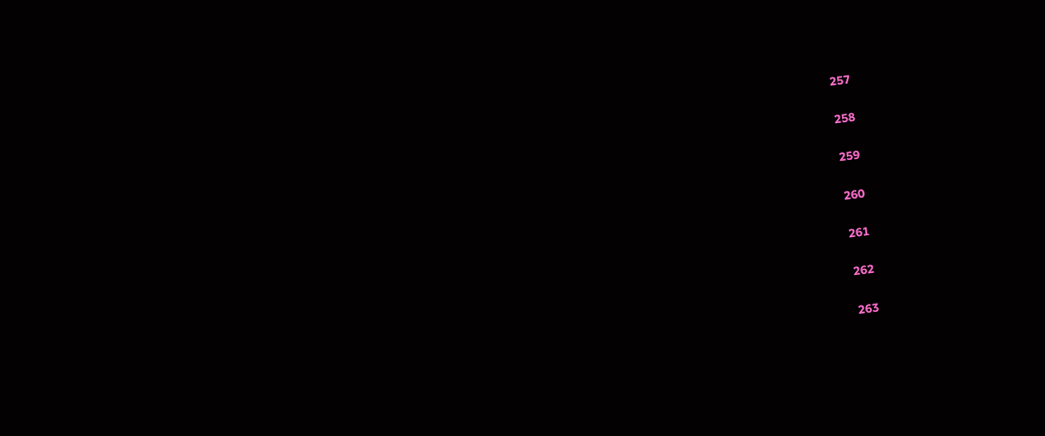257

258

259

260

261

262

263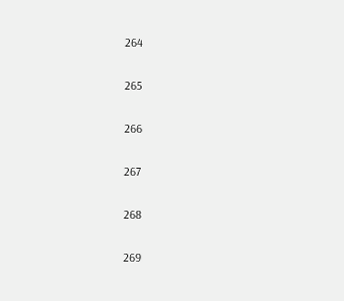264

265

266

267

268

269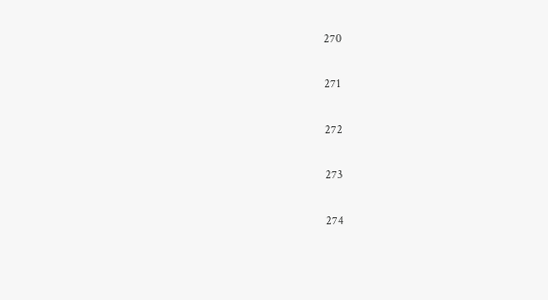270

271

272

273

274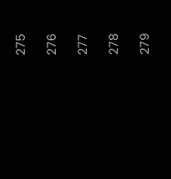275

276

277

278

279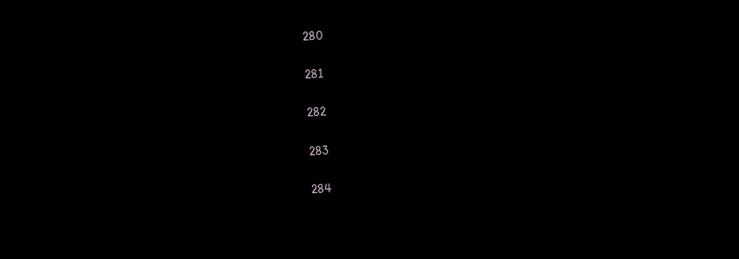280

281

282

283

284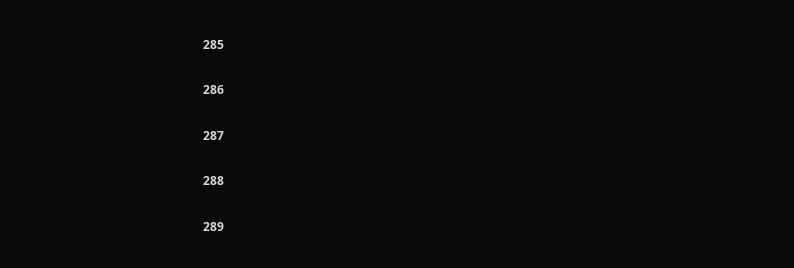285

286

287

288

289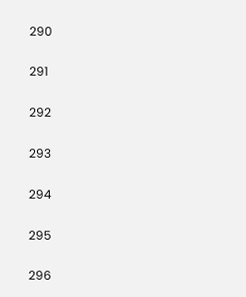290

291

292

293

294

295

296